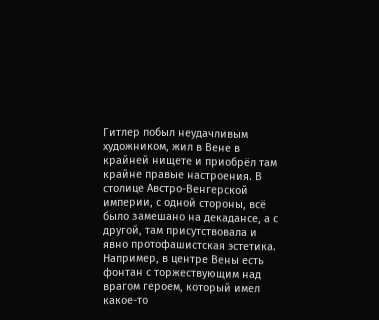Гитлер побыл неудачливым художником, жил в Вене в крайней нищете и приобрёл там крайне правые настроения. В столице Австро-Венгерской империи, с одной стороны, всё было замешано на декадансе, а с другой, там присутствовала и явно протофашистская эстетика. Например, в центре Вены есть фонтан с торжествующим над врагом героем, который имел какое-то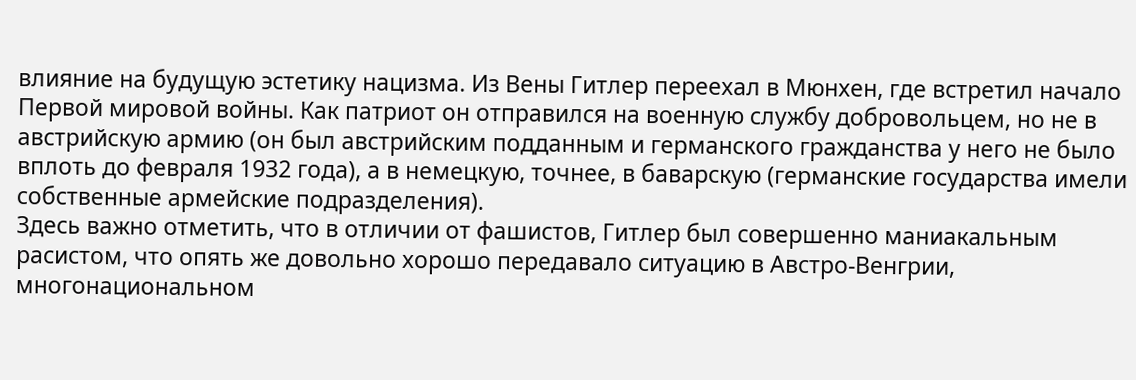влияние на будущую эстетику нацизма. Из Вены Гитлер переехал в Мюнхен, где встретил начало Первой мировой войны. Как патриот он отправился на военную службу добровольцем, но не в австрийскую армию (он был австрийским подданным и германского гражданства у него не было вплоть до февраля 1932 года), а в немецкую, точнее, в баварскую (германские государства имели собственные армейские подразделения).
Здесь важно отметить, что в отличии от фашистов, Гитлер был совершенно маниакальным расистом, что опять же довольно хорошо передавало ситуацию в Австро-Венгрии, многонациональном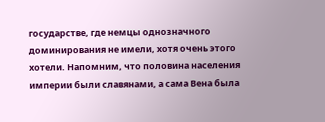государстве, где немцы однозначного доминирования не имели, хотя очень этого хотели. Напомним, что половина населения империи были славянами, а сама Вена была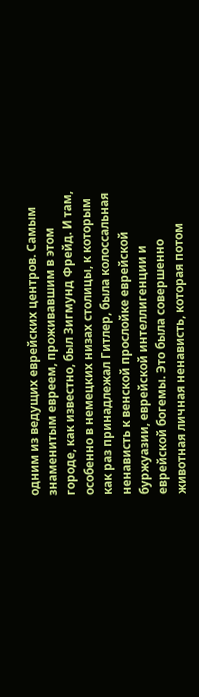одним из ведущих еврейских центров. Самым знаменитым евреем, проживавшим в этом городе, как известно, был Зигмунд Фрейд. И там, особенно в немецких низах столицы, к которым как раз принадлежал Гитлер, была колоссальная ненависть к венской прослойке еврейской буржуазии, еврейской интеллигенции и еврейской богемы. Это была совершенно животная личная ненависть, которая потом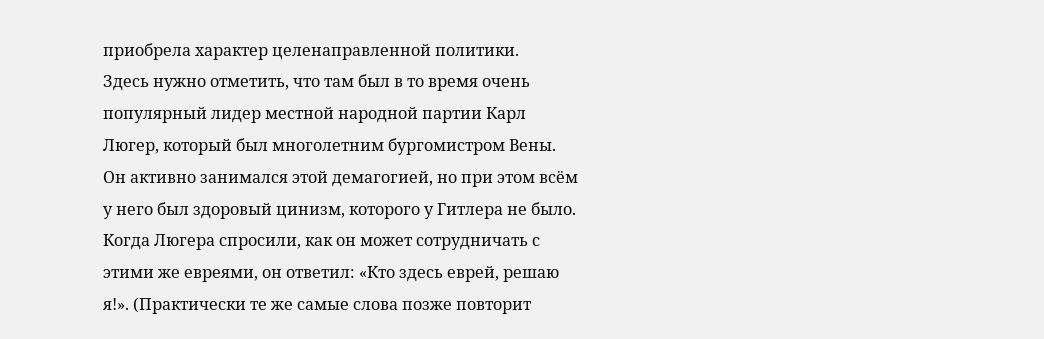приобрела характер целенаправленной политики.
Здесь нужно отметить, что там был в то время очень популярный лидер местной народной партии Карл Люгер, который был многолетним бургомистром Вены. Он активно занимался этой демагогией, но при этом всём у него был здоровый цинизм, которого у Гитлера не было. Когда Люгера спросили, как он может сотрудничать с этими же евреями, он ответил: «Кто здесь еврей, решаю я!». (Практически те же самые слова позже повторит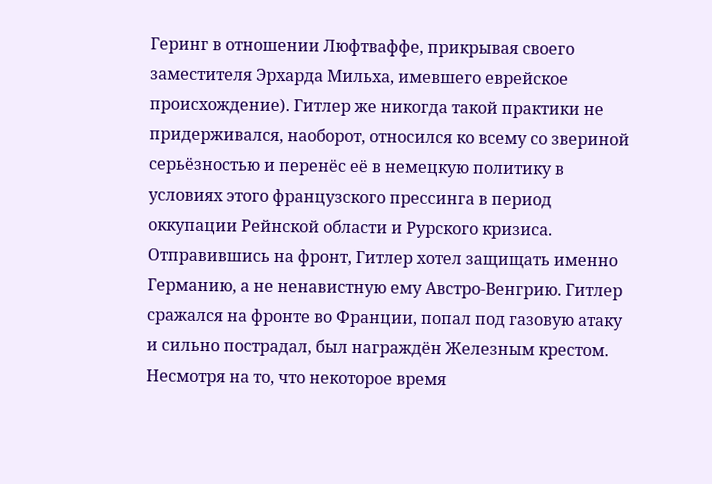Геринг в отношении Люфтваффе, прикрывая своего заместителя Эрхарда Мильха, имевшего еврейское происхождение). Гитлер же никогда такой практики не придерживался, наоборот, относился ко всему со звериной серьёзностью и перенёс её в немецкую политику в условиях этого французского прессинга в период оккупации Рейнской области и Рурского кризиса.
Отправившись на фронт, Гитлер хотел защищать именно Германию, а не ненавистную ему Австро-Венгрию. Гитлер сражался на фронте во Франции, попал под газовую атаку и сильно пострадал, был награждён Железным крестом. Несмотря на то, что некоторое время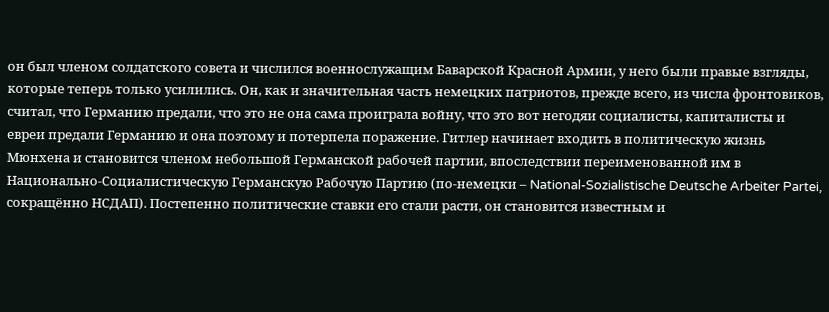он был членом солдатского совета и числился военнослужащим Баварской Красной Армии, у него были правые взгляды, которые теперь только усилились. Он, как и значительная часть немецких патриотов, прежде всего, из числа фронтовиков, считал, что Германию предали, что это не она сама проиграла войну, что это вот негодяи социалисты, капиталисты и евреи предали Германию и она поэтому и потерпела поражение. Гитлер начинает входить в политическую жизнь Мюнхена и становится членом небольшой Германской рабочей партии, впоследствии переименованной им в Национально-Социалистическую Германскую Рабочую Партию (по-немецки – National-Sozialistische Deutsche Arbeiter Partei, сокращённо НСДАП). Постепенно политические ставки его стали расти, он становится известным и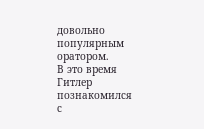довольно популярным оратором.
В это время Гитлер познакомился с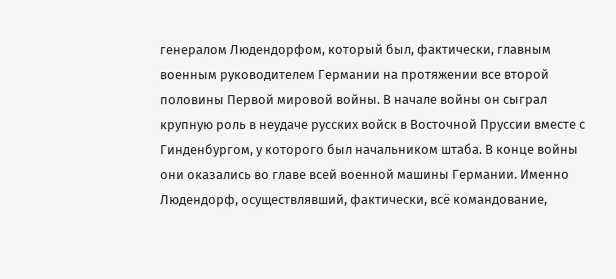генералом Людендорфом, который был, фактически, главным военным руководителем Германии на протяжении все второй половины Первой мировой войны. В начале войны он сыграл крупную роль в неудаче русских войск в Восточной Пруссии вместе с Гинденбургом, у которого был начальником штаба. В конце войны они оказались во главе всей военной машины Германии. Именно Людендорф, осуществлявший, фактически, всё командование,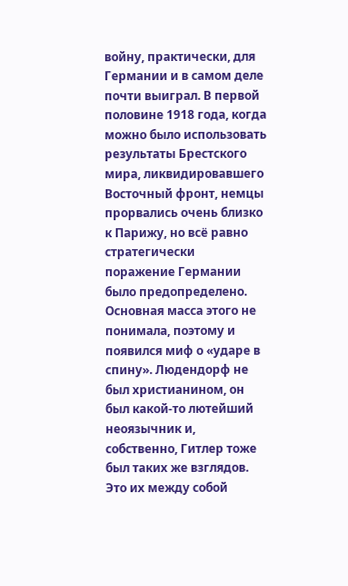войну, практически, для Германии и в самом деле почти выиграл. В первой половине 1918 года, когда можно было использовать результаты Брестского мира, ликвидировавшего Восточный фронт, немцы прорвались очень близко к Парижу, но всё равно стратегически поражение Германии было предопределено. Основная масса этого не понимала, поэтому и появился миф о «ударе в спину». Людендорф не был христианином, он был какой-то лютейший неоязычник и, собственно, Гитлер тоже был таких же взглядов. Это их между собой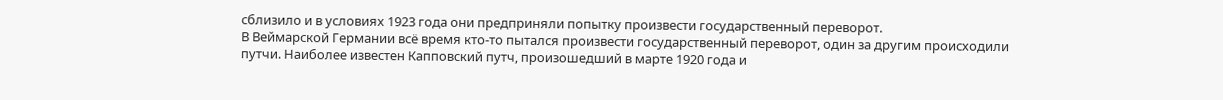сблизило и в условиях 1923 года они предприняли попытку произвести государственный переворот.
В Веймарской Германии всё время кто-то пытался произвести государственный переворот, один за другим происходили путчи. Наиболее известен Капповский путч, произошедший в марте 1920 года и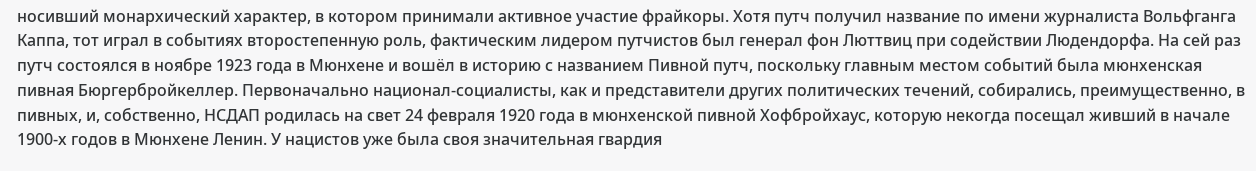носивший монархический характер, в котором принимали активное участие фрайкоры. Хотя путч получил название по имени журналиста Вольфганга Каппа, тот играл в событиях второстепенную роль, фактическим лидером путчистов был генерал фон Люттвиц при содействии Людендорфа. На сей раз путч состоялся в ноябре 1923 года в Мюнхене и вошёл в историю с названием Пивной путч, поскольку главным местом событий была мюнхенская пивная Бюргербройкеллер. Первоначально национал-социалисты, как и представители других политических течений, собирались, преимущественно, в пивных, и, собственно, НСДАП родилась на свет 24 февраля 1920 года в мюнхенской пивной Хофбройхаус, которую некогда посещал живший в начале 1900-х годов в Мюнхене Ленин. У нацистов уже была своя значительная гвардия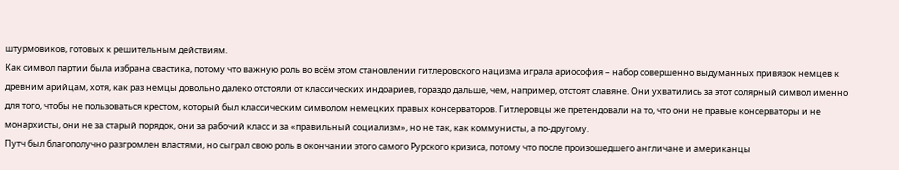штурмовиков, готовых к решительным действиям.
Как символ партии была избрана свастика, потому что важную роль во всём этом становлении гитлеровского нацизма играла ариософия – набор совершенно выдуманных привязок немцев к древним арийцам, хотя, как раз немцы довольно далеко отстояли от классических индоариев, гораздо дальше, чем, например, отстоят славяне. Они ухватились за этот солярный символ именно для того, чтобы не пользоваться крестом, который был классическим символом немецких правых консерваторов. Гитлеровцы же претендовали на то, что они не правые консерваторы и не монархисты, они не за старый порядок, они за рабочий класс и за «правильный социализм», но не так, как коммунисты, а по-другому.
Путч был благополучно разгромлен властями, но сыграл свою роль в окончании этого самого Рурского кризиса, потому что после произошедшего англичане и американцы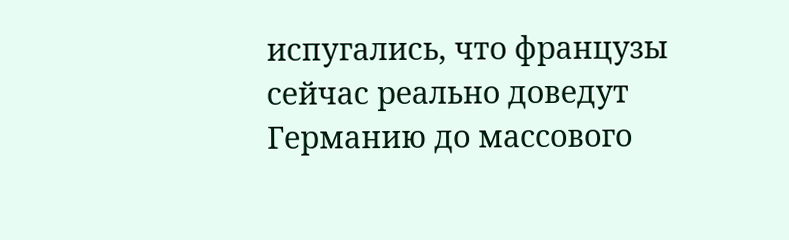испугались, что французы сейчас реально доведут Германию до массового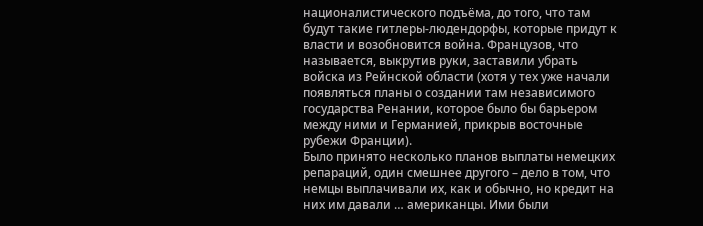националистического подъёма, до того, что там будут такие гитлеры-людендорфы, которые придут к власти и возобновится война. Французов, что называется, выкрутив руки, заставили убрать войска из Рейнской области (хотя у тех уже начали появляться планы о создании там независимого государства Ренании, которое было бы барьером между ними и Германией, прикрыв восточные рубежи Франции).
Было принято несколько планов выплаты немецких репараций, один смешнее другого – дело в том, что немцы выплачивали их, как и обычно, но кредит на них им давали … американцы. Ими были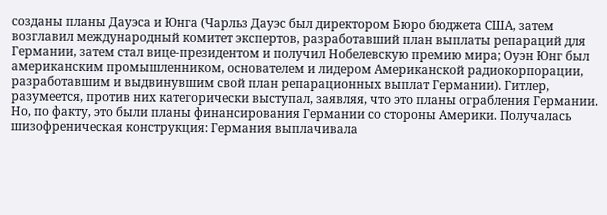созданы планы Дауэса и Юнга (Чарльз Дауэс был директором Бюро бюджета США, затем возглавил международный комитет экспертов, разработавший план выплаты репараций для Германии, затем стал вице-президентом и получил Нобелевскую премию мира; Оуэн Юнг был американским промышленником, основателем и лидером Американской радиокорпорации, разработавшим и выдвинувшим свой план репарационных выплат Германии). Гитлер, разумеется, против них категорически выступал, заявляя, что это планы ограбления Германии. Но, по факту, это были планы финансирования Германии со стороны Америки. Получалась шизофреническая конструкция: Германия выплачивала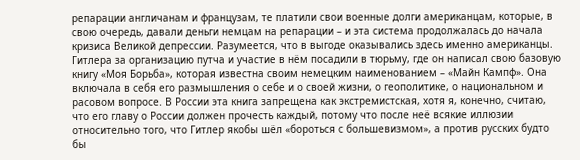репарации англичанам и французам, те платили свои военные долги американцам, которые, в свою очередь, давали деньги немцам на репарации – и эта система продолжалась до начала кризиса Великой депрессии. Разумеется, что в выгоде оказывались здесь именно американцы.
Гитлера за организацию путча и участие в нём посадили в тюрьму, где он написал свою базовую книгу «Моя Борьба», которая известна своим немецким наименованием – «Майн Кампф». Она включала в себя его размышления о себе и о своей жизни, о геополитике, о национальном и расовом вопросе. В России эта книга запрещена как экстремистская, хотя я, конечно, считаю, что его главу о России должен прочесть каждый, потому что после неё всякие иллюзии относительно того, что Гитлер якобы шёл «бороться с большевизмом», а против русских будто бы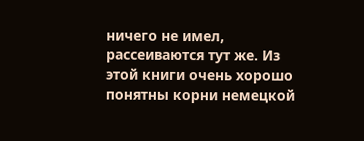ничего не имел, рассеиваются тут же. Из этой книги очень хорошо понятны корни немецкой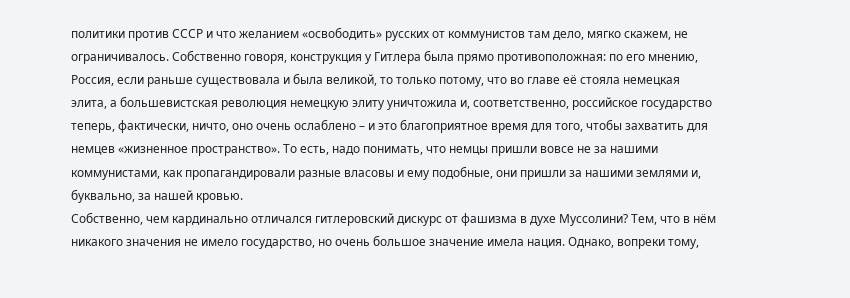политики против СССР и что желанием «освободить» русских от коммунистов там дело, мягко скажем, не ограничивалось. Собственно говоря, конструкция у Гитлера была прямо противоположная: по его мнению, Россия, если раньше существовала и была великой, то только потому, что во главе её стояла немецкая элита, а большевистская революция немецкую элиту уничтожила и, соответственно, российское государство теперь, фактически, ничто, оно очень ослаблено – и это благоприятное время для того, чтобы захватить для немцев «жизненное пространство». То есть, надо понимать, что немцы пришли вовсе не за нашими коммунистами, как пропагандировали разные власовы и ему подобные, они пришли за нашими землями и, буквально, за нашей кровью.
Собственно, чем кардинально отличался гитлеровский дискурс от фашизма в духе Муссолини? Тем, что в нём никакого значения не имело государство, но очень большое значение имела нация. Однако, вопреки тому,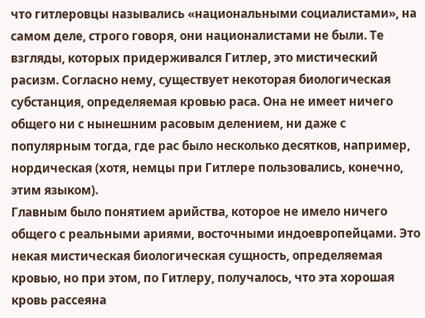что гитлеровцы назывались «национальными социалистами», на самом деле, строго говоря, они националистами не были. Те взгляды, которых придерживался Гитлер, это мистический расизм. Согласно нему, существует некоторая биологическая субстанция, определяемая кровью раса. Она не имеет ничего общего ни с нынешним расовым делением, ни даже с популярным тогда, где рас было несколько десятков, например, нордическая (хотя, немцы при Гитлере пользовались, конечно, этим языком).
Главным было понятием арийства, которое не имело ничего общего с реальными ариями, восточными индоевропейцами. Это некая мистическая биологическая сущность, определяемая кровью, но при этом, по Гитлеру, получалось, что эта хорошая кровь рассеяна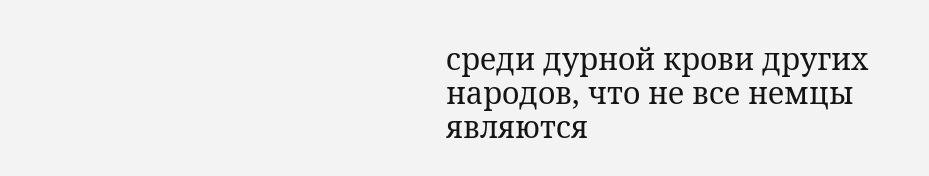среди дурной крови других народов, что не все немцы являются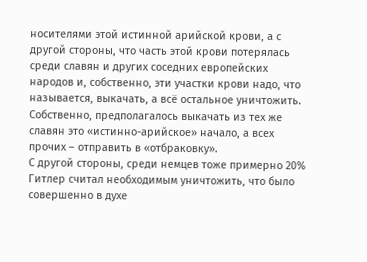носителями этой истинной арийской крови, а с другой стороны, что часть этой крови потерялась среди славян и других соседних европейских народов и, собственно, эти участки крови надо, что называется, выкачать, а всё остальное уничтожить. Собственно, предполагалось выкачать из тех же славян это «истинно-арийское» начало, а всех прочих – отправить в «отбраковку».
С другой стороны, среди немцев тоже примерно 20% Гитлер считал необходимым уничтожить, что было совершенно в духе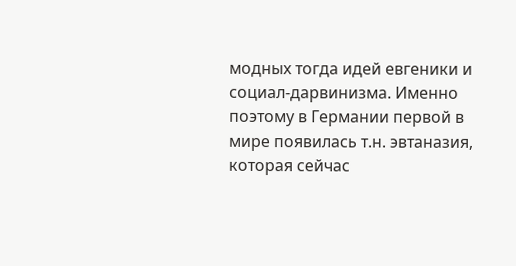модных тогда идей евгеники и социал-дарвинизма. Именно поэтому в Германии первой в мире появилась т.н. эвтаназия, которая сейчас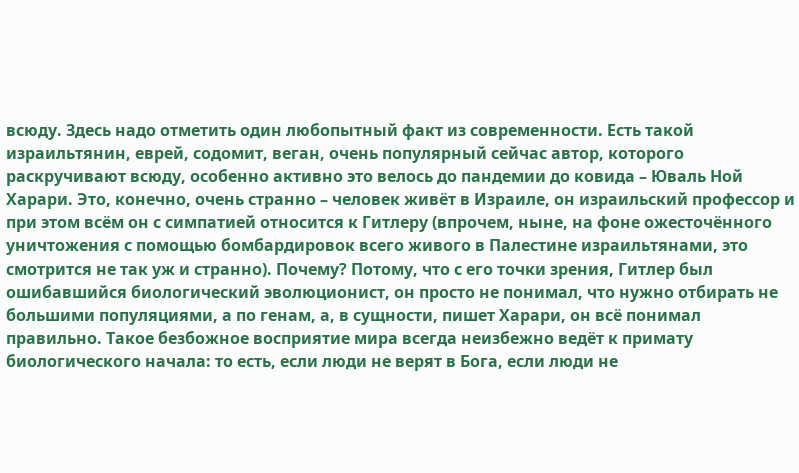всюду. Здесь надо отметить один любопытный факт из современности. Есть такой израильтянин, еврей, содомит, веган, очень популярный сейчас автор, которого раскручивают всюду, особенно активно это велось до пандемии до ковида – Юваль Ной Харари. Это, конечно, очень странно – человек живёт в Израиле, он израильский профессор и при этом всём он с симпатией относится к Гитлеру (впрочем, ныне, на фоне ожесточённого уничтожения с помощью бомбардировок всего живого в Палестине израильтянами, это смотрится не так уж и странно). Почему? Потому, что с его точки зрения, Гитлер был ошибавшийся биологический эволюционист, он просто не понимал, что нужно отбирать не большими популяциями, а по генам, а, в сущности, пишет Харари, он всё понимал правильно. Такое безбожное восприятие мира всегда неизбежно ведёт к примату биологического начала: то есть, если люди не верят в Бога, если люди не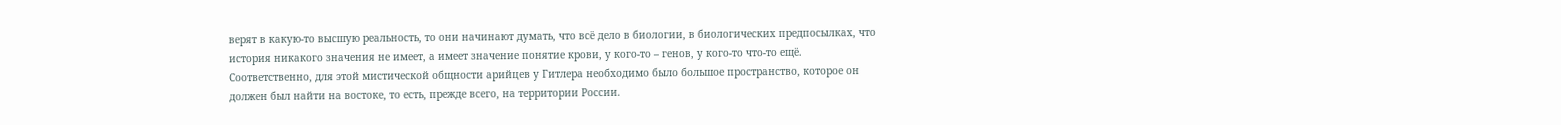верят в какую-то высшую реальность, то они начинают думать, что всё дело в биологии, в биологических предпосылках, что история никакого значения не имеет, а имеет значение понятие крови, у кого-то – генов, у кого-то что-то ещё. Соответственно, для этой мистической общности арийцев у Гитлера необходимо было большое пространство, которое он должен был найти на востоке, то есть, прежде всего, на территории России.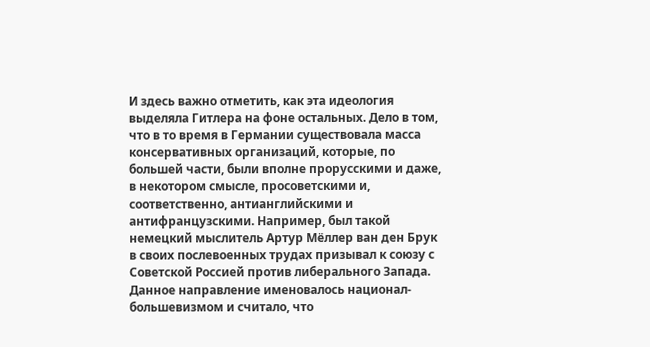И здесь важно отметить, как эта идеология выделяла Гитлера на фоне остальных. Дело в том, что в то время в Германии существовала масса консервативных организаций, которые, по большей части, были вполне прорусскими и даже, в некотором смысле, просоветскими и, соответственно, антианглийскими и антифранцузскими. Например, был такой немецкий мыслитель Артур Мёллер ван ден Брук в своих послевоенных трудах призывал к союзу с Советской Россией против либерального Запада. Данное направление именовалось национал-большевизмом и считало, что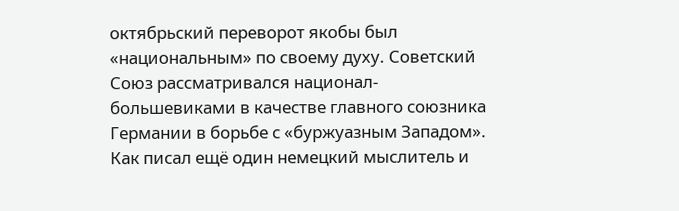октябрьский переворот якобы был «национальным» по своему духу. Советский Союз рассматривался национал-большевиками в качестве главного союзника Германии в борьбе с «буржуазным Западом». Как писал ещё один немецкий мыслитель и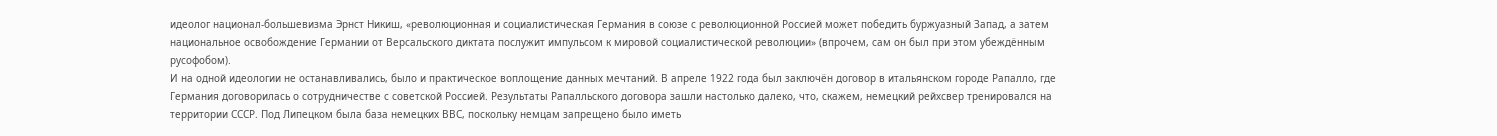идеолог национал-большевизма Эрнст Никиш, «революционная и социалистическая Германия в союзе с революционной Россией может победить буржуазный Запад, а затем национальное освобождение Германии от Версальского диктата послужит импульсом к мировой социалистической революции» (впрочем, сам он был при этом убеждённым русофобом).
И на одной идеологии не останавливались, было и практическое воплощение данных мечтаний. В апреле 1922 года был заключён договор в итальянском городе Рапалло, где Германия договорилась о сотрудничестве с советской Россией. Результаты Рапалльского договора зашли настолько далеко, что, скажем, немецкий рейхсвер тренировался на территории СССР. Под Липецком была база немецких ВВС, поскольку немцам запрещено было иметь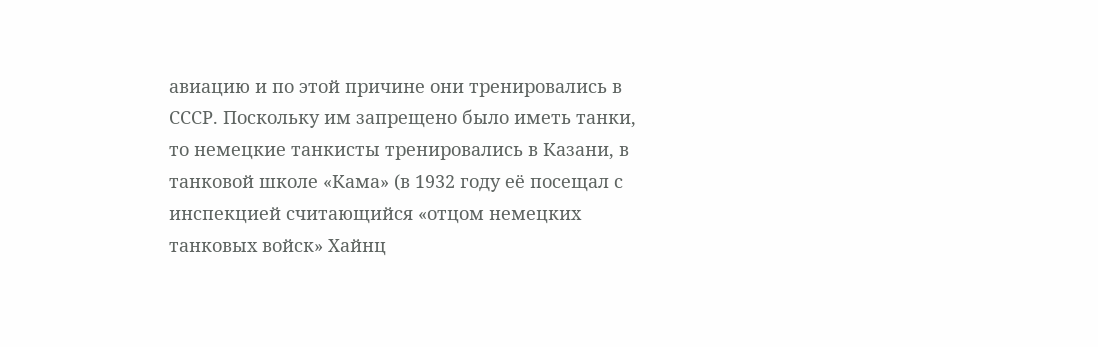авиацию и по этой причине они тренировались в СССР. Поскольку им запрещено было иметь танки, то немецкие танкисты тренировались в Казани, в танковой школе «Кама» (в 1932 году её посещал с инспекцией считающийся «отцом немецких танковых войск» Хайнц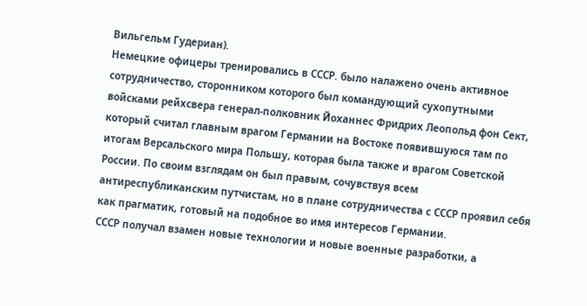Вильгельм Гудериан).
Немецкие офицеры тренировались в СССР. было налажено очень активное сотрудничество, сторонником которого был командующий сухопутными войсками рейхсвера генерал-полковник Йоханнес Фридрих Леопольд фон Сект, который считал главным врагом Германии на Востоке появившуюся там по итогам Версальского мира Польшу, которая была также и врагом Советской России. По своим взглядам он был правым, сочувствуя всем антиреспубликанским путчистам, но в плане сотрудничества с СССР проявил себя как прагматик, готовый на подобное во имя интересов Германии.
СССР получал взамен новые технологии и новые военные разработки, а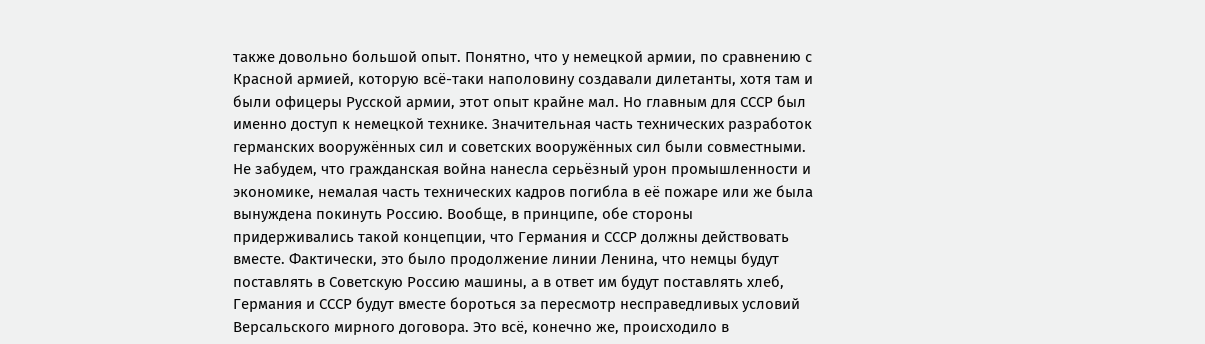также довольно большой опыт. Понятно, что у немецкой армии, по сравнению с Красной армией, которую всё-таки наполовину создавали дилетанты, хотя там и были офицеры Русской армии, этот опыт крайне мал. Но главным для СССР был именно доступ к немецкой технике. Значительная часть технических разработок германских вооружённых сил и советских вооружённых сил были совместными. Не забудем, что гражданская война нанесла серьёзный урон промышленности и экономике, немалая часть технических кадров погибла в её пожаре или же была вынуждена покинуть Россию. Вообще, в принципе, обе стороны придерживались такой концепции, что Германия и СССР должны действовать вместе. Фактически, это было продолжение линии Ленина, что немцы будут поставлять в Советскую Россию машины, а в ответ им будут поставлять хлеб, Германия и СССР будут вместе бороться за пересмотр несправедливых условий Версальского мирного договора. Это всё, конечно же, происходило в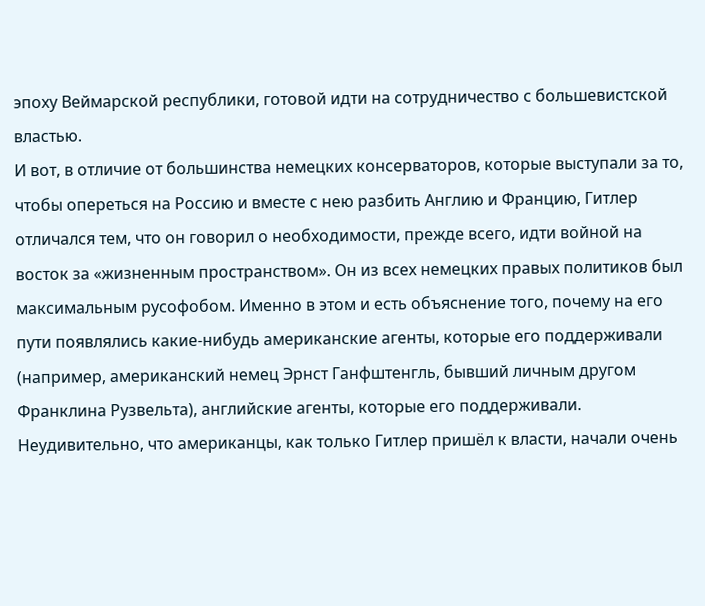эпоху Веймарской республики, готовой идти на сотрудничество с большевистской властью.
И вот, в отличие от большинства немецких консерваторов, которые выступали за то, чтобы опереться на Россию и вместе с нею разбить Англию и Францию, Гитлер отличался тем, что он говорил о необходимости, прежде всего, идти войной на восток за «жизненным пространством». Он из всех немецких правых политиков был максимальным русофобом. Именно в этом и есть объяснение того, почему на его пути появлялись какие-нибудь американские агенты, которые его поддерживали (например, американский немец Эрнст Ганфштенгль, бывший личным другом Франклина Рузвельта), английские агенты, которые его поддерживали. Неудивительно, что американцы, как только Гитлер пришёл к власти, начали очень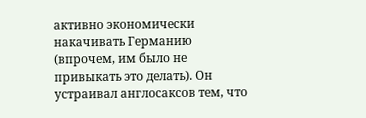активно экономически накачивать Германию (впрочем, им было не привыкать это делать). Он устраивал англосаксов тем, что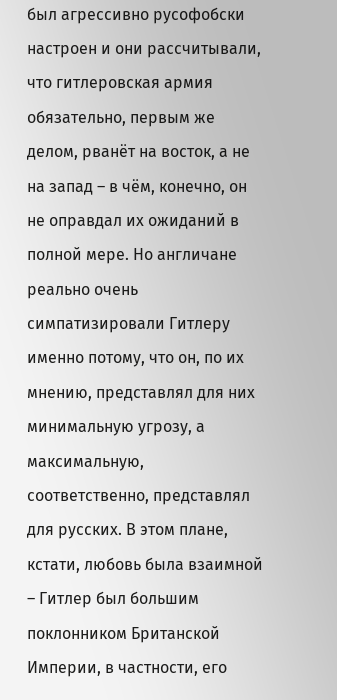был агрессивно русофобски настроен и они рассчитывали, что гитлеровская армия обязательно, первым же делом, рванёт на восток, а не на запад – в чём, конечно, он не оправдал их ожиданий в полной мере. Но англичане реально очень симпатизировали Гитлеру именно потому, что он, по их мнению, представлял для них минимальную угрозу, а максимальную, соответственно, представлял для русских. В этом плане, кстати, любовь была взаимной – Гитлер был большим поклонником Британской Империи, в частности, его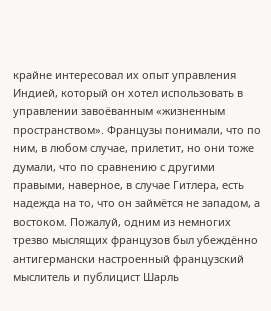крайне интересовал их опыт управления Индией, который он хотел использовать в управлении завоёванным «жизненным пространством». Французы понимали, что по ним, в любом случае, прилетит, но они тоже думали, что по сравнению с другими правыми, наверное, в случае Гитлера, есть надежда на то, что он займётся не западом, а востоком. Пожалуй, одним из немногих трезво мыслящих французов был убеждённо антигермански настроенный французский мыслитель и публицист Шарль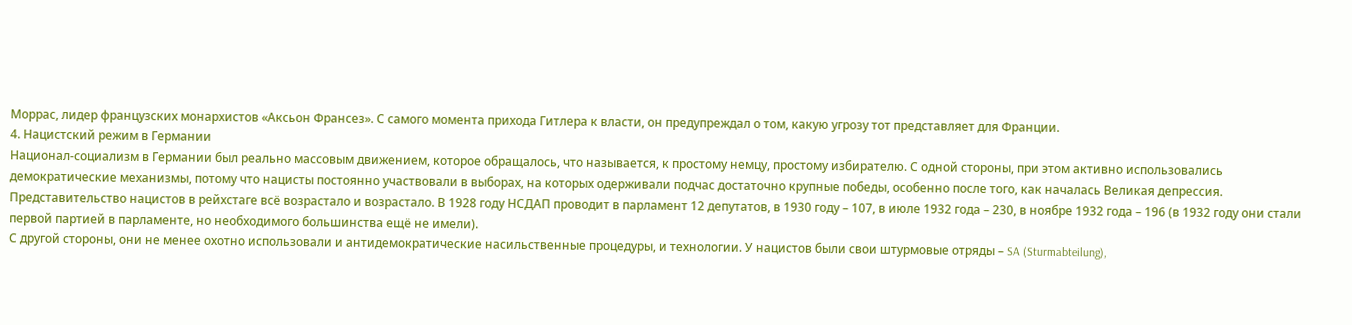Моррас, лидер французских монархистов «Аксьон Франсез». С самого момента прихода Гитлера к власти, он предупреждал о том, какую угрозу тот представляет для Франции.
4. Нацистский режим в Германии
Национал-социализм в Германии был реально массовым движением, которое обращалось, что называется, к простому немцу, простому избирателю. С одной стороны, при этом активно использовались демократические механизмы, потому что нацисты постоянно участвовали в выборах, на которых одерживали подчас достаточно крупные победы, особенно после того, как началась Великая депрессия. Представительство нацистов в рейхстаге всё возрастало и возрастало. В 1928 году НСДАП проводит в парламент 12 депутатов, в 1930 году – 107, в июле 1932 года – 230, в ноябре 1932 года – 196 (в 1932 году они стали первой партией в парламенте, но необходимого большинства ещё не имели).
С другой стороны, они не менее охотно использовали и антидемократические насильственные процедуры, и технологии. У нацистов были свои штурмовые отряды – SA (Sturmabteilung),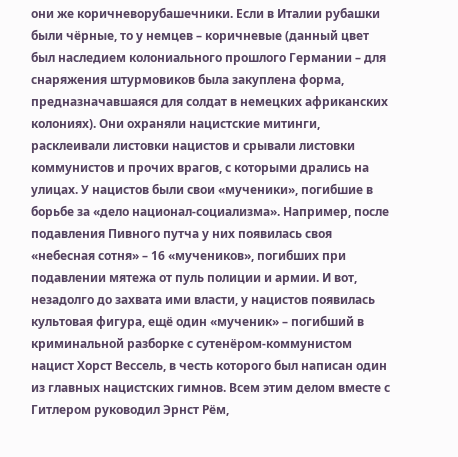они же коричневорубашечники. Если в Италии рубашки были чёрные, то у немцев – коричневые (данный цвет был наследием колониального прошлого Германии – для снаряжения штурмовиков была закуплена форма, предназначавшаяся для солдат в немецких африканских колониях). Они охраняли нацистские митинги, расклеивали листовки нацистов и срывали листовки коммунистов и прочих врагов, с которыми дрались на улицах. У нацистов были свои «мученики», погибшие в борьбе за «дело национал-социализма». Например, после подавления Пивного путча у них появилась своя «небесная сотня» – 16 «мучеников», погибших при подавлении мятежа от пуль полиции и армии. И вот, незадолго до захвата ими власти, у нацистов появилась культовая фигура, ещё один «мученик» – погибший в криминальной разборке с сутенёром-коммунистом нацист Хорст Вессель, в честь которого был написан один из главных нацистских гимнов. Всем этим делом вместе с Гитлером руководил Эрнст Рём,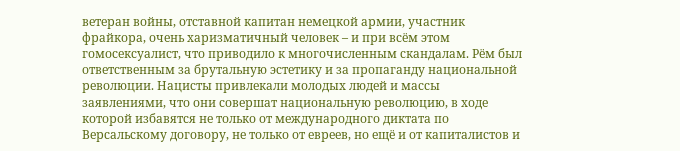ветеран войны, отставной капитан немецкой армии, участник фрайкора, очень харизматичный человек – и при всём этом гомосексуалист, что приводило к многочисленным скандалам. Рём был ответственным за брутальную эстетику и за пропаганду национальной революции. Нацисты привлекали молодых людей и массы заявлениями, что они совершат национальную революцию, в ходе которой избавятся не только от международного диктата по Версальскому договору, не только от евреев, но ещё и от капиталистов и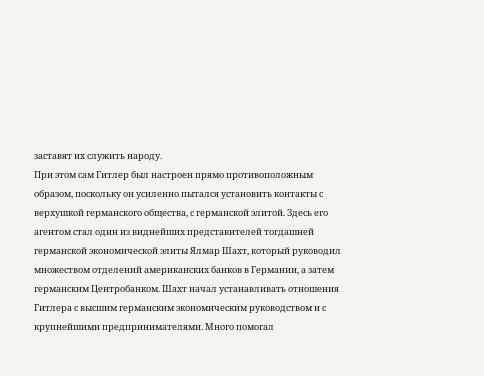заставят их служить народу.
При этом сам Гитлер был настроен прямо противоположным образом, поскольку он усиленно пытался установить контакты с верхушкой германского общества, с германской элитой. Здесь его агентом стал один из виднейших представителей тогдашней германской экономической элиты Ялмар Шахт, который руководил множеством отделений американских банков в Германии, а затем германским Центробанком. Шахт начал устанавливать отношения Гитлера с высшим германским экономическим руководством и с крупнейшими предпринимателями. Много помогал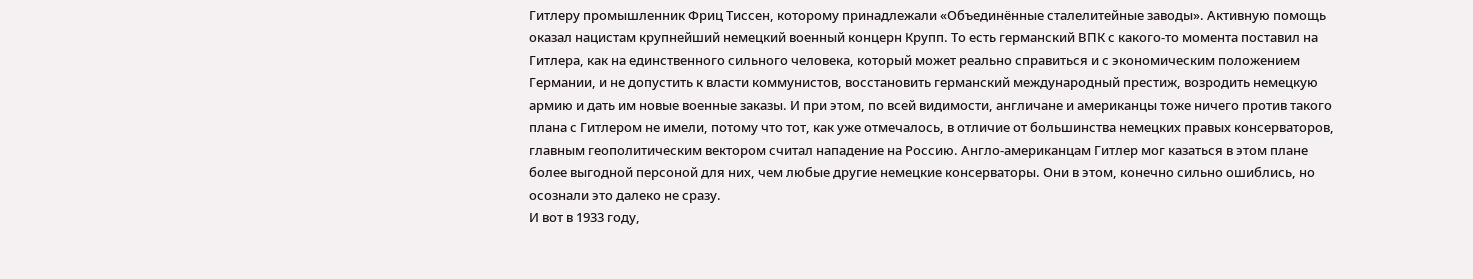Гитлеру промышленник Фриц Тиссен, которому принадлежали «Объединённые сталелитейные заводы». Активную помощь оказал нацистам крупнейший немецкий военный концерн Крупп. То есть германский ВПК с какого-то момента поставил на Гитлера, как на единственного сильного человека, который может реально справиться и с экономическим положением Германии, и не допустить к власти коммунистов, восстановить германский международный престиж, возродить немецкую армию и дать им новые военные заказы. И при этом, по всей видимости, англичане и американцы тоже ничего против такого плана с Гитлером не имели, потому что тот, как уже отмечалось, в отличие от большинства немецких правых консерваторов, главным геополитическим вектором считал нападение на Россию. Англо-американцам Гитлер мог казаться в этом плане более выгодной персоной для них, чем любые другие немецкие консерваторы. Они в этом, конечно сильно ошиблись, но осознали это далеко не сразу.
И вот в 1933 году,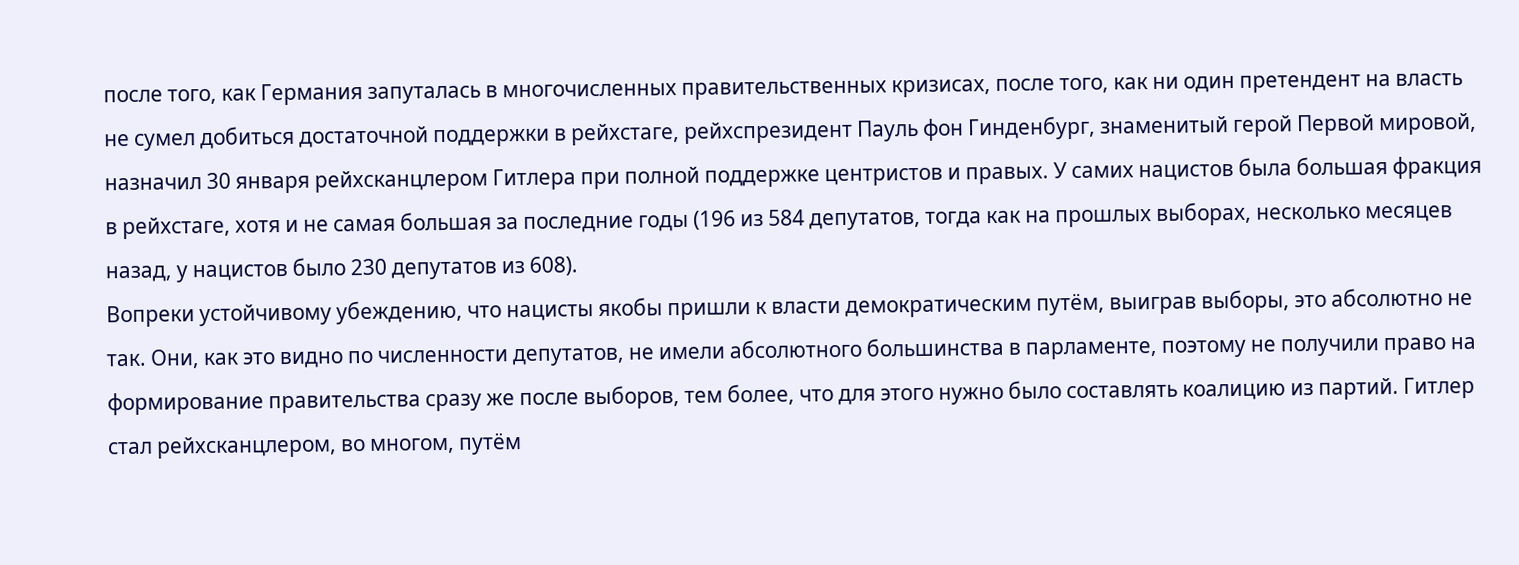после того, как Германия запуталась в многочисленных правительственных кризисах, после того, как ни один претендент на власть не сумел добиться достаточной поддержки в рейхстаге, рейхспрезидент Пауль фон Гинденбург, знаменитый герой Первой мировой, назначил 30 января рейхсканцлером Гитлера при полной поддержке центристов и правых. У самих нацистов была большая фракция в рейхстаге, хотя и не самая большая за последние годы (196 из 584 депутатов, тогда как на прошлых выборах, несколько месяцев назад, у нацистов было 230 депутатов из 608).
Вопреки устойчивому убеждению, что нацисты якобы пришли к власти демократическим путём, выиграв выборы, это абсолютно не так. Они, как это видно по численности депутатов, не имели абсолютного большинства в парламенте, поэтому не получили право на формирование правительства сразу же после выборов, тем более, что для этого нужно было составлять коалицию из партий. Гитлер стал рейхсканцлером, во многом, путём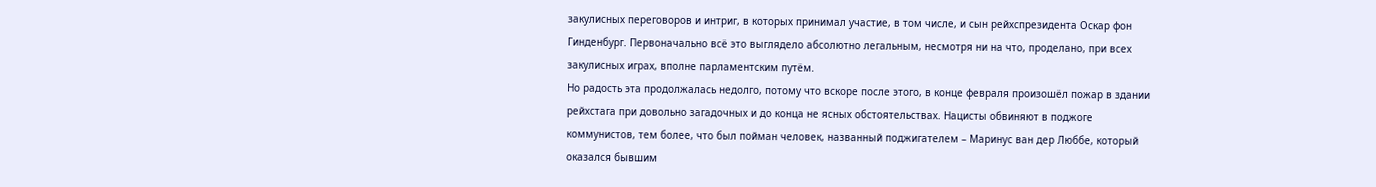закулисных переговоров и интриг, в которых принимал участие, в том числе, и сын рейхспрезидента Оскар фон Гинденбург. Первоначально всё это выглядело абсолютно легальным, несмотря ни на что, проделано, при всех закулисных играх, вполне парламентским путём.
Но радость эта продолжалась недолго, потому что вскоре после этого, в конце февраля произошёл пожар в здании рейхстага при довольно загадочных и до конца не ясных обстоятельствах. Нацисты обвиняют в поджоге коммунистов, тем более, что был пойман человек, названный поджигателем – Маринус ван дер Люббе, который оказался бывшим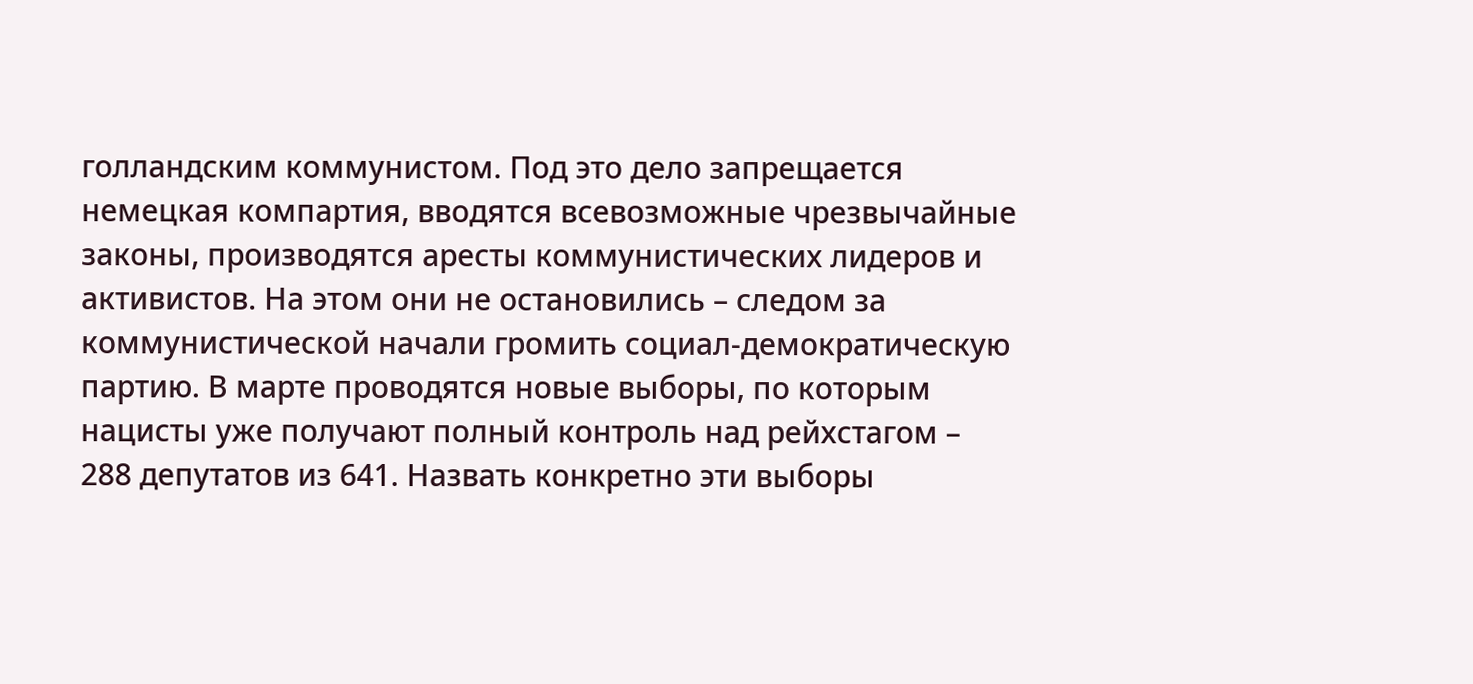голландским коммунистом. Под это дело запрещается немецкая компартия, вводятся всевозможные чрезвычайные законы, производятся аресты коммунистических лидеров и активистов. На этом они не остановились – следом за коммунистической начали громить социал-демократическую партию. В марте проводятся новые выборы, по которым нацисты уже получают полный контроль над рейхстагом – 288 депутатов из 641. Назвать конкретно эти выборы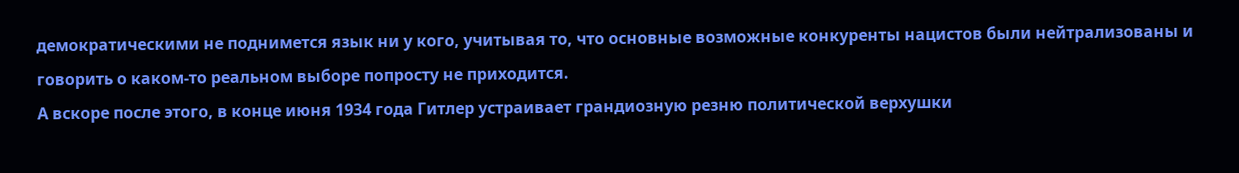демократическими не поднимется язык ни у кого, учитывая то, что основные возможные конкуренты нацистов были нейтрализованы и говорить о каком-то реальном выборе попросту не приходится.
А вскоре после этого, в конце июня 1934 года Гитлер устраивает грандиозную резню политической верхушки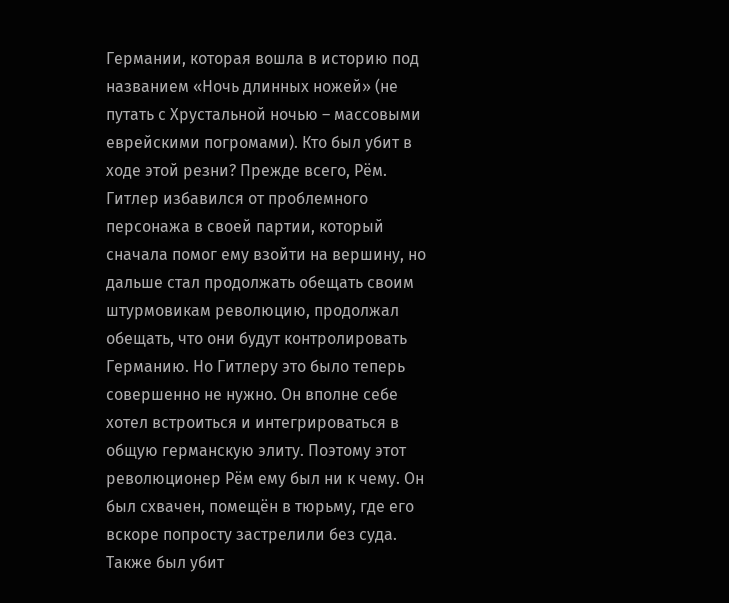Германии, которая вошла в историю под названием «Ночь длинных ножей» (не путать с Хрустальной ночью – массовыми еврейскими погромами). Кто был убит в ходе этой резни? Прежде всего, Рём. Гитлер избавился от проблемного персонажа в своей партии, который сначала помог ему взойти на вершину, но дальше стал продолжать обещать своим штурмовикам революцию, продолжал обещать, что они будут контролировать Германию. Но Гитлеру это было теперь совершенно не нужно. Он вполне себе хотел встроиться и интегрироваться в общую германскую элиту. Поэтому этот революционер Рём ему был ни к чему. Он был схвачен, помещён в тюрьму, где его вскоре попросту застрелили без суда. Также был убит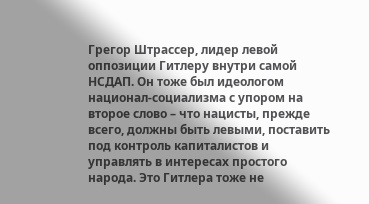Грегор Штрассер, лидер левой оппозиции Гитлеру внутри самой НСДАП. Он тоже был идеологом национал-социализма с упором на второе слово – что нацисты, прежде всего, должны быть левыми, поставить под контроль капиталистов и управлять в интересах простого народа. Это Гитлера тоже не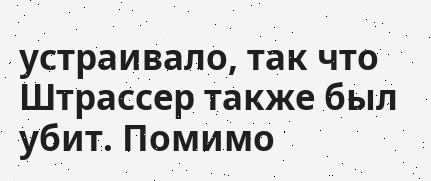устраивало, так что Штрассер также был убит. Помимо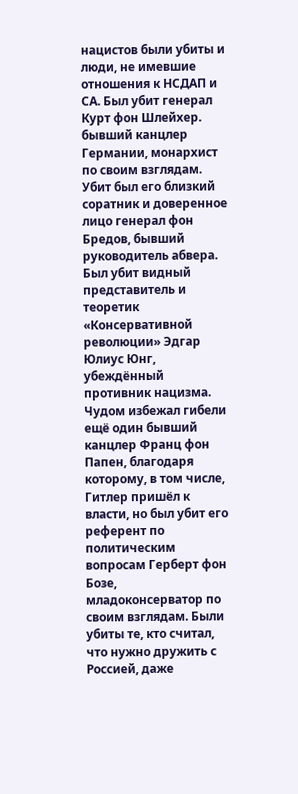нацистов были убиты и люди, не имевшие отношения к НСДАП и СА. Был убит генерал Курт фон Шлейхер. бывший канцлер Германии, монархист по своим взглядам. Убит был его близкий соратник и доверенное лицо генерал фон Бредов, бывший руководитель абвера. Был убит видный представитель и теоретик «Консервативной революции» Эдгар Юлиус Юнг, убеждённый противник нацизма. Чудом избежал гибели ещё один бывший канцлер Франц фон Папен, благодаря которому, в том числе, Гитлер пришёл к власти, но был убит его референт по политическим вопросам Герберт фон Бозе, младоконсерватор по своим взглядам. Были убиты те, кто считал, что нужно дружить с Россией, даже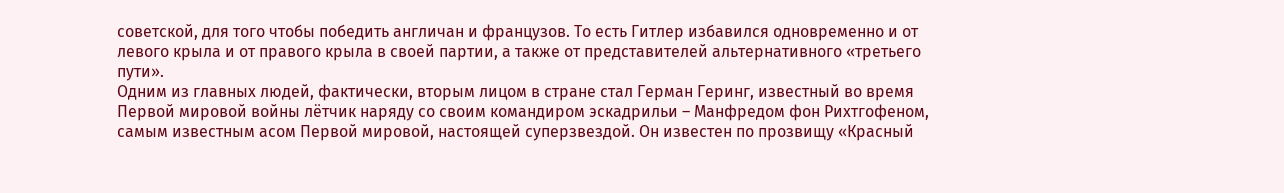советской, для того чтобы победить англичан и французов. То есть Гитлер избавился одновременно и от левого крыла и от правого крыла в своей партии, а также от представителей альтернативного «третьего пути».
Одним из главных людей, фактически, вторым лицом в стране стал Герман Геринг, известный во время Первой мировой войны лётчик наряду со своим командиром эскадрильи – Манфредом фон Рихтгофеном, самым известным асом Первой мировой, настоящей суперзвездой. Он известен по прозвищу «Красный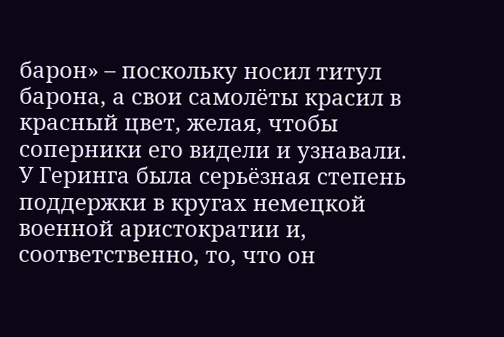барон» – поскольку носил титул барона, а свои самолёты красил в красный цвет, желая, чтобы соперники его видели и узнавали. У Геринга была серьёзная степень поддержки в кругах немецкой военной аристократии и, соответственно, то, что он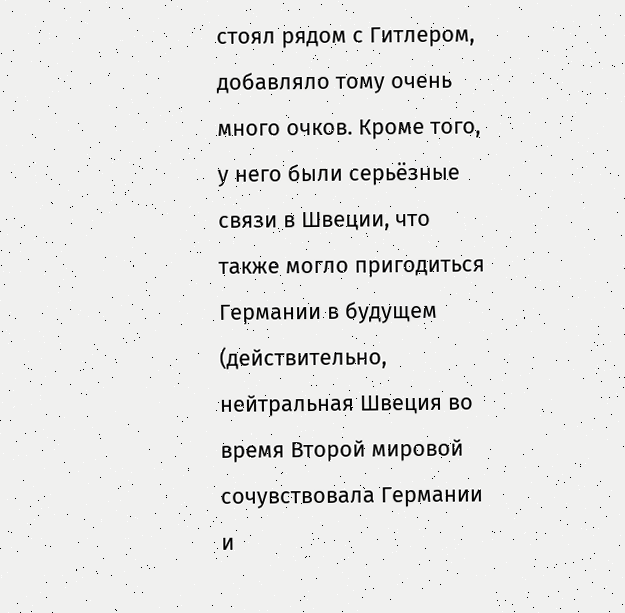стоял рядом с Гитлером, добавляло тому очень много очков. Кроме того, у него были серьёзные связи в Швеции, что также могло пригодиться Германии в будущем (действительно, нейтральная Швеция во время Второй мировой сочувствовала Германии и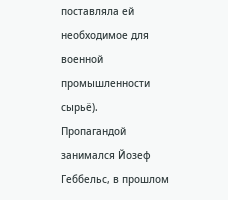поставляла ей необходимое для военной промышленности сырьё).
Пропагандой занимался Йозеф Геббельс, в прошлом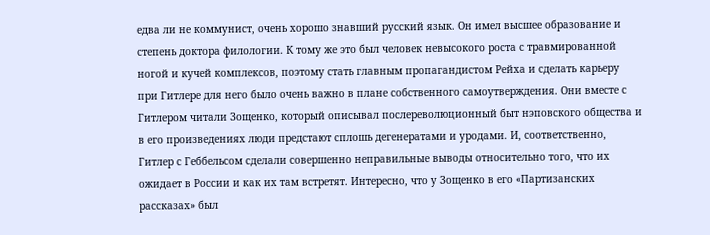едва ли не коммунист, очень хорошо знавший русский язык. Он имел высшее образование и степень доктора филологии. К тому же это был человек невысокого роста с травмированной ногой и кучей комплексов, поэтому стать главным пропагандистом Рейха и сделать карьеру при Гитлере для него было очень важно в плане собственного самоутверждения. Они вместе с Гитлером читали Зощенко, который описывал послереволюционный быт нэповского общества и в его произведениях люди предстают сплошь дегенератами и уродами. И, соответственно, Гитлер с Геббельсом сделали совершенно неправильные выводы относительно того, что их ожидает в России и как их там встретят. Интересно, что у Зощенко в его «Партизанских рассказах» был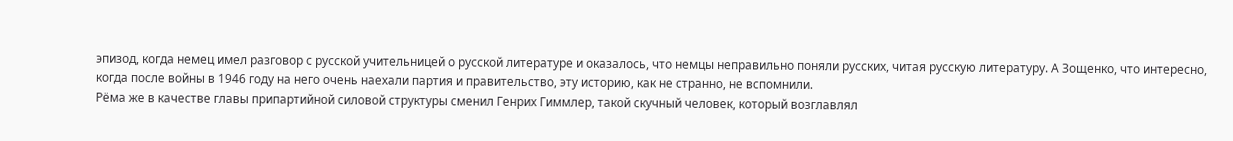эпизод, когда немец имел разговор с русской учительницей о русской литературе и оказалось, что немцы неправильно поняли русских, читая русскую литературу. А Зощенко, что интересно, когда после войны в 1946 году на него очень наехали партия и правительство, эту историю, как не странно, не вспомнили.
Рёма же в качестве главы припартийной силовой структуры сменил Генрих Гиммлер, такой скучный человек, который возглавлял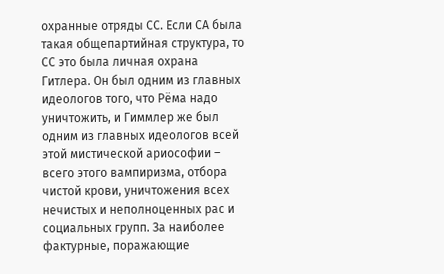охранные отряды СС. Если СА была такая общепартийная структура, то СС это была личная охрана Гитлера. Он был одним из главных идеологов того, что Рёма надо уничтожить, и Гиммлер же был одним из главных идеологов всей этой мистической ариософии – всего этого вампиризма, отбора чистой крови, уничтожения всех нечистых и неполноценных рас и социальных групп. За наиболее фактурные, поражающие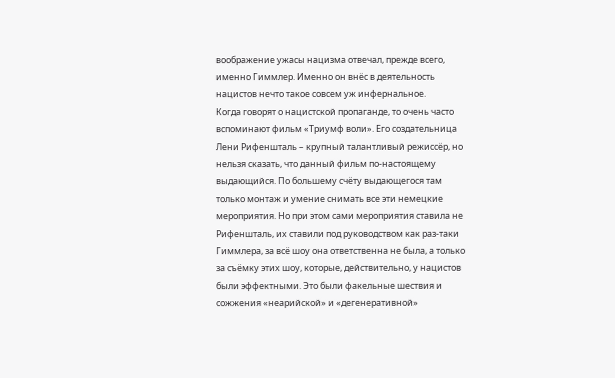воображение ужасы нацизма отвечал, прежде всего, именно Гиммлер. Именно он внёс в деятельность нацистов нечто такое совсем уж инфернальное.
Когда говорят о нацистской пропаганде, то очень часто вспоминают фильм «Триумф воли». Его создательница Лени Рифеншталь – крупный талантливый режиссёр, но нельзя сказать, что данный фильм по-настоящему выдающийся. По большему счёту выдающегося там только монтаж и умение снимать все эти немецкие мероприятия. Но при этом сами мероприятия ставила не Рифеншталь, их ставили под руководством как раз-таки Гиммлера, за всё шоу она ответственна не была, а только за съёмку этих шоу, которые, действительно, у нацистов были эффектными. Это были факельные шествия и сожжения «неарийской» и «дегенеративной»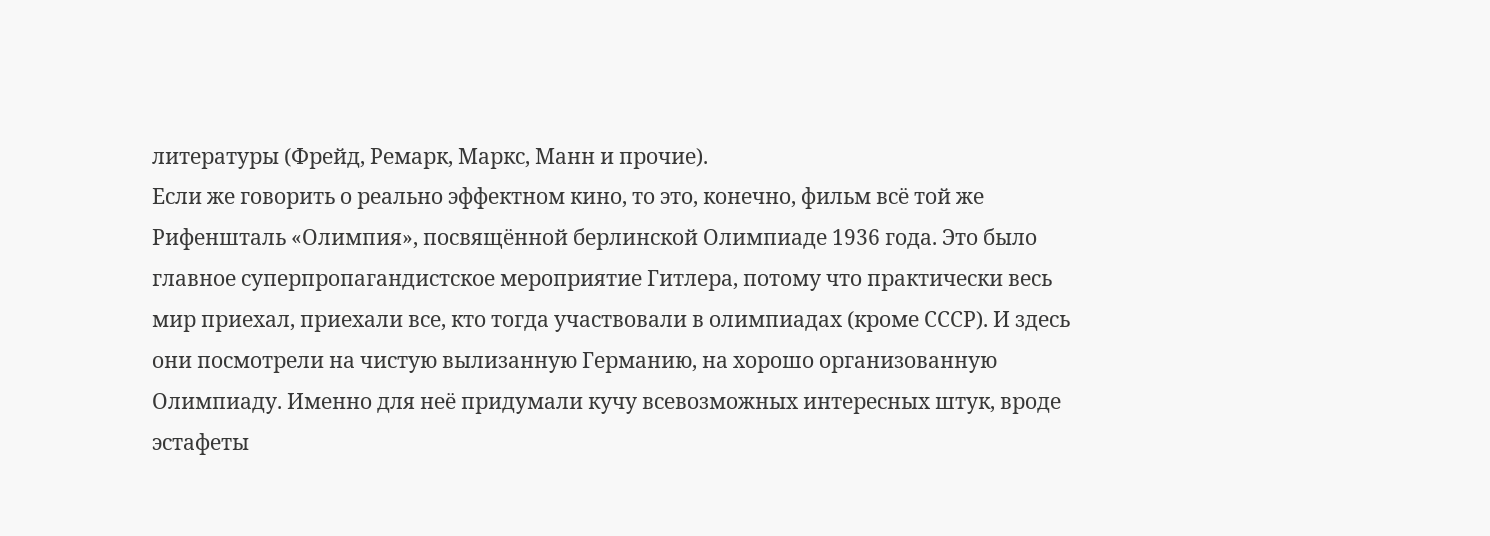литературы (Фрейд, Ремарк, Маркс, Манн и прочие).
Если же говорить о реально эффектном кино, то это, конечно, фильм всё той же Рифеншталь «Олимпия», посвящённой берлинской Олимпиаде 1936 года. Это было главное суперпропагандистское мероприятие Гитлера, потому что практически весь мир приехал, приехали все, кто тогда участвовали в олимпиадах (кроме СССР). И здесь они посмотрели на чистую вылизанную Германию, на хорошо организованную Олимпиаду. Именно для неё придумали кучу всевозможных интересных штук, вроде эстафеты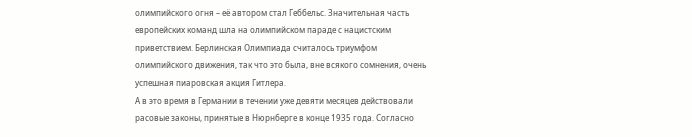олимпийского огня – её автором стал Геббельс. Значительная часть европейских команд шла на олимпийском параде с нацистским приветствием. Берлинская Олимпиада считалось триумфом олимпийского движения, так что это была, вне всякого сомнения, очень успешная пиаровская акция Гитлера.
А в это время в Германии в течении уже девяти месяцев действовали расовые законы, принятые в Нюрнберге в конце 1935 года. Согласно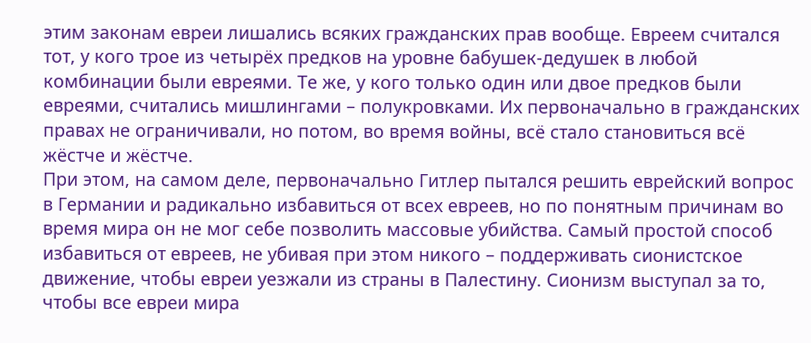этим законам евреи лишались всяких гражданских прав вообще. Евреем считался тот, у кого трое из четырёх предков на уровне бабушек-дедушек в любой комбинации были евреями. Те же, у кого только один или двое предков были евреями, считались мишлингами – полукровками. Их первоначально в гражданских правах не ограничивали, но потом, во время войны, всё стало становиться всё жёстче и жёстче.
При этом, на самом деле, первоначально Гитлер пытался решить еврейский вопрос в Германии и радикально избавиться от всех евреев, но по понятным причинам во время мира он не мог себе позволить массовые убийства. Самый простой способ избавиться от евреев, не убивая при этом никого – поддерживать сионистское движение, чтобы евреи уезжали из страны в Палестину. Сионизм выступал за то, чтобы все евреи мира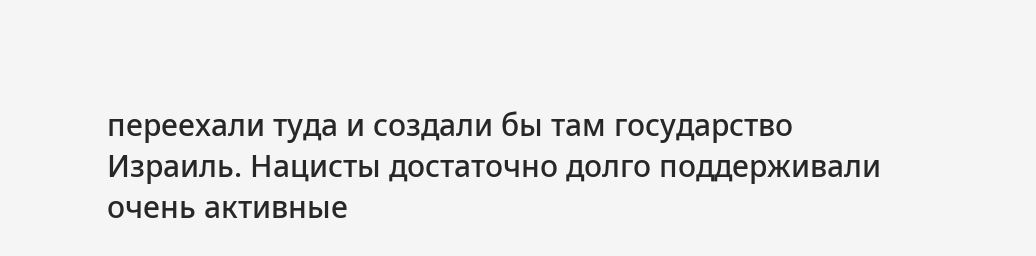переехали туда и создали бы там государство Израиль. Нацисты достаточно долго поддерживали очень активные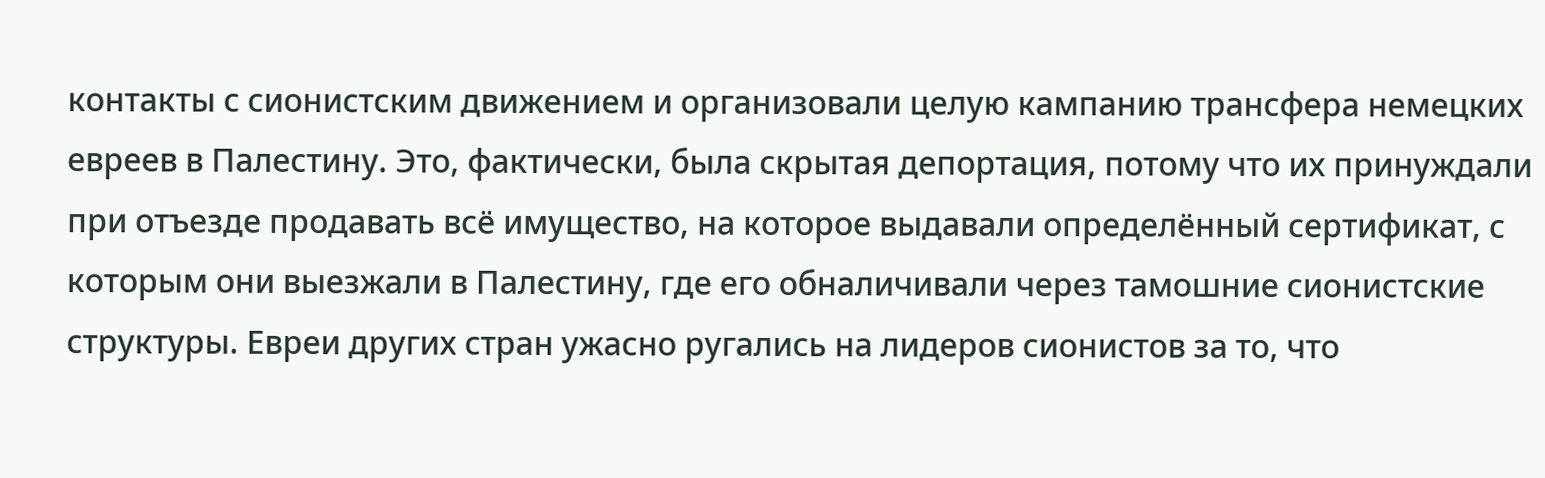контакты с сионистским движением и организовали целую кампанию трансфера немецких евреев в Палестину. Это, фактически, была скрытая депортация, потому что их принуждали при отъезде продавать всё имущество, на которое выдавали определённый сертификат, с которым они выезжали в Палестину, где его обналичивали через тамошние сионистские структуры. Евреи других стран ужасно ругались на лидеров сионистов за то, что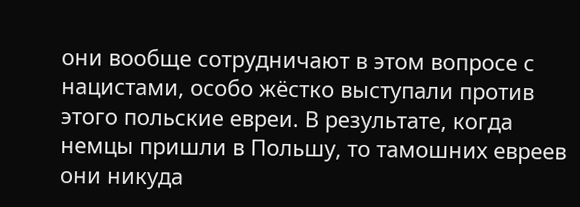они вообще сотрудничают в этом вопросе с нацистами, особо жёстко выступали против этого польские евреи. В результате, когда немцы пришли в Польшу, то тамошних евреев они никуда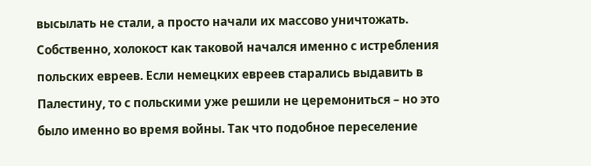высылать не стали, а просто начали их массово уничтожать. Собственно, холокост как таковой начался именно с истребления польских евреев. Если немецких евреев старались выдавить в Палестину, то с польскими уже решили не церемониться – но это было именно во время войны. Так что подобное переселение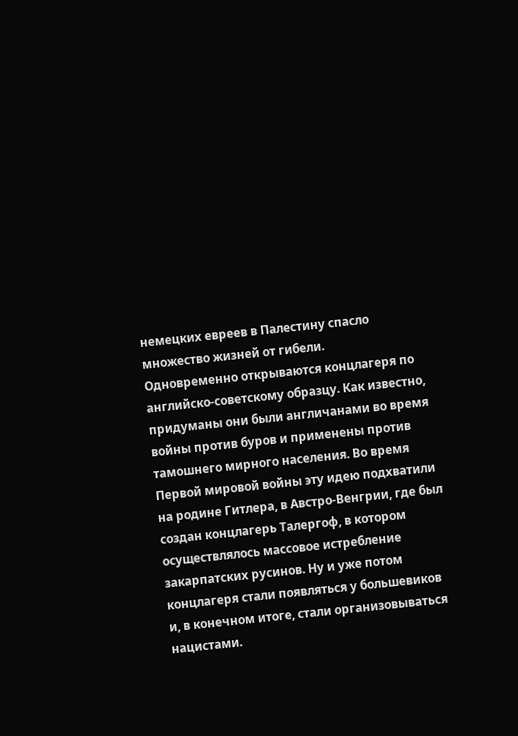немецких евреев в Палестину спасло множество жизней от гибели.
Одновременно открываются концлагеря по английско-советскому образцу. Как известно, придуманы они были англичанами во время войны против буров и применены против тамошнего мирного населения. Во время Первой мировой войны эту идею подхватили на родине Гитлера, в Австро-Венгрии, где был создан концлагерь Талергоф, в котором осуществлялось массовое истребление закарпатских русинов. Ну и уже потом концлагеря стали появляться у большевиков и, в конечном итоге, стали организовываться нацистами.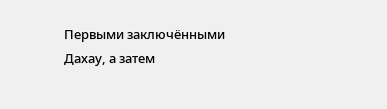Первыми заключёнными Дахау, а затем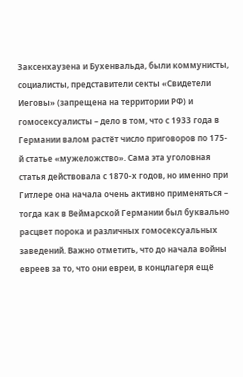Заксенхаузена и Бухенвальда, были коммунисты, социалисты, представители секты «Свидетели Иеговы» (запрещена на территории РФ) и гомосексуалисты – дело в том, что с 1933 года в Германии валом растёт число приговоров по 175-й статье «мужеложство». Сама эта уголовная статья действовала с 1870-х годов, но именно при Гитлере она начала очень активно применяться – тогда как в Веймарской Германии был буквально расцвет порока и различных гомосексуальных заведений. Важно отметить, что до начала войны евреев за то, что они евреи, в концлагеря ещё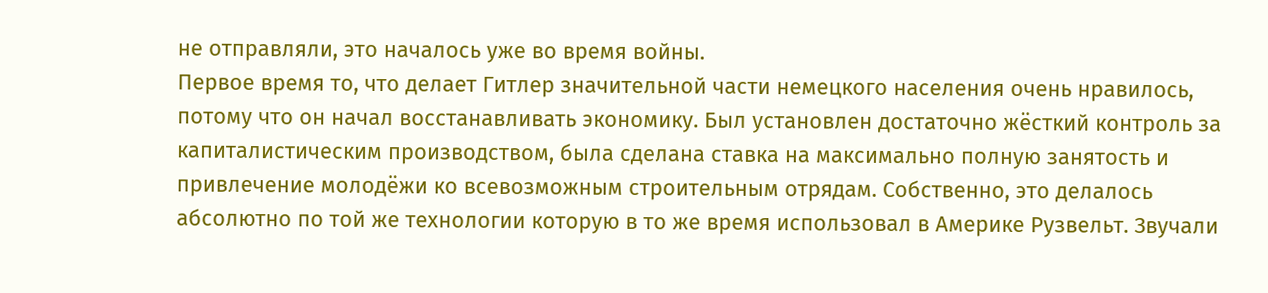не отправляли, это началось уже во время войны.
Первое время то, что делает Гитлер значительной части немецкого населения очень нравилось, потому что он начал восстанавливать экономику. Был установлен достаточно жёсткий контроль за капиталистическим производством, была сделана ставка на максимально полную занятость и привлечение молодёжи ко всевозможным строительным отрядам. Собственно, это делалось абсолютно по той же технологии которую в то же время использовал в Америке Рузвельт. Звучали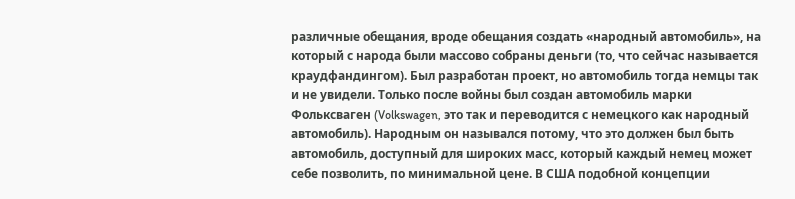различные обещания, вроде обещания создать «народный автомобиль», на который с народа были массово собраны деньги (то, что сейчас называется краудфандингом). Был разработан проект, но автомобиль тогда немцы так и не увидели. Только после войны был создан автомобиль марки Фольксваген (Volkswagen, это так и переводится с немецкого как народный автомобиль). Народным он назывался потому, что это должен был быть автомобиль, доступный для широких масс, который каждый немец может себе позволить, по минимальной цене. В США подобной концепции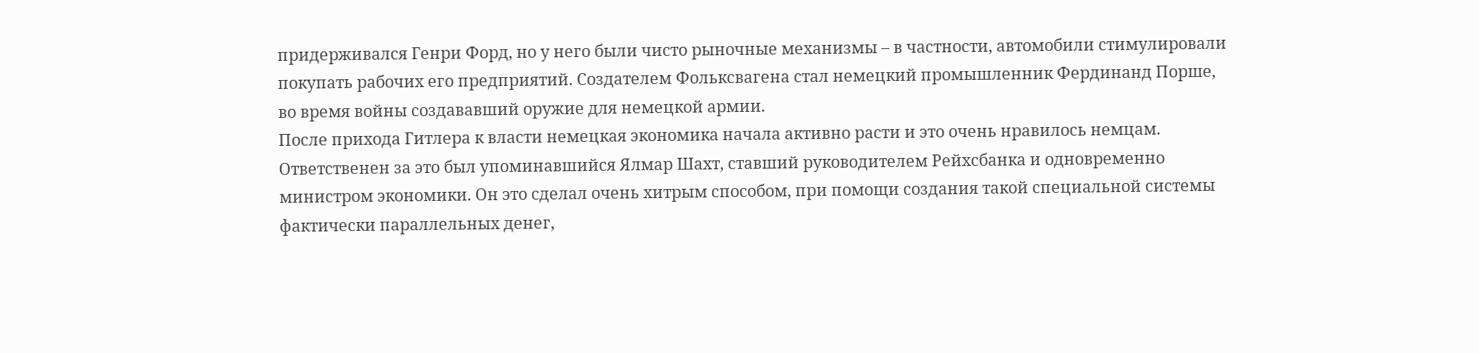придерживался Генри Форд, но у него были чисто рыночные механизмы – в частности, автомобили стимулировали покупать рабочих его предприятий. Создателем Фольксвагена стал немецкий промышленник Фердинанд Порше, во время войны создававший оружие для немецкой армии.
После прихода Гитлера к власти немецкая экономика начала активно расти и это очень нравилось немцам. Ответственен за это был упоминавшийся Ялмар Шахт, ставший руководителем Рейхсбанка и одновременно министром экономики. Он это сделал очень хитрым способом, при помощи создания такой специальной системы фактически параллельных денег,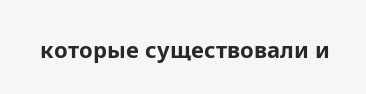которые существовали и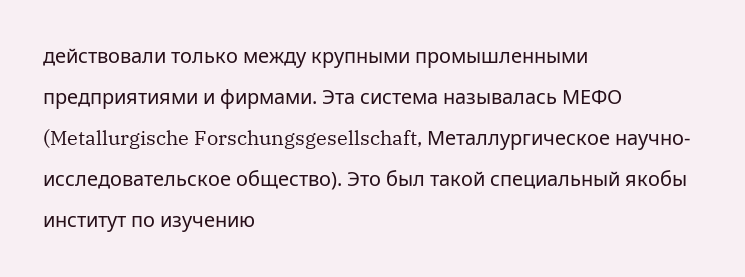действовали только между крупными промышленными предприятиями и фирмами. Эта система называлась МЕФО (Metallurgische Forschungsgesellschaft, Металлургическое научно-исследовательское общество). Это был такой специальный якобы институт по изучению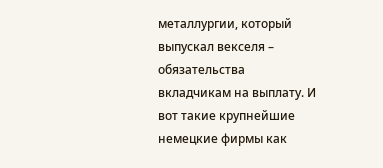металлургии, который выпускал векселя – обязательства вкладчикам на выплату. И вот такие крупнейшие немецкие фирмы как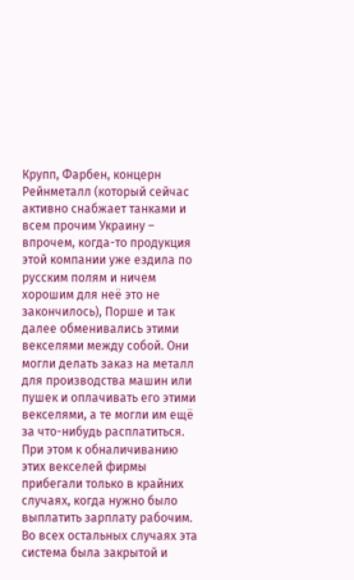Крупп, Фарбен, концерн Рейнметалл (который сейчас активно снабжает танками и всем прочим Украину – впрочем, когда-то продукция этой компании уже ездила по русским полям и ничем хорошим для неё это не закончилось), Порше и так далее обменивались этими векселями между собой. Они могли делать заказ на металл для производства машин или пушек и оплачивать его этими векселями, а те могли им ещё за что-нибудь расплатиться. При этом к обналичиванию этих векселей фирмы прибегали только в крайних случаях, когда нужно было выплатить зарплату рабочим. Во всех остальных случаях эта система была закрытой и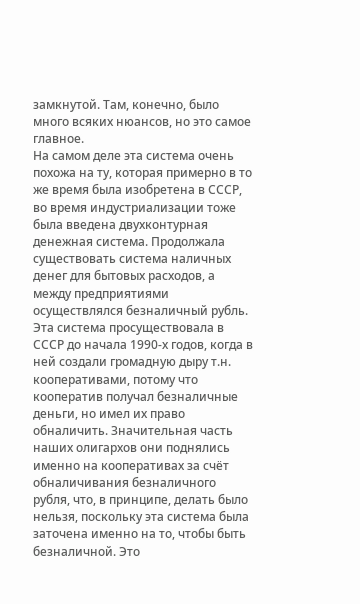замкнутой. Там, конечно, было много всяких нюансов, но это самое главное.
На самом деле эта система очень похожа на ту, которая примерно в то же время была изобретена в СССР, во время индустриализации тоже была введена двухконтурная денежная система. Продолжала существовать система наличных денег для бытовых расходов, а между предприятиями осуществлялся безналичный рубль. Эта система просуществовала в СССР до начала 1990-х годов, когда в ней создали громадную дыру т.н. кооперативами, потому что кооператив получал безналичные деньги, но имел их право обналичить. Значительная часть наших олигархов они поднялись именно на кооперативах за счёт обналичивания безналичного рубля, что, в принципе, делать было нельзя, поскольку эта система была заточена именно на то, чтобы быть безналичной. Это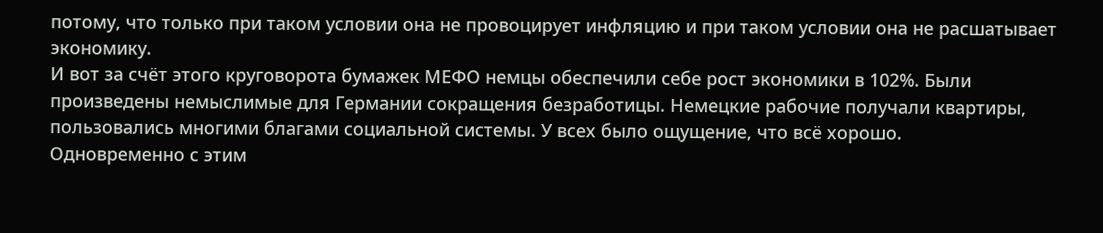потому, что только при таком условии она не провоцирует инфляцию и при таком условии она не расшатывает экономику.
И вот за счёт этого круговорота бумажек МЕФО немцы обеспечили себе рост экономики в 102%. Были произведены немыслимые для Германии сокращения безработицы. Немецкие рабочие получали квартиры, пользовались многими благами социальной системы. У всех было ощущение, что всё хорошо.
Одновременно с этим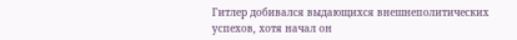Гитлер добивался выдающихся внешнеполитических успехов, хотя начал он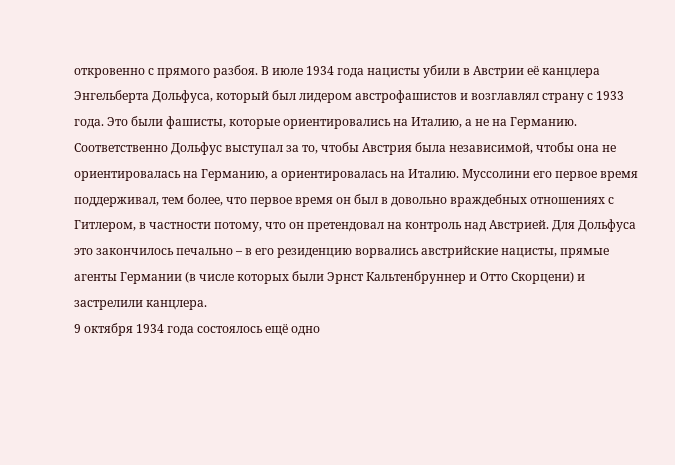откровенно с прямого разбоя. В июле 1934 года нацисты убили в Австрии её канцлера Энгельберта Дольфуса, который был лидером австрофашистов и возглавлял страну с 1933 года. Это были фашисты, которые ориентировались на Италию, а не на Германию. Соответственно Дольфус выступал за то, чтобы Австрия была независимой, чтобы она не ориентировалась на Германию, а ориентировалась на Италию. Муссолини его первое время поддерживал, тем более, что первое время он был в довольно враждебных отношениях с Гитлером, в частности потому, что он претендовал на контроль над Австрией. Для Дольфуса это закончилось печально – в его резиденцию ворвались австрийские нацисты, прямые агенты Германии (в числе которых были Эрнст Кальтенбруннер и Отто Скорцени) и застрелили канцлера.
9 октября 1934 года состоялось ещё одно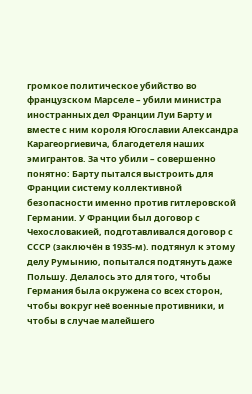громкое политическое убийство во французском Марселе – убили министра иностранных дел Франции Луи Барту и вместе с ним короля Югославии Александра Карагеоргиевича, благодетеля наших эмигрантов. За что убили – совершенно понятно: Барту пытался выстроить для Франции систему коллективной безопасности именно против гитлеровской Германии. У Франции был договор с Чехословакией, подготавливался договор с СССР (заключён в 1935-м). подтянул к этому делу Румынию, попытался подтянуть даже Польшу. Делалось это для того, чтобы Германия была окружена со всех сторон, чтобы вокруг неё военные противники, и чтобы в случае малейшего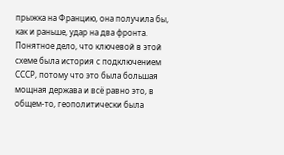прыжка на Францию, она получила бы, как и раньше, удар на два фронта. Понятное дело, что ключевой в этой схеме была история с подключением СССР, потому что это была большая мощная держава и всё равно это, в общем-то, геополитически была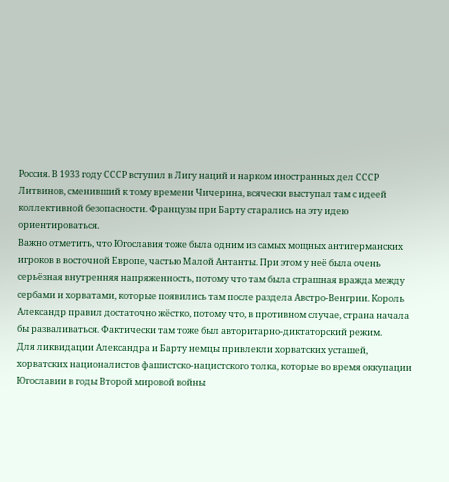Россия. В 1933 году СССР вступил в Лигу наций и нарком иностранных дел СССР Литвинов, сменивший к тому времени Чичерина, всячески выступал там с идеей коллективной безопасности. Французы при Барту старались на эту идею ориентироваться.
Важно отметить, что Югославия тоже была одним из самых мощных антигерманских игроков в восточной Европе, частью Малой Антанты. При этом у неё была очень серьёзная внутренняя напряженность, потому что там была страшная вражда между сербами и хорватами, которые появились там после раздела Австро-Венгрии. Король Александр правил достаточно жёстко, потому что, в противном случае, страна начала бы разваливаться. Фактически там тоже был авторитарно-диктаторский режим.
Для ликвидации Александра и Барту немцы привлекли хорватских усташей, хорватских националистов фашистско-нацистского толка, которые во время оккупации Югославии в годы Второй мировой войны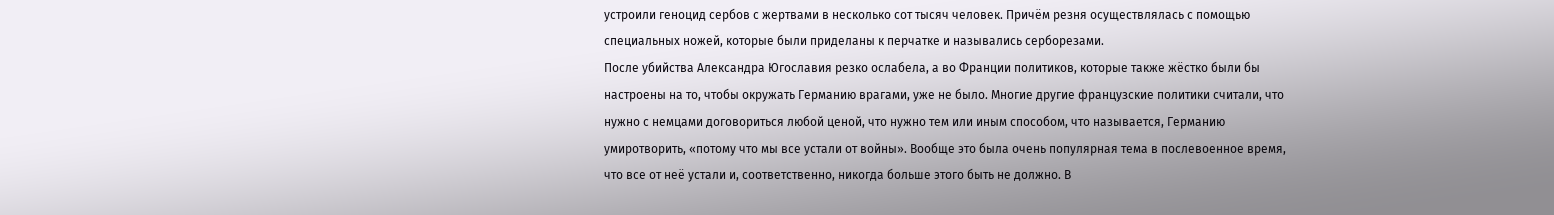устроили геноцид сербов с жертвами в несколько сот тысяч человек. Причём резня осуществлялась с помощью специальных ножей, которые были приделаны к перчатке и назывались серборезами.
После убийства Александра Югославия резко ослабела, а во Франции политиков, которые также жёстко были бы настроены на то, чтобы окружать Германию врагами, уже не было. Многие другие французские политики считали, что нужно с немцами договориться любой ценой, что нужно тем или иным способом, что называется, Германию умиротворить, «потому что мы все устали от войны». Вообще это была очень популярная тема в послевоенное время, что все от неё устали и, соответственно, никогда больше этого быть не должно. В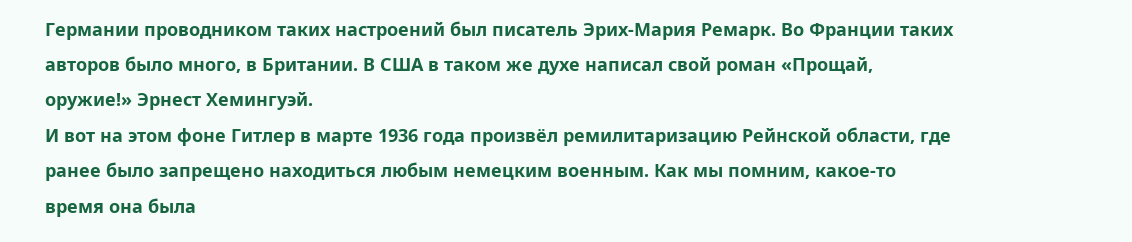Германии проводником таких настроений был писатель Эрих-Мария Ремарк. Во Франции таких авторов было много, в Британии. В США в таком же духе написал свой роман «Прощай, оружие!» Эрнест Хемингуэй.
И вот на этом фоне Гитлер в марте 1936 года произвёл ремилитаризацию Рейнской области, где ранее было запрещено находиться любым немецким военным. Как мы помним, какое-то время она была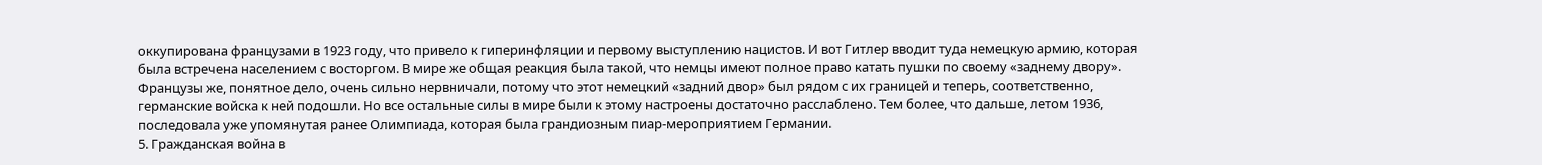оккупирована французами в 1923 году, что привело к гиперинфляции и первому выступлению нацистов. И вот Гитлер вводит туда немецкую армию, которая была встречена населением с восторгом. В мире же общая реакция была такой, что немцы имеют полное право катать пушки по своему «заднему двору». Французы же, понятное дело, очень сильно нервничали, потому что этот немецкий «задний двор» был рядом с их границей и теперь, соответственно, германские войска к ней подошли. Но все остальные силы в мире были к этому настроены достаточно расслаблено. Тем более, что дальше, летом 1936, последовала уже упомянутая ранее Олимпиада, которая была грандиозным пиар-мероприятием Германии.
5. Гражданская война в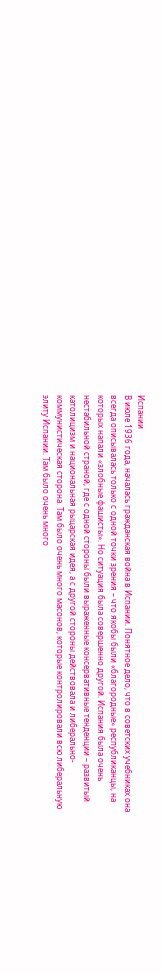Испании
В июле 1936 года, началась гражданская война в Испании. Понятное дело, что в советских учебниках она всегда описывалась только с одной точки зрения – что якобы были «благородные» республиканцы, на которых напали «злобные фашисты». Но ситуация была совершенно другой. Испания была очень нестабильной страной, где с одной стороны были выраженные консервативные тенденции – развитый католицизм и национальная рыцарская идея, а с другой стороны действовала и либерально-коммунистическая сторона. Там было очень много масонов, которые контролировали всю либеральную элиту Испании. Там было очень много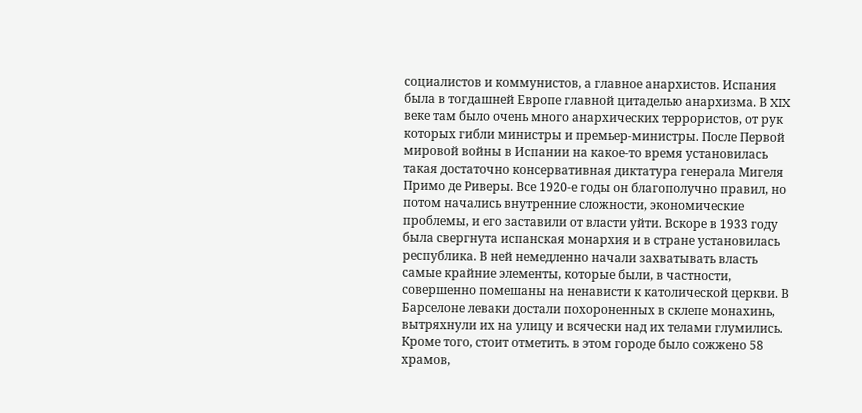социалистов и коммунистов, а главное анархистов. Испания была в тогдашней Европе главной цитаделью анархизма. В XIX веке там было очень много анархических террористов, от рук которых гибли министры и премьер-министры. После Первой мировой войны в Испании на какое-то время установилась такая достаточно консервативная диктатура генерала Мигеля Примо де Риверы. Все 1920-е годы он благополучно правил, но потом начались внутренние сложности, экономические проблемы, и его заставили от власти уйти. Вскоре в 1933 году была свергнута испанская монархия и в стране установилась республика. В ней немедленно начали захватывать власть самые крайние элементы, которые были, в частности, совершенно помешаны на ненависти к католической церкви. В Барселоне леваки достали похороненных в склепе монахинь, вытряхнули их на улицу и всячески над их телами глумились. Кроме того, стоит отметить. в этом городе было сожжено 58 храмов,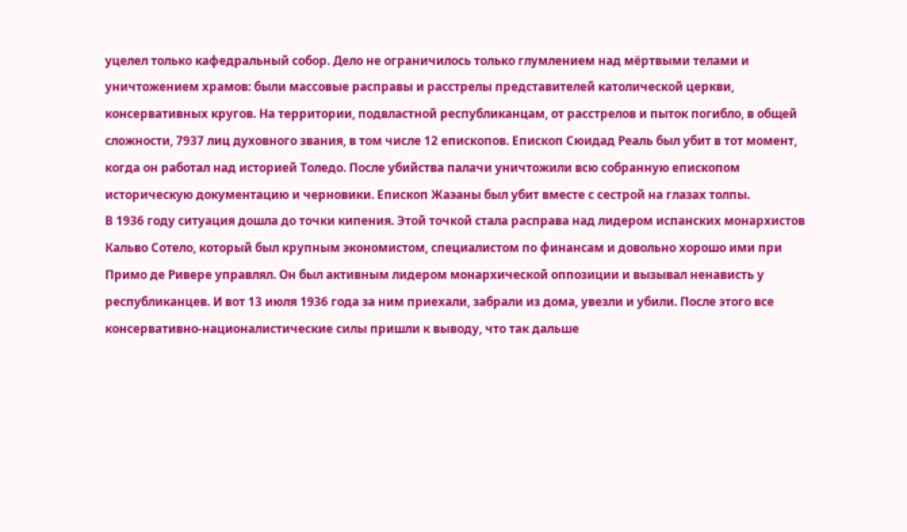уцелел только кафедральный собор. Дело не ограничилось только глумлением над мёртвыми телами и уничтожением храмов: были массовые расправы и расстрелы представителей католической церкви, консервативных кругов. На территории, подвластной республиканцам, от расстрелов и пыток погибло, в общей сложности, 7937 лиц духовного звания, в том числе 12 епископов. Епископ Сюидад Реаль был убит в тот момент, когда он работал над историей Толедо. После убийства палачи уничтожили всю собранную епископом историческую документацию и черновики. Епископ Жаэаны был убит вместе с сестрой на глазах толпы.
В 1936 году ситуация дошла до точки кипения. Этой точкой стала расправа над лидером испанских монархистов Кальво Сотело, который был крупным экономистом, специалистом по финансам и довольно хорошо ими при Примо де Ривере управлял. Он был активным лидером монархической оппозиции и вызывал ненависть у республиканцев. И вот 13 июля 1936 года за ним приехали, забрали из дома, увезли и убили. После этого все консервативно-националистические силы пришли к выводу, что так дальше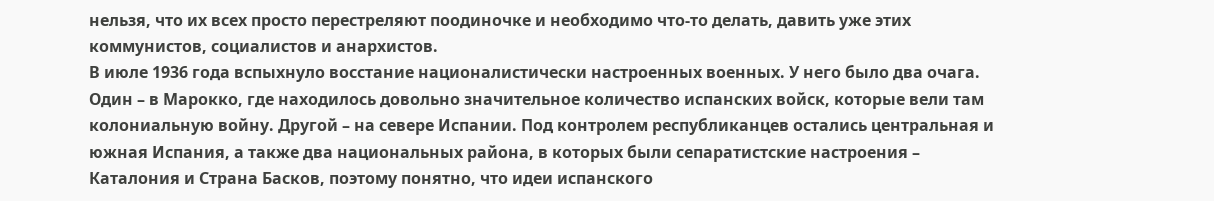нельзя, что их всех просто перестреляют поодиночке и необходимо что-то делать, давить уже этих коммунистов, социалистов и анархистов.
В июле 1936 года вспыхнуло восстание националистически настроенных военных. У него было два очага. Один – в Марокко, где находилось довольно значительное количество испанских войск, которые вели там колониальную войну. Другой – на севере Испании. Под контролем республиканцев остались центральная и южная Испания, а также два национальных района, в которых были сепаратистские настроения – Каталония и Страна Басков, поэтому понятно, что идеи испанского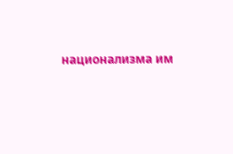национализма им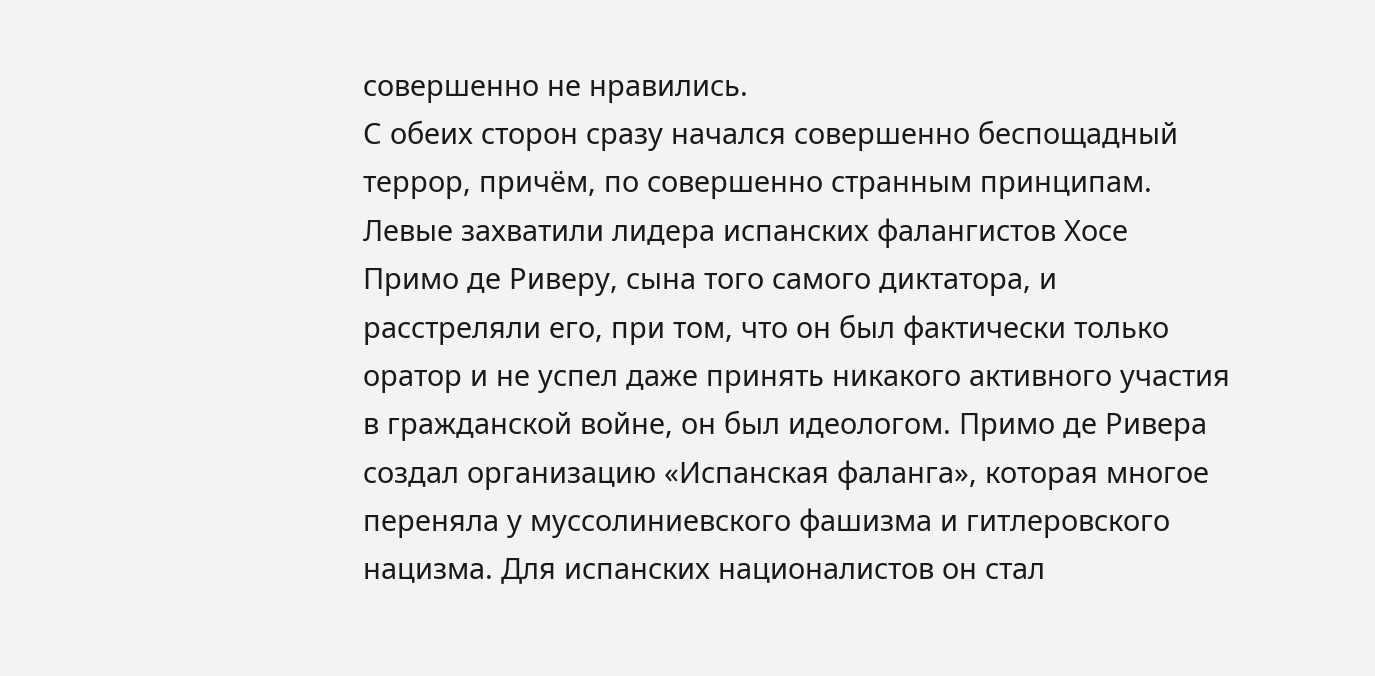совершенно не нравились.
С обеих сторон сразу начался совершенно беспощадный террор, причём, по совершенно странным принципам. Левые захватили лидера испанских фалангистов Хосе Примо де Риверу, сына того самого диктатора, и расстреляли его, при том, что он был фактически только оратор и не успел даже принять никакого активного участия в гражданской войне, он был идеологом. Примо де Ривера создал организацию «Испанская фаланга», которая многое переняла у муссолиниевского фашизма и гитлеровского нацизма. Для испанских националистов он стал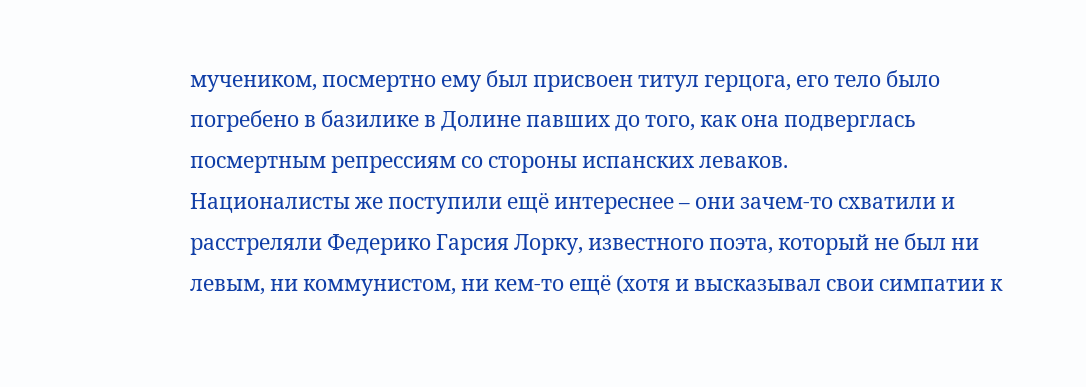мучеником, посмертно ему был присвоен титул герцога, его тело было погребено в базилике в Долине павших до того, как она подверглась посмертным репрессиям со стороны испанских леваков.
Националисты же поступили ещё интереснее – они зачем-то схватили и расстреляли Федерико Гарсия Лорку, известного поэта, который не был ни левым, ни коммунистом, ни кем-то ещё (хотя и высказывал свои симпатии к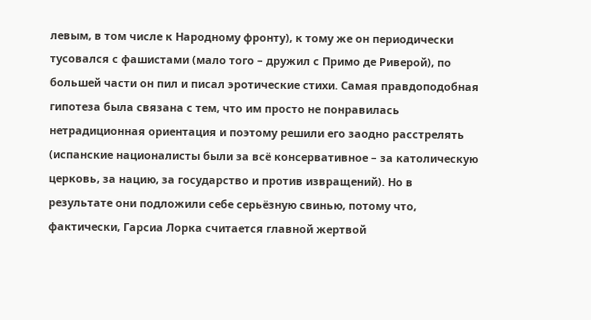левым, в том числе к Народному фронту), к тому же он периодически тусовался с фашистами (мало того – дружил с Примо де Риверой), по большей части он пил и писал эротические стихи. Самая правдоподобная гипотеза была связана с тем, что им просто не понравилась нетрадиционная ориентация и поэтому решили его заодно расстрелять (испанские националисты были за всё консервативное – за католическую церковь, за нацию, за государство и против извращений). Но в результате они подложили себе серьёзную свинью, потому что, фактически, Гарсиа Лорка считается главной жертвой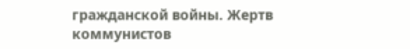гражданской войны. Жертв коммунистов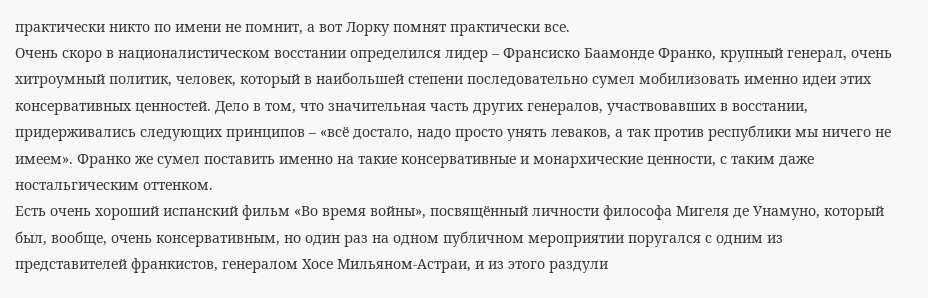практически никто по имени не помнит, а вот Лорку помнят практически все.
Очень скоро в националистическом восстании определился лидер – Франсиско Баамонде Франко, крупный генерал, очень хитроумный политик, человек, который в наибольшей степени последовательно сумел мобилизовать именно идеи этих консервативных ценностей. Дело в том, что значительная часть других генералов, участвовавших в восстании, придерживались следующих принципов – «всё достало, надо просто унять леваков, а так против республики мы ничего не имеем». Франко же сумел поставить именно на такие консервативные и монархические ценности, с таким даже ностальгическим оттенком.
Есть очень хороший испанский фильм «Во время войны», посвящённый личности философа Мигеля де Унамуно, который был, вообще, очень консервативным, но один раз на одном публичном мероприятии поругался с одним из представителей франкистов, генералом Хосе Мильяном-Астраи, и из этого раздули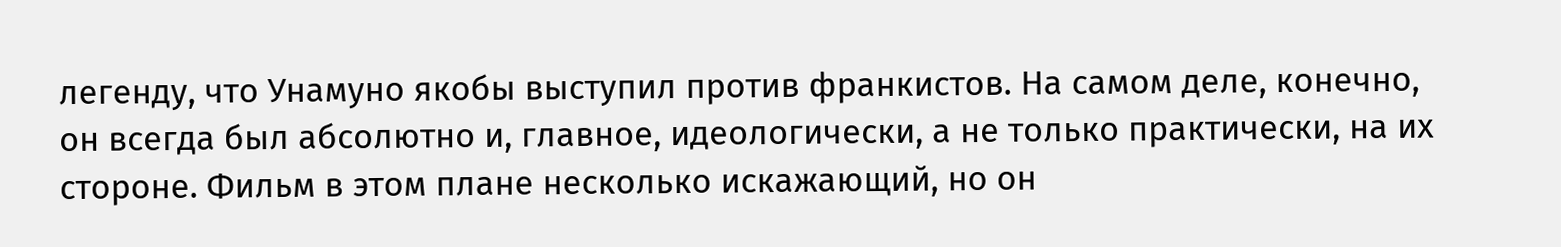легенду, что Унамуно якобы выступил против франкистов. На самом деле, конечно, он всегда был абсолютно и, главное, идеологически, а не только практически, на их стороне. Фильм в этом плане несколько искажающий, но он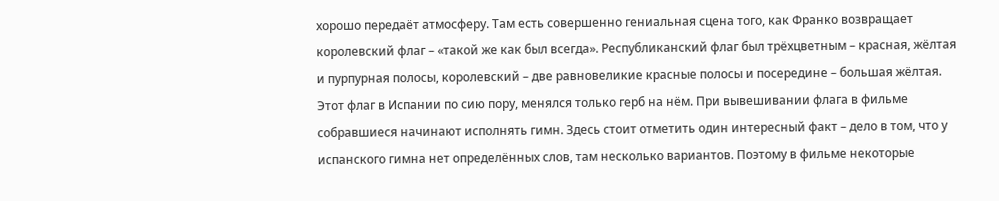хорошо передаёт атмосферу. Там есть совершенно гениальная сцена того, как Франко возвращает королевский флаг – «такой же как был всегда». Республиканский флаг был трёхцветным – красная, жёлтая и пурпурная полосы, королевский – две равновеликие красные полосы и посередине – большая жёлтая. Этот флаг в Испании по сию пору, менялся только герб на нём. При вывешивании флага в фильме собравшиеся начинают исполнять гимн. Здесь стоит отметить один интересный факт – дело в том, что у испанского гимна нет определённых слов, там несколько вариантов. Поэтому в фильме некоторые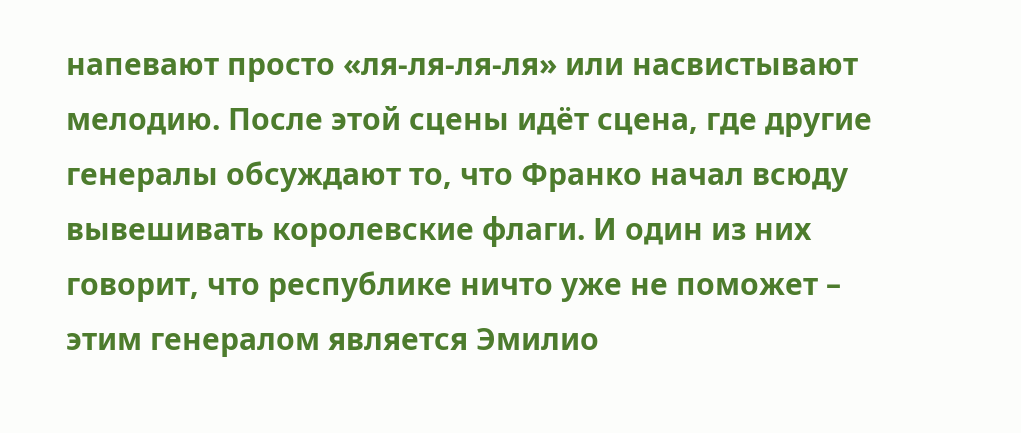напевают просто «ля-ля-ля-ля» или насвистывают мелодию. После этой сцены идёт сцена, где другие генералы обсуждают то, что Франко начал всюду вывешивать королевские флаги. И один из них говорит, что республике ничто уже не поможет – этим генералом является Эмилио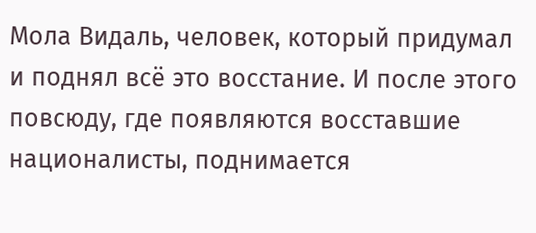Мола Видаль, человек, который придумал и поднял всё это восстание. И после этого повсюду, где появляются восставшие националисты, поднимается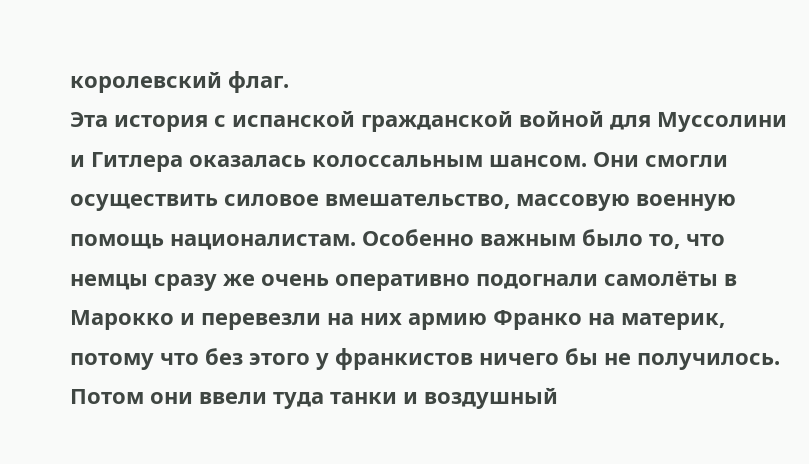королевский флаг.
Эта история с испанской гражданской войной для Муссолини и Гитлера оказалась колоссальным шансом. Они смогли осуществить силовое вмешательство, массовую военную помощь националистам. Особенно важным было то, что немцы сразу же очень оперативно подогнали самолёты в Марокко и перевезли на них армию Франко на материк, потому что без этого у франкистов ничего бы не получилось. Потом они ввели туда танки и воздушный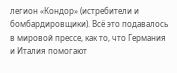легион «Кондор» (истребители и бомбардировщики). Всё это подавалось в мировой прессе, как то, что Германия и Италия помогают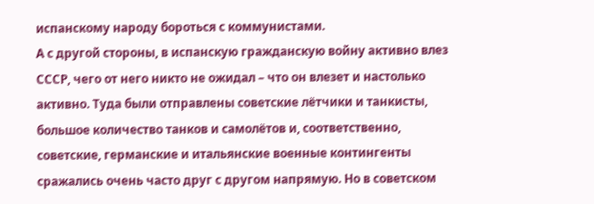испанскому народу бороться с коммунистами.
А с другой стороны, в испанскую гражданскую войну активно влез СССР, чего от него никто не ожидал – что он влезет и настолько активно. Туда были отправлены советские лётчики и танкисты, большое количество танков и самолётов и, соответственно, советские, германские и итальянские военные контингенты сражались очень часто друг с другом напрямую. Но в советском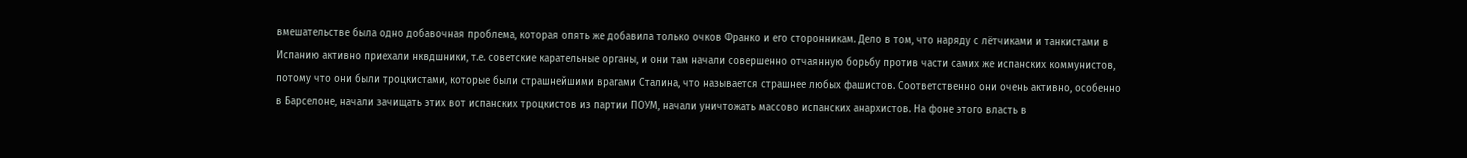вмешательстве была одно добавочная проблема, которая опять же добавила только очков Франко и его сторонникам. Дело в том, что наряду с лётчиками и танкистами в Испанию активно приехали нквдшники, т.е. советские карательные органы, и они там начали совершенно отчаянную борьбу против части самих же испанских коммунистов, потому что они были троцкистами, которые были страшнейшими врагами Сталина, что называется страшнее любых фашистов. Соответственно они очень активно, особенно в Барселоне, начали зачищать этих вот испанских троцкистов из партии ПОУМ, начали уничтожать массово испанских анархистов. На фоне этого власть в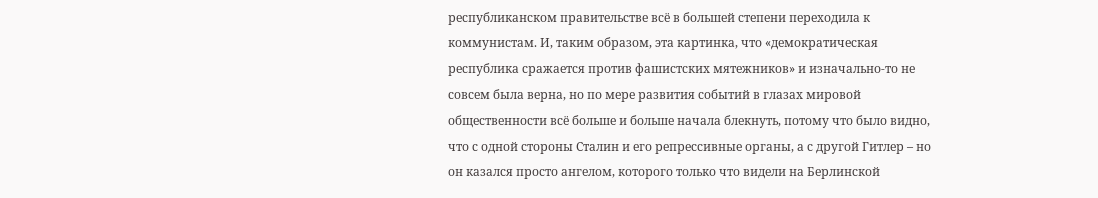республиканском правительстве всё в большей степени переходила к коммунистам. И, таким образом, эта картинка, что «демократическая республика сражается против фашистских мятежников» и изначально-то не совсем была верна, но по мере развития событий в глазах мировой общественности всё больше и больше начала блекнуть, потому что было видно, что с одной стороны Сталин и его репрессивные органы, а с другой Гитлер – но он казался просто ангелом, которого только что видели на Берлинской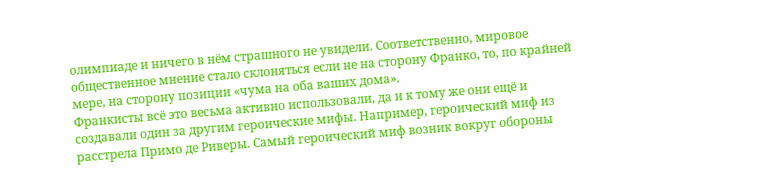олимпиаде и ничего в нём страшного не увидели. Соответственно, мировое общественное мнение стало склоняться если не на сторону Франко, то, по крайней мере, на сторону позиции «чума на оба ваших дома».
Франкисты всё это весьма активно использовали, да и к тому же они ещё и создавали один за другим героические мифы. Например, героический миф из расстрела Примо де Риверы. Самый героический миф возник вокруг обороны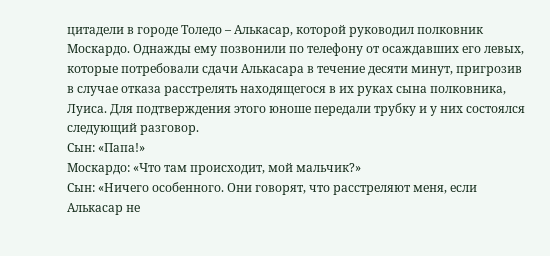цитадели в городе Толедо – Алькасар, которой руководил полковник Москардо. Однажды ему позвонили по телефону от осаждавших его левых, которые потребовали сдачи Алькасара в течение десяти минут, пригрозив в случае отказа расстрелять находящегося в их руках сына полковника, Луиса. Для подтверждения этого юноше передали трубку и у них состоялся следующий разговор.
Сын: «Папа!»
Москардо: «Что там происходит, мой мальчик?»
Сын: «Ничего особенного. Они говорят, что расстреляют меня, если Алькасар не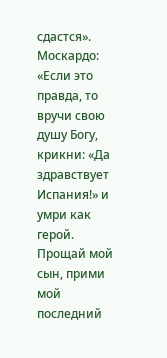сдастся».
Москардо: «Если это правда, то вручи свою душу Богу, крикни: «Да здравствует Испания!» и умри как герой. Прощай мой сын, прими мой последний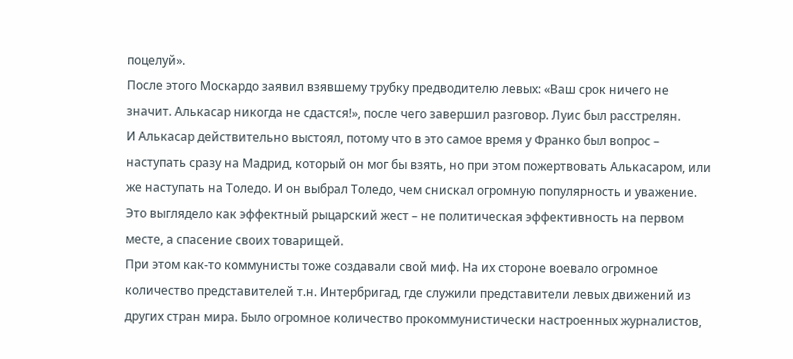поцелуй».
После этого Москардо заявил взявшему трубку предводителю левых: «Ваш срок ничего не значит. Алькасар никогда не сдастся!», после чего завершил разговор. Луис был расстрелян.
И Алькасар действительно выстоял, потому что в это самое время у Франко был вопрос – наступать сразу на Мадрид, который он мог бы взять, но при этом пожертвовать Алькасаром, или же наступать на Толедо. И он выбрал Толедо, чем снискал огромную популярность и уважение. Это выглядело как эффектный рыцарский жест – не политическая эффективность на первом месте, а спасение своих товарищей.
При этом как-то коммунисты тоже создавали свой миф. На их стороне воевало огромное количество представителей т.н. Интербригад, где служили представители левых движений из других стран мира. Было огромное количество прокоммунистически настроенных журналистов,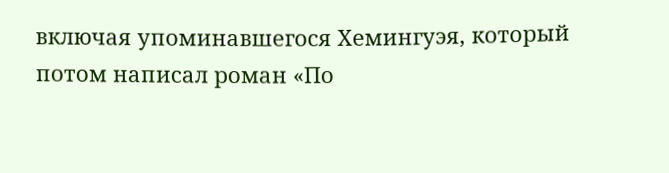включая упоминавшегося Хемингуэя, который потом написал роман «По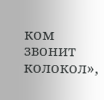ком звонит колокол»,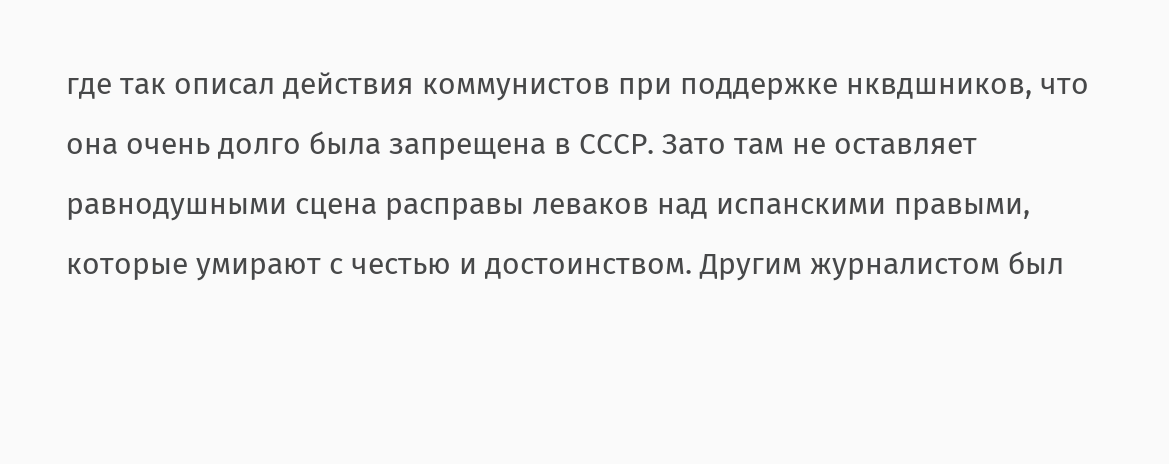где так описал действия коммунистов при поддержке нквдшников, что она очень долго была запрещена в СССР. Зато там не оставляет равнодушными сцена расправы леваков над испанскими правыми, которые умирают с честью и достоинством. Другим журналистом был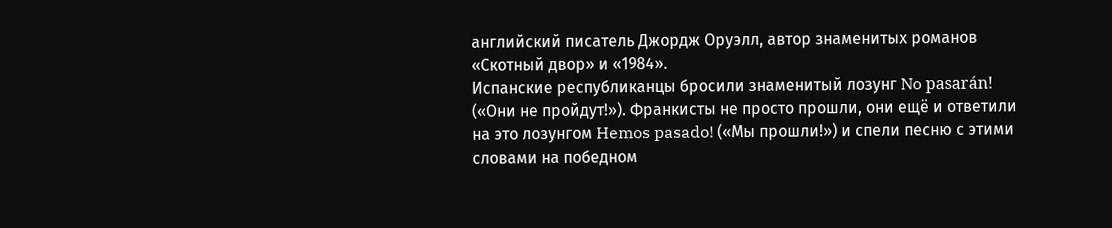английский писатель Джордж Оруэлл, автор знаменитых романов «Скотный двор» и «1984».
Испанские республиканцы бросили знаменитый лозунг No pasarán! («Они не пройдут!»). Франкисты не просто прошли, они ещё и ответили на это лозунгом Hemos pasado! («Мы прошли!») и спели песню с этими словами на победном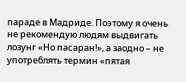параде в Мадриде. Поэтому я очень не рекомендую людям выдвигать лозунг «Но пасаран!», а заодно – не употреблять термин «пятая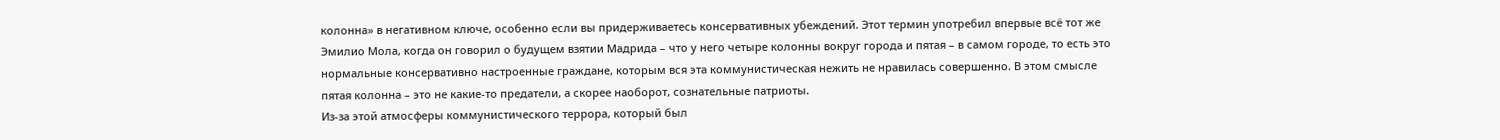колонна» в негативном ключе, особенно если вы придерживаетесь консервативных убеждений. Этот термин употребил впервые всё тот же Эмилио Мола, когда он говорил о будущем взятии Мадрида – что у него четыре колонны вокруг города и пятая – в самом городе, то есть это нормальные консервативно настроенные граждане, которым вся эта коммунистическая нежить не нравилась совершенно. В этом смысле пятая колонна – это не какие-то предатели, а скорее наоборот, сознательные патриоты.
Из-за этой атмосферы коммунистического террора, который был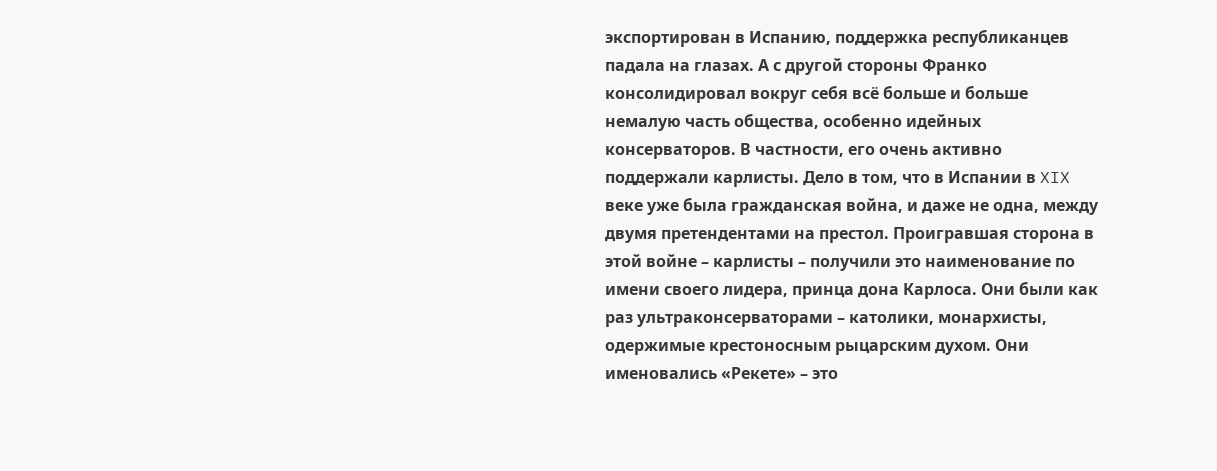экспортирован в Испанию, поддержка республиканцев падала на глазах. А с другой стороны Франко консолидировал вокруг себя всё больше и больше немалую часть общества, особенно идейных консерваторов. В частности, его очень активно поддержали карлисты. Дело в том, что в Испании в XIX веке уже была гражданская война, и даже не одна, между двумя претендентами на престол. Проигравшая сторона в этой войне – карлисты – получили это наименование по имени своего лидера, принца дона Карлоса. Они были как раз ультраконсерваторами – католики, монархисты, одержимые крестоносным рыцарским духом. Они именовались «Рекете» – это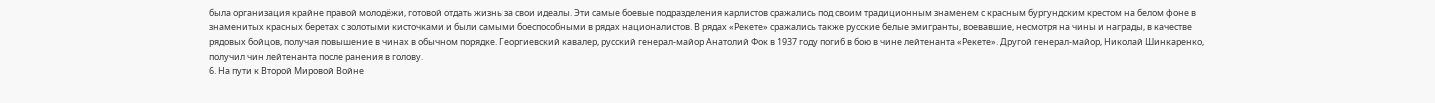была организация крайне правой молодёжи, готовой отдать жизнь за свои идеалы. Эти самые боевые подразделения карлистов сражались под своим традиционным знаменем с красным бургундским крестом на белом фоне в знаменитых красных беретах с золотыми кисточками и были самыми боеспособными в рядах националистов. В рядах «Рекете» сражались также русские белые эмигранты, воевавшие, несмотря на чины и награды, в качестве рядовых бойцов, получая повышение в чинах в обычном порядке. Георгиевский кавалер, русский генерал-майор Анатолий Фок в 1937 году погиб в бою в чине лейтенанта «Рекете». Другой генерал-майор, Николай Шинкаренко, получил чин лейтенанта после ранения в голову.
6. На пути к Второй Мировой Войне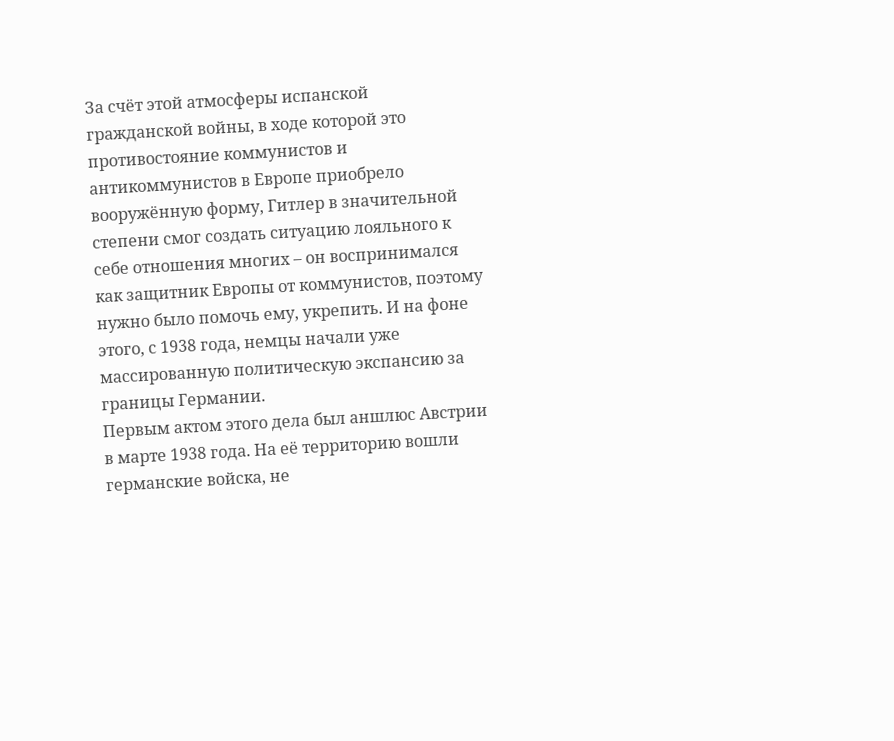За счёт этой атмосферы испанской гражданской войны, в ходе которой это противостояние коммунистов и антикоммунистов в Европе приобрело вооружённую форму, Гитлер в значительной степени смог создать ситуацию лояльного к себе отношения многих – он воспринимался как защитник Европы от коммунистов, поэтому нужно было помочь ему, укрепить. И на фоне этого, с 1938 года, немцы начали уже массированную политическую экспансию за границы Германии.
Первым актом этого дела был аншлюс Австрии в марте 1938 года. На её территорию вошли германские войска, не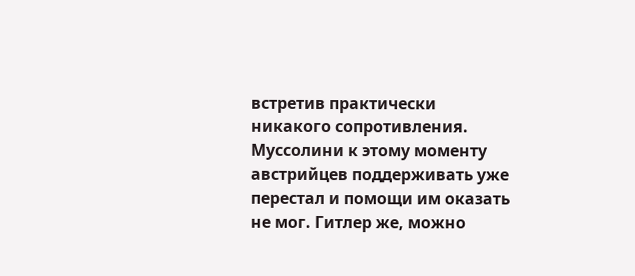встретив практически никакого сопротивления. Муссолини к этому моменту австрийцев поддерживать уже перестал и помощи им оказать не мог. Гитлер же, можно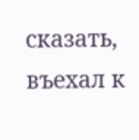сказать, въехал к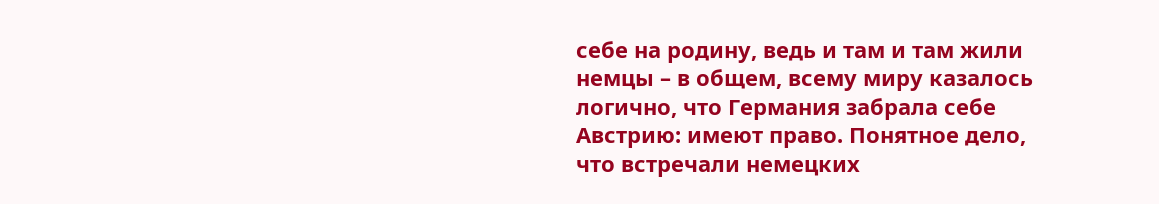себе на родину, ведь и там и там жили немцы – в общем, всему миру казалось логично, что Германия забрала себе Австрию: имеют право. Понятное дело, что встречали немецких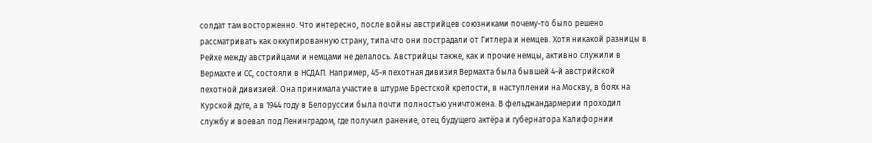солдат там восторженно. Что интересно, после войны австрийцев союзниками почему-то было решено рассматривать как оккупированную страну, типа что они пострадали от Гитлера и немцев. Хотя никакой разницы в Рейхе между австрийцами и немцами не делалось. Австрийцы также, как и прочие немцы, активно служили в Вермахте и СС, состояли в НСДАП. Например, 45-я пехотная дивизия Вермахта была бывшей 4-й австрийской пехотной дивизией. Она принимала участие в штурме Брестской крепости, в наступлении на Москву, в боях на Курской дуге, а в 1944 году в Белоруссии была почти полностью уничтожена. В фельджандармерии проходил службу и воевал под Ленинградом, где получил ранение, отец будущего актёра и губернатора Калифорнии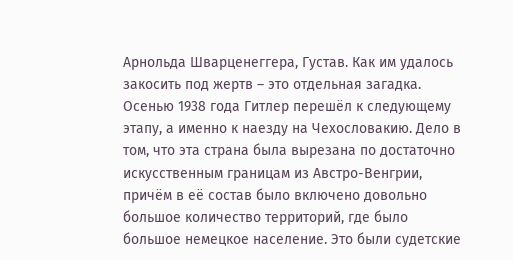Арнольда Шварценеггера, Густав. Как им удалось закосить под жертв – это отдельная загадка.
Осенью 1938 года Гитлер перешёл к следующему этапу, а именно к наезду на Чехословакию. Дело в том, что эта страна была вырезана по достаточно искусственным границам из Австро-Венгрии, причём в её состав было включено довольно большое количество территорий, где было большое немецкое население. Это были судетские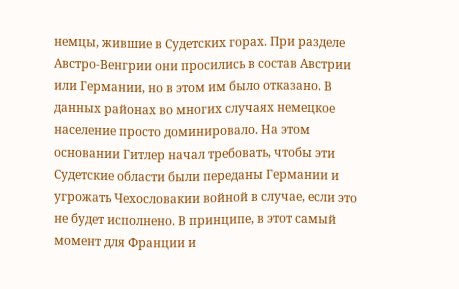немцы, жившие в Судетских горах. При разделе Австро-Венгрии они просились в состав Австрии или Германии, но в этом им было отказано. В данных районах во многих случаях немецкое население просто доминировало. На этом основании Гитлер начал требовать, чтобы эти Судетские области были переданы Германии и угрожать Чехословакии войной в случае, если это не будет исполнено. В принципе, в этот самый момент для Франции и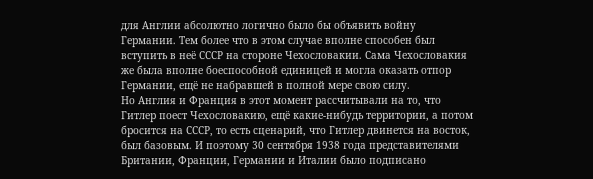для Англии абсолютно логично было бы объявить войну Германии. Тем более что в этом случае вполне способен был вступить в неё СССР на стороне Чехословакии. Сама Чехословакия же была вполне боеспособной единицей и могла оказать отпор Германии, ещё не набравшей в полной мере свою силу.
Но Англия и Франция в этот момент рассчитывали на то, что Гитлер поест Чехословакию, ещё какие-нибудь территории, а потом бросится на СССР, то есть сценарий, что Гитлер двинется на восток, был базовым. И поэтому 30 сентября 1938 года представителями Британии, Франции, Германии и Италии было подписано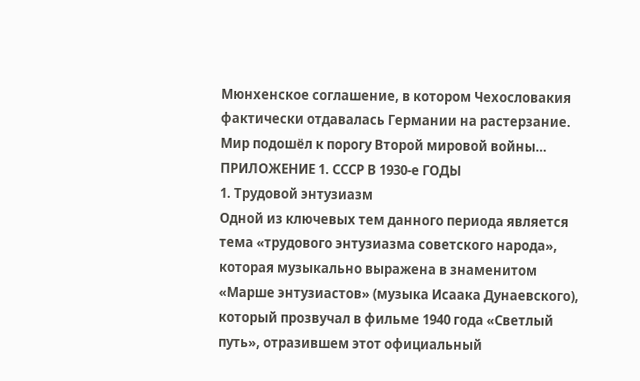Мюнхенское соглашение, в котором Чехословакия фактически отдавалась Германии на растерзание.
Мир подошёл к порогу Второй мировой войны…
ПРИЛОЖЕНИЕ 1. СССР В 1930-е ГОДЫ
1. Трудовой энтузиазм
Одной из ключевых тем данного периода является тема «трудового энтузиазма советского народа», которая музыкально выражена в знаменитом «Марше энтузиастов» (музыка Исаака Дунаевского), который прозвучал в фильме 1940 года «Светлый путь», отразившем этот официальный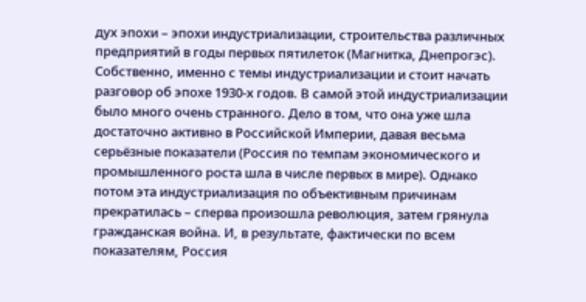дух эпохи – эпохи индустриализации, строительства различных предприятий в годы первых пятилеток (Магнитка, Днепрогэс).
Собственно, именно с темы индустриализации и стоит начать разговор об эпохе 1930-х годов. В самой этой индустриализации было много очень странного. Дело в том, что она уже шла достаточно активно в Российской Империи, давая весьма серьёзные показатели (Россия по темпам экономического и промышленного роста шла в числе первых в мире). Однако потом эта индустриализация по объективным причинам прекратилась – сперва произошла революция, затем грянула гражданская война. И, в результате, фактически по всем показателям, Россия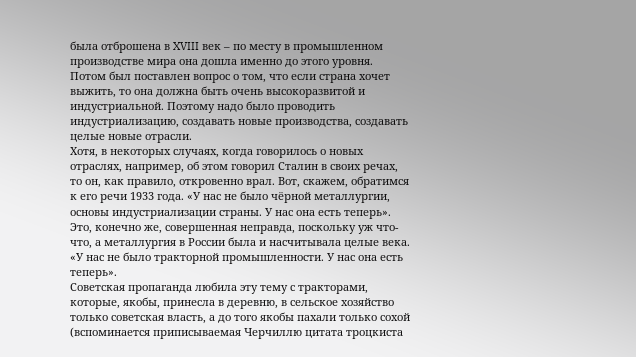была отброшена в XVIII век – по месту в промышленном производстве мира она дошла именно до этого уровня. Потом был поставлен вопрос о том, что если страна хочет выжить, то она должна быть очень высокоразвитой и индустриальной. Поэтому надо было проводить индустриализацию, создавать новые производства, создавать целые новые отрасли.
Хотя, в некоторых случаях, когда говорилось о новых отраслях, например, об этом говорил Сталин в своих речах, то он, как правило, откровенно врал. Вот, скажем, обратимся к его речи 1933 года. «У нас не было чёрной металлургии, основы индустриализации страны. У нас она есть теперь». Это, конечно же, совершенная неправда, поскольку уж что-что, а металлургия в России была и насчитывала целые века. «У нас не было тракторной промышленности. У нас она есть теперь».
Советская пропаганда любила эту тему с тракторами, которые, якобы, принесла в деревню, в сельское хозяйство только советская власть, а до того якобы пахали только сохой (вспоминается приписываемая Черчиллю цитата троцкиста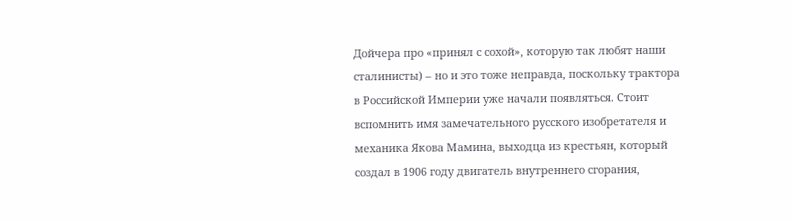Дойчера про «принял с сохой», которую так любят наши сталинисты) – но и это тоже неправда, поскольку трактора в Российской Империи уже начали появляться. Стоит вспомнить имя замечательного русского изобретателя и механика Якова Мамина, выходца из крестьян, который создал в 1906 году двигатель внутреннего сгорания,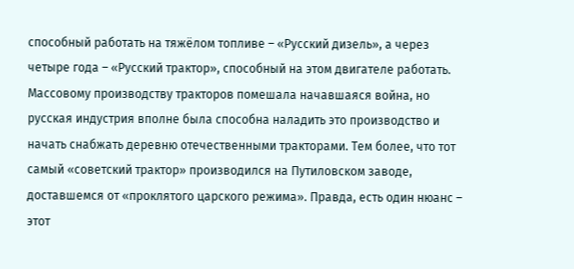способный работать на тяжёлом топливе – «Русский дизель», а через четыре года – «Русский трактор», способный на этом двигателе работать.
Массовому производству тракторов помешала начавшаяся война, но русская индустрия вполне была способна наладить это производство и начать снабжать деревню отечественными тракторами. Тем более, что тот самый «советский трактор» производился на Путиловском заводе, доставшемся от «проклятого царского режима». Правда, есть один нюанс – этот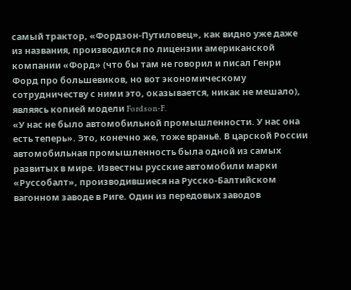самый трактор, «Фордзон-Путиловец», как видно уже даже из названия, производился по лицензии американской компании «Форд» (что бы там не говорил и писал Генри Форд про большевиков, но вот экономическому сотрудничеству с ними это, оказывается, никак не мешало), являясь копией модели Fordson-F.
«У нас не было автомобильной промышленности. У нас она есть теперь». Это, конечно же, тоже враньё. В царской России автомобильная промышленность была одной из самых развитых в мире. Известны русские автомобили марки «Руссобалт», производившиеся на Русско-Балтийском вагонном заводе в Риге. Один из передовых заводов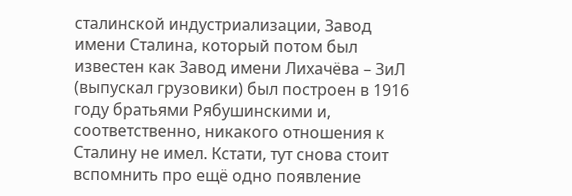сталинской индустриализации, Завод имени Сталина, который потом был известен как Завод имени Лихачёва – ЗиЛ (выпускал грузовики) был построен в 1916 году братьями Рябушинскими и, соответственно, никакого отношения к Сталину не имел. Кстати, тут снова стоит вспомнить про ещё одно появление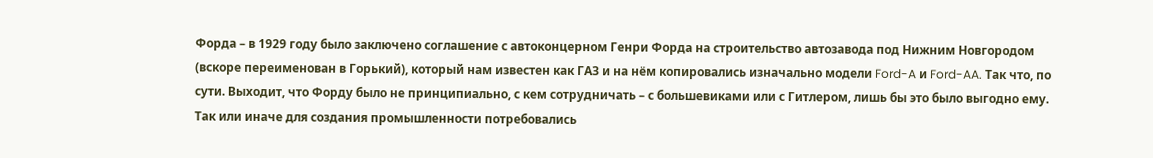Форда – в 1929 году было заключено соглашение с автоконцерном Генри Форда на строительство автозавода под Нижним Новгородом (вскоре переименован в Горький), который нам известен как ГАЗ и на нём копировались изначально модели Ford-A и Ford-AA. Так что, по сути. Выходит, что Форду было не принципиально, с кем сотрудничать – с большевиками или с Гитлером, лишь бы это было выгодно ему.
Так или иначе для создания промышленности потребовались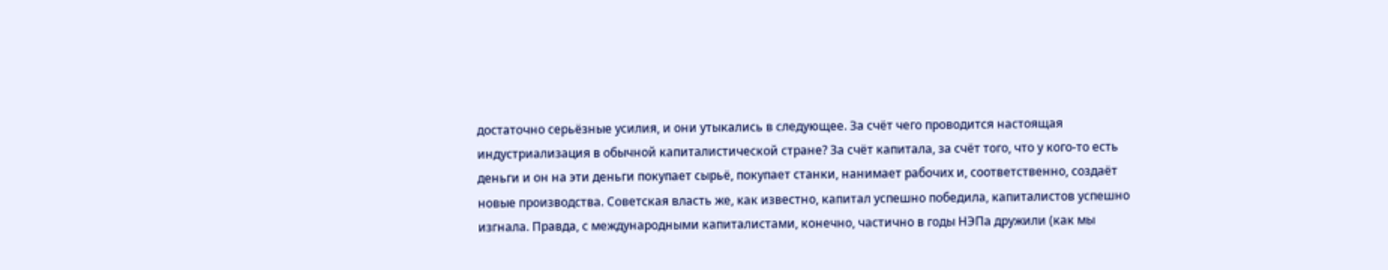достаточно серьёзные усилия, и они утыкались в следующее. За счёт чего проводится настоящая индустриализация в обычной капиталистической стране? За счёт капитала, за счёт того, что у кого-то есть деньги и он на эти деньги покупает сырьё, покупает станки, нанимает рабочих и, соответственно, создаёт новые производства. Советская власть же, как известно, капитал успешно победила, капиталистов успешно изгнала. Правда, с международными капиталистами, конечно, частично в годы НЭПа дружили (как мы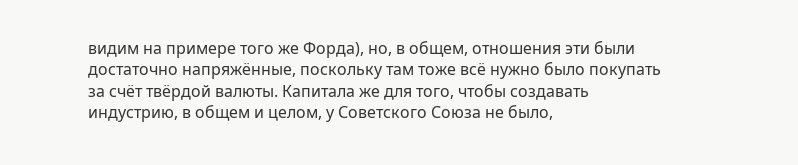видим на примере того же Форда), но, в общем, отношения эти были достаточно напряжённые, поскольку там тоже всё нужно было покупать за счёт твёрдой валюты. Капитала же для того, чтобы создавать индустрию, в общем и целом, у Советского Союза не было,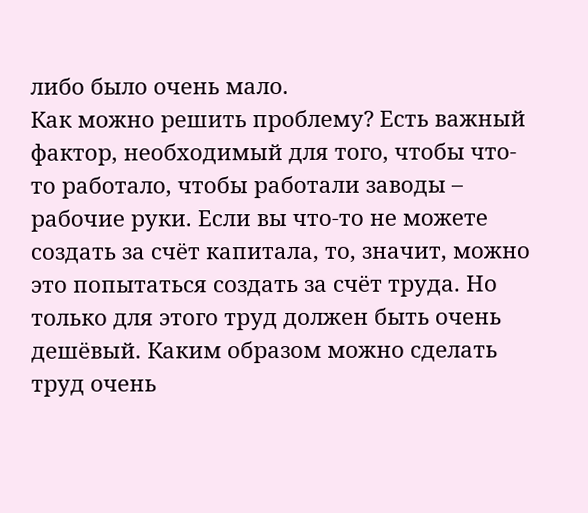либо было очень мало.
Как можно решить проблему? Есть важный фактор, необходимый для того, чтобы что-то работало, чтобы работали заводы – рабочие руки. Если вы что-то не можете создать за счёт капитала, то, значит, можно это попытаться создать за счёт труда. Но только для этого труд должен быть очень дешёвый. Каким образом можно сделать труд очень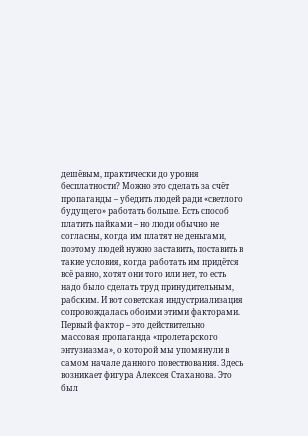дешёвым, практически до уровня бесплатности? Можно это сделать за счёт пропаганды – убедить людей ради «светлого будущего» работать больше. Есть способ платить пайками – но люди обычно не согласны, когда им платят не деньгами, поэтому людей нужно заставить, поставить в такие условия, когда работать им придётся всё равно, хотят они того или нет, то есть надо было сделать труд принудительным, рабским. И вот советская индустриализация сопровождалась обоими этими факторами.
Первый фактор – это действительно массовая пропаганда «пролетарского энтузиазма», о которой мы упомянули в самом начале данного повествования. Здесь возникает фигура Алексея Стаханова. Это был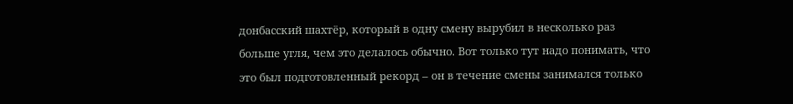донбасский шахтёр, который в одну смену вырубил в несколько раз больше угля, чем это делалось обычно. Вот только тут надо понимать, что это был подготовленный рекорд – он в течение смены занимался только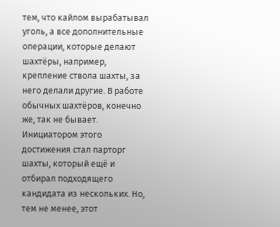тем, что кайлом вырабатывал уголь, а все дополнительные операции, которые делают шахтёры, например, крепление ствола шахты, за него делали другие. В работе обычных шахтёров, конечно же, так не бывает. Инициатором этого достижения стал парторг шахты, который ещё и отбирал подходящего кандидата из нескольких. Но, тем не менее, этот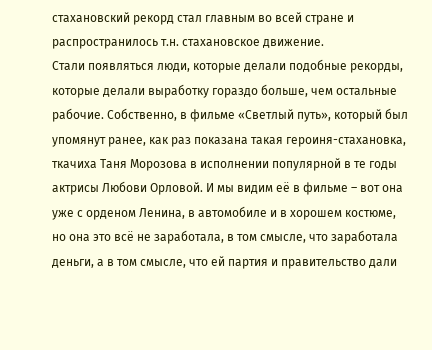стахановский рекорд стал главным во всей стране и распространилось т.н. стахановское движение.
Стали появляться люди, которые делали подобные рекорды, которые делали выработку гораздо больше, чем остальные рабочие. Собственно, в фильме «Светлый путь», который был упомянут ранее, как раз показана такая героиня-стахановка, ткачиха Таня Морозова в исполнении популярной в те годы актрисы Любови Орловой. И мы видим её в фильме – вот она уже с орденом Ленина, в автомобиле и в хорошем костюме, но она это всё не заработала, в том смысле, что заработала деньги, а в том смысле, что ей партия и правительство дали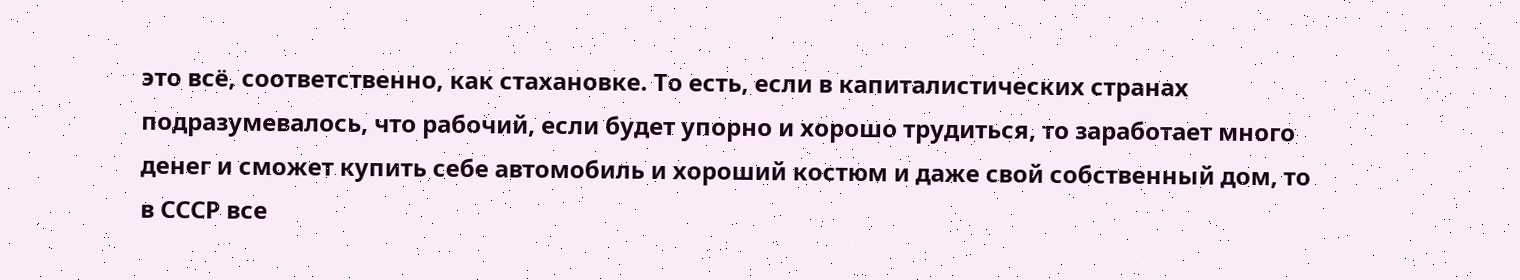это всё, соответственно, как стахановке. То есть, если в капиталистических странах подразумевалось, что рабочий, если будет упорно и хорошо трудиться, то заработает много денег и сможет купить себе автомобиль и хороший костюм и даже свой собственный дом, то в СССР все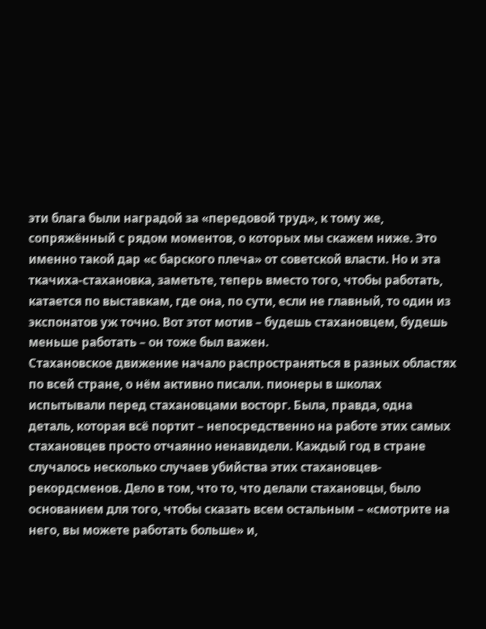эти блага были наградой за «передовой труд», к тому же, сопряжённый с рядом моментов, о которых мы скажем ниже. Это именно такой дар «с барского плеча» от советской власти. Но и эта ткачиха-стахановка, заметьте, теперь вместо того, чтобы работать, катается по выставкам, где она, по сути, если не главный, то один из экспонатов уж точно. Вот этот мотив – будешь стахановцем, будешь меньше работать – он тоже был важен.
Стахановское движение начало распространяться в разных областях по всей стране, о нём активно писали. пионеры в школах испытывали перед стахановцами восторг. Была, правда, одна деталь, которая всё портит – непосредственно на работе этих самых стахановцев просто отчаянно ненавидели. Каждый год в стране случалось несколько случаев убийства этих стахановцев-рекордсменов. Дело в том, что то, что делали стахановцы, было основанием для того, чтобы сказать всем остальным – «смотрите на него, вы можете работать больше» и,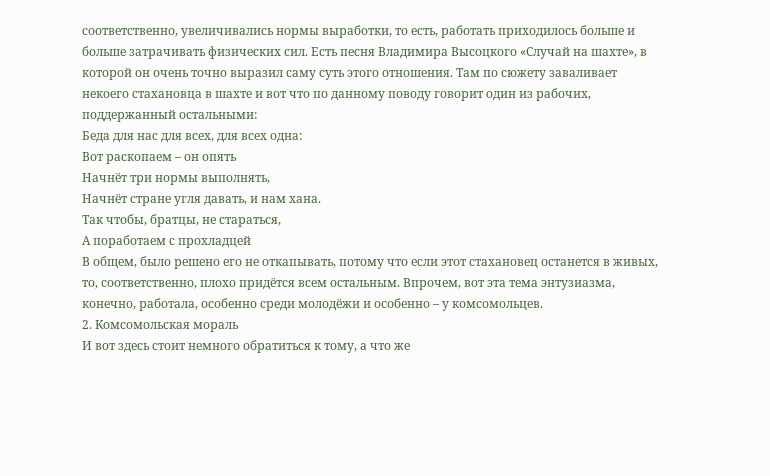соответственно, увеличивались нормы выработки, то есть, работать приходилось больше и больше затрачивать физических сил. Есть песня Владимира Высоцкого «Случай на шахте», в которой он очень точно выразил саму суть этого отношения. Там по сюжету заваливает некоего стахановца в шахте и вот что по данному поводу говорит один из рабочих, поддержанный остальными:
Беда для нас для всех, для всех одна:
Вот раскопаем – он опять
Начнёт три нормы выполнять,
Начнёт стране угля давать, и нам хана.
Так чтобы, братцы, не стараться,
А поработаем с прохладцей
В общем, было решено его не откапывать, потому что если этот стахановец останется в живых, то, соответственно, плохо придётся всем остальным. Впрочем, вот эта тема энтузиазма, конечно, работала, особенно среди молодёжи и особенно – у комсомольцев.
2. Комсомольская мораль
И вот здесь стоит немного обратиться к тому, а что же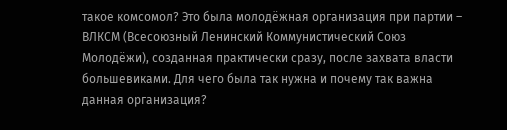такое комсомол? Это была молодёжная организация при партии – ВЛКСМ (Всесоюзный Ленинский Коммунистический Союз Молодёжи), созданная практически сразу, после захвата власти большевиками. Для чего была так нужна и почему так важна данная организация?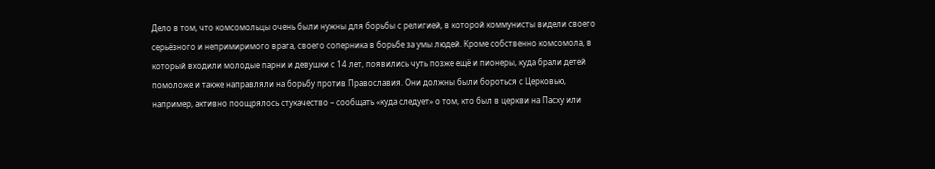Дело в том, что комсомольцы очень были нужны для борьбы с религией, в которой коммунисты видели своего серьёзного и непримиримого врага, своего соперника в борьбе за умы людей. Кроме собственно комсомола, в который входили молодые парни и девушки с 14 лет, появились чуть позже ещё и пионеры, куда брали детей помоложе и также направляли на борьбу против Православия. Они должны были бороться с Церковью, например, активно поощрялось стукачество – сообщать «куда следует» о том, кто был в церкви на Пасху или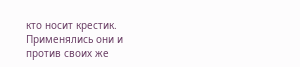кто носит крестик. Применялись они и против своих же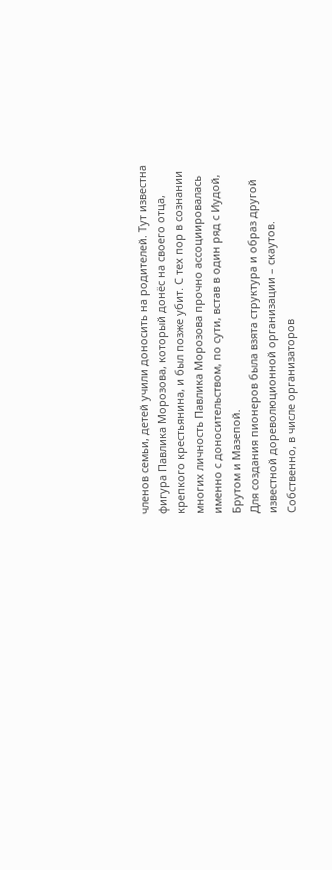членов семьи, детей учили доносить на родителей. Тут известна фигура Павлика Морозова, который донёс на своего отца, крепкого крестьянина, и был позже убит. С тех пор в сознании многих личность Павлика Морозова прочно ассоциировалась именно с доносительством, по сути, встав в один ряд с Иудой, Брутом и Мазепой.
Для создания пионеров была взята структура и образ другой известной дореволюционной организации – скаутов. Собственно, в числе организаторов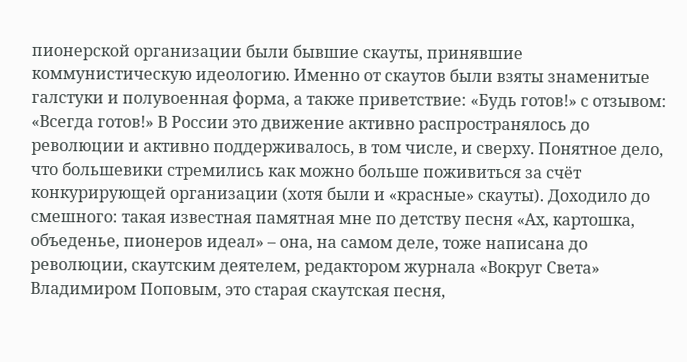пионерской организации были бывшие скауты, принявшие коммунистическую идеологию. Именно от скаутов были взяты знаменитые галстуки и полувоенная форма, а также приветствие: «Будь готов!» с отзывом: «Всегда готов!» В России это движение активно распространялось до революции и активно поддерживалось, в том числе, и сверху. Понятное дело, что большевики стремились как можно больше поживиться за счёт конкурирующей организации (хотя были и «красные» скауты). Доходило до смешного: такая известная памятная мне по детству песня «Ах, картошка, объеденье, пионеров идеал» – она, на самом деле, тоже написана до революции, скаутским деятелем, редактором журнала «Вокруг Света» Владимиром Поповым, это старая скаутская песня,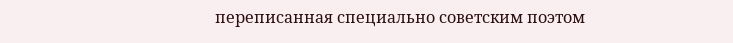переписанная специально советским поэтом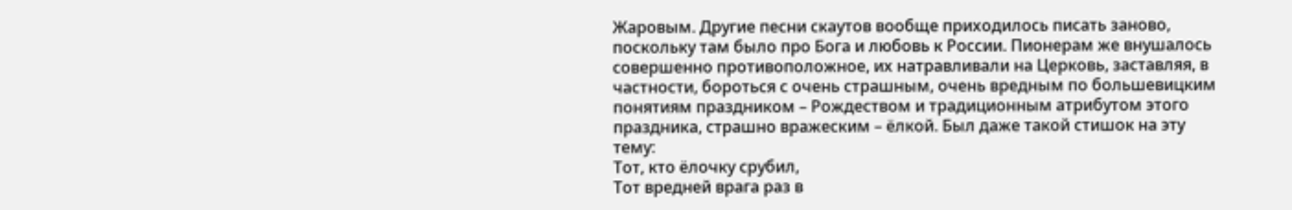Жаровым. Другие песни скаутов вообще приходилось писать заново, поскольку там было про Бога и любовь к России. Пионерам же внушалось совершенно противоположное, их натравливали на Церковь, заставляя, в частности, бороться с очень страшным, очень вредным по большевицким понятиям праздником – Рождеством и традиционным атрибутом этого праздника, страшно вражеским – ёлкой. Был даже такой стишок на эту тему:
Тот, кто ёлочку срубил,
Тот вредней врага раз в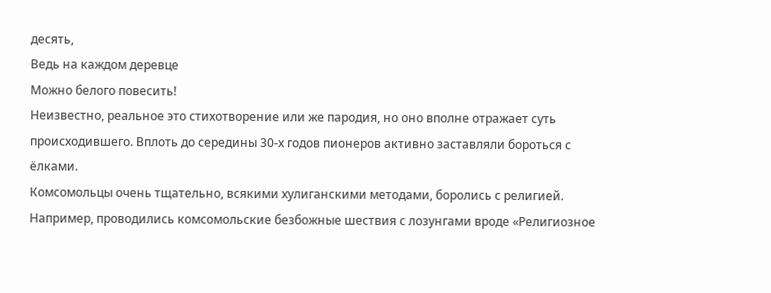десять,
Ведь на каждом деревце
Можно белого повесить!
Неизвестно, реальное это стихотворение или же пародия, но оно вполне отражает суть происходившего. Вплоть до середины 30-х годов пионеров активно заставляли бороться с ёлками.
Комсомольцы очень тщательно, всякими хулиганскими методами, боролись с религией. Например, проводились комсомольские безбожные шествия с лозунгами вроде «Религиозное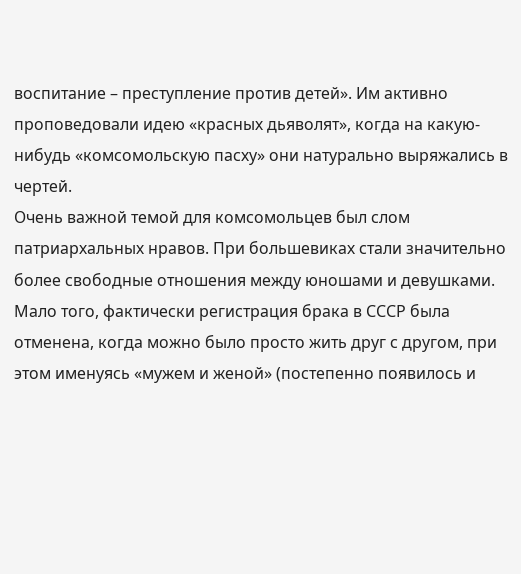воспитание – преступление против детей». Им активно проповедовали идею «красных дьяволят», когда на какую-нибудь «комсомольскую пасху» они натурально выряжались в чертей.
Очень важной темой для комсомольцев был слом патриархальных нравов. При большевиках стали значительно более свободные отношения между юношами и девушками. Мало того, фактически регистрация брака в СССР была отменена, когда можно было просто жить друг с другом, при этом именуясь «мужем и женой» (постепенно появилось и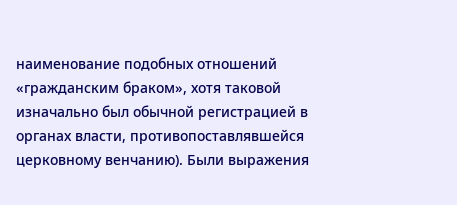наименование подобных отношений «гражданским браком», хотя таковой изначально был обычной регистрацией в органах власти, противопоставлявшейся церковному венчанию). Были выражения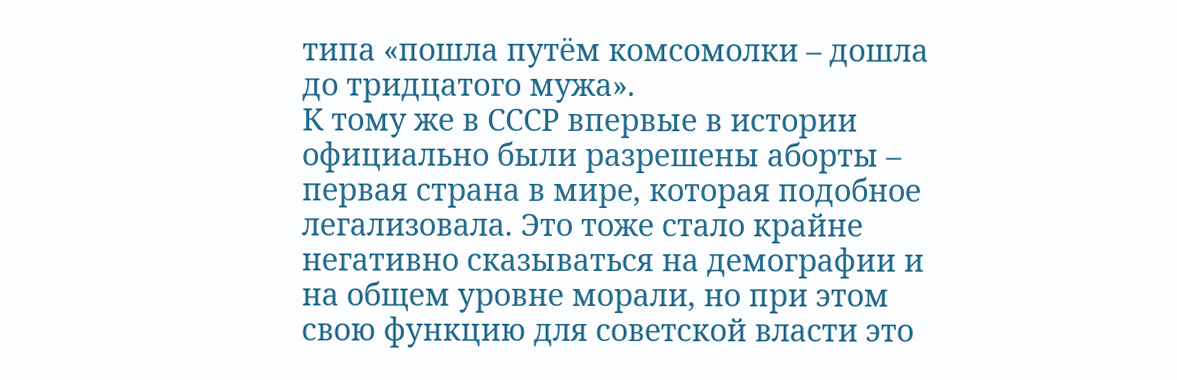типа «пошла путём комсомолки – дошла до тридцатого мужа».
К тому же в СССР впервые в истории официально были разрешены аборты – первая страна в мире, которая подобное легализовала. Это тоже стало крайне негативно сказываться на демографии и на общем уровне морали, но при этом свою функцию для советской власти это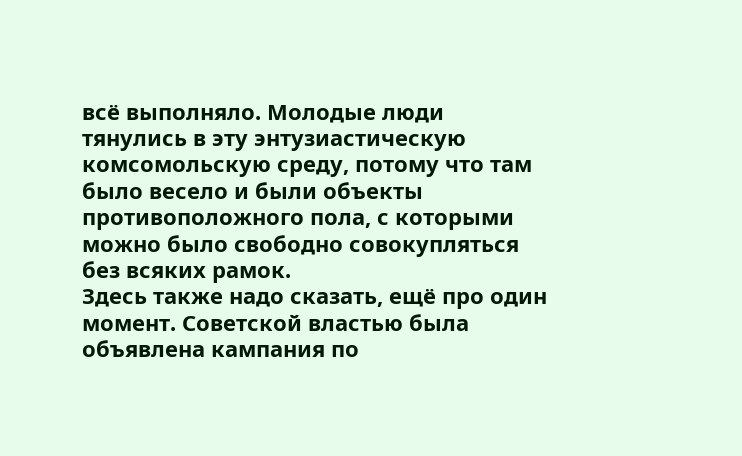всё выполняло. Молодые люди тянулись в эту энтузиастическую комсомольскую среду, потому что там было весело и были объекты противоположного пола, с которыми можно было свободно совокупляться без всяких рамок.
Здесь также надо сказать, ещё про один момент. Советской властью была объявлена кампания по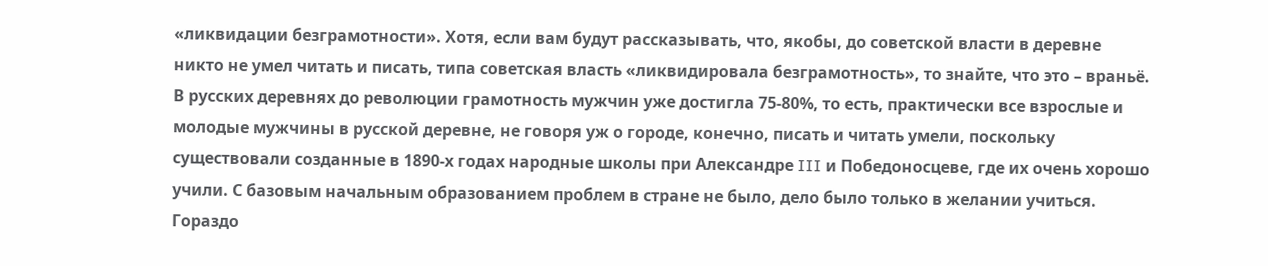«ликвидации безграмотности». Хотя, если вам будут рассказывать, что, якобы, до советской власти в деревне никто не умел читать и писать, типа советская власть «ликвидировала безграмотность», то знайте, что это – враньё. В русских деревнях до революции грамотность мужчин уже достигла 75-80%, то есть, практически все взрослые и молодые мужчины в русской деревне, не говоря уж о городе, конечно, писать и читать умели, поскольку существовали созданные в 1890-х годах народные школы при Александре III и Победоносцеве, где их очень хорошо учили. С базовым начальным образованием проблем в стране не было, дело было только в желании учиться.
Гораздо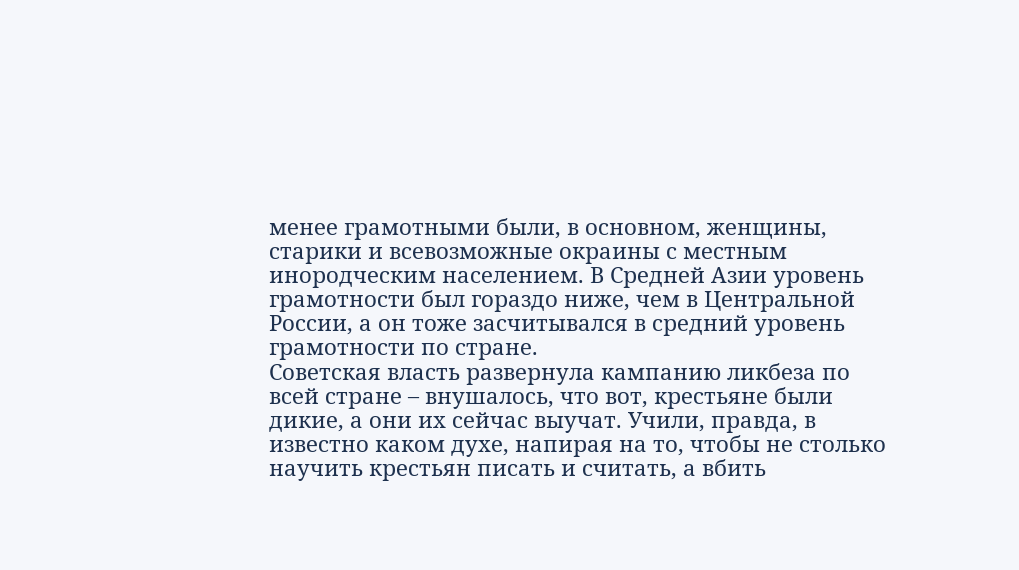менее грамотными были, в основном, женщины, старики и всевозможные окраины с местным инородческим населением. В Средней Азии уровень грамотности был гораздо ниже, чем в Центральной России, а он тоже засчитывался в средний уровень грамотности по стране.
Советская власть развернула кампанию ликбеза по всей стране – внушалось, что вот, крестьяне были дикие, а они их сейчас выучат. Учили, правда, в известно каком духе, напирая на то, чтобы не столько научить крестьян писать и считать, а вбить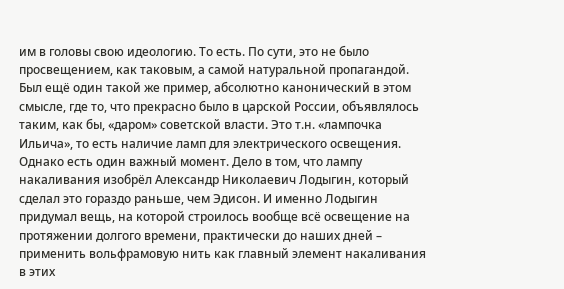им в головы свою идеологию. То есть. По сути, это не было просвещением, как таковым, а самой натуральной пропагандой.
Был ещё один такой же пример, абсолютно канонический в этом смысле, где то, что прекрасно было в царской России, объявлялось таким, как бы, «даром» советской власти. Это т.н. «лампочка Ильича», то есть наличие ламп для электрического освещения. Однако есть один важный момент. Дело в том, что лампу накаливания изобрёл Александр Николаевич Лодыгин, который сделал это гораздо раньше, чем Эдисон. И именно Лодыгин придумал вещь, на которой строилось вообще всё освещение на протяжении долгого времени, практически до наших дней – применить вольфрамовую нить как главный элемент накаливания в этих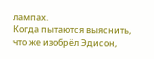лампах.
Когда пытаются выяснить, что же изобрёл Эдисон,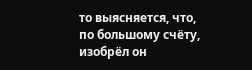то выясняется, что, по большому счёту, изобрёл он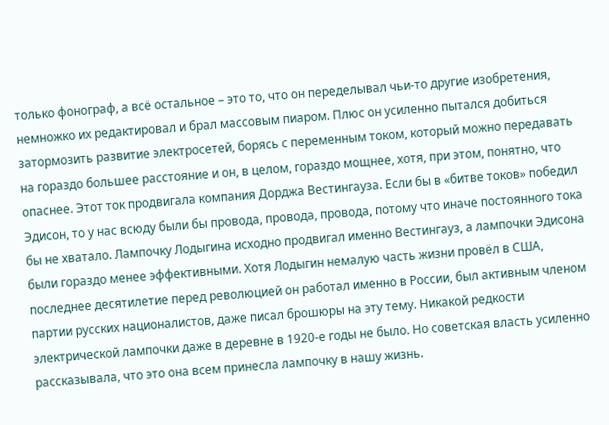только фонограф, а всё остальное – это то, что он переделывал чьи-то другие изобретения, немножко их редактировал и брал массовым пиаром. Плюс он усиленно пытался добиться затормозить развитие электросетей, борясь с переменным током, который можно передавать на гораздо большее расстояние и он, в целом, гораздо мощнее, хотя, при этом, понятно, что опаснее. Этот ток продвигала компания Дорджа Вестингауза. Если бы в «битве токов» победил Эдисон, то у нас всюду были бы провода, провода, провода, потому что иначе постоянного тока бы не хватало. Лампочку Лодыгина исходно продвигал именно Вестингауз, а лампочки Эдисона были гораздо менее эффективными. Хотя Лодыгин немалую часть жизни провёл в США, последнее десятилетие перед революцией он работал именно в России, был активным членом партии русских националистов, даже писал брошюры на эту тему. Никакой редкости электрической лампочки даже в деревне в 1920-е годы не было. Но советская власть усиленно рассказывала, что это она всем принесла лампочку в нашу жизнь.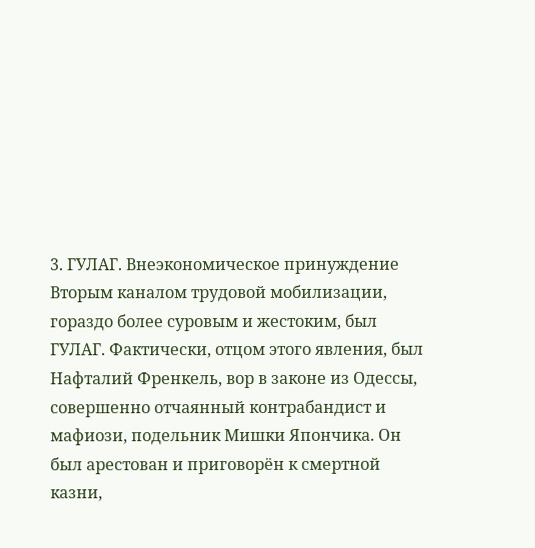3. ГУЛАГ. Внеэкономическое принуждение
Вторым каналом трудовой мобилизации, гораздо более суровым и жестоким, был ГУЛАГ. Фактически, отцом этого явления, был Нафталий Френкель, вор в законе из Одессы, совершенно отчаянный контрабандист и мафиози, подельник Мишки Япончика. Он был арестован и приговорён к смертной казни,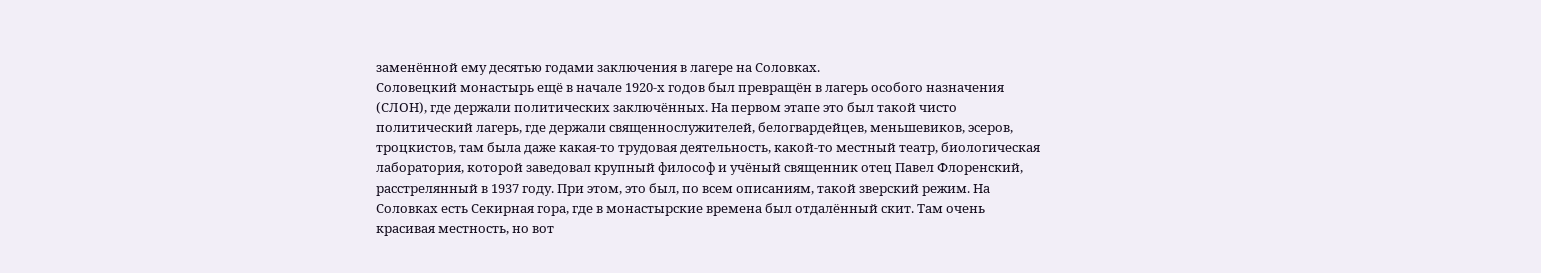заменённой ему десятью годами заключения в лагере на Соловках.
Соловецкий монастырь ещё в начале 1920-х годов был превращён в лагерь особого назначения (СЛОН), где держали политических заключённых. На первом этапе это был такой чисто политический лагерь, где держали священнослужителей, белогвардейцев, меньшевиков, эсеров, троцкистов, там была даже какая-то трудовая деятельность, какой-то местный театр, биологическая лаборатория, которой заведовал крупный философ и учёный священник отец Павел Флоренский, расстрелянный в 1937 году. При этом, это был, по всем описаниям, такой зверский режим. На Соловках есть Секирная гора, где в монастырские времена был отдалённый скит. Там очень красивая местность, но вот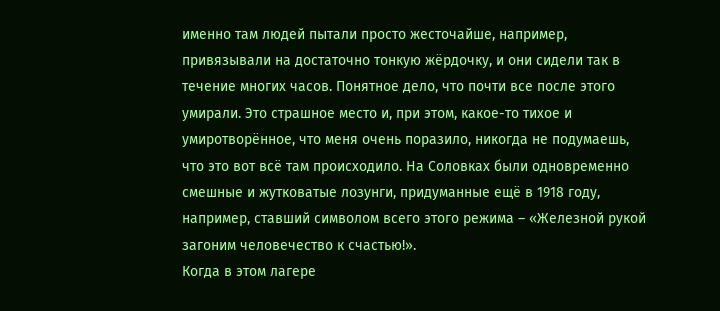именно там людей пытали просто жесточайше, например, привязывали на достаточно тонкую жёрдочку, и они сидели так в течение многих часов. Понятное дело, что почти все после этого умирали. Это страшное место и, при этом, какое-то тихое и умиротворённое, что меня очень поразило, никогда не подумаешь, что это вот всё там происходило. На Соловках были одновременно смешные и жутковатые лозунги, придуманные ещё в 1918 году, например, ставший символом всего этого режима – «Железной рукой загоним человечество к счастью!».
Когда в этом лагере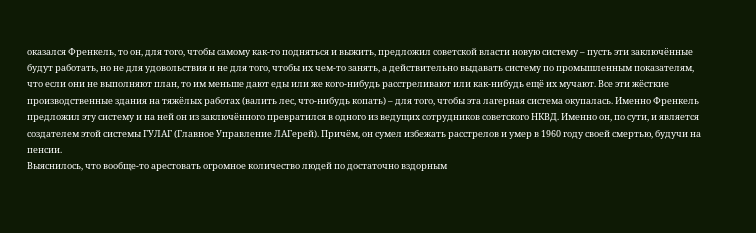оказался Френкель, то он, для того, чтобы самому как-то подняться и выжить, предложил советской власти новую систему – пусть эти заключённые будут работать, но не для удовольствия и не для того, чтобы их чем-то занять, а действительно выдавать систему по промышленным показателям, что если они не выполняют план, то им меньше дают еды или же кого-нибудь расстреливают или как-нибудь ещё их мучают. Все эти жёсткие производственные здания на тяжёлых работах (валить лес, что-нибудь копать) – для того, чтобы эта лагерная система окупалась. Именно Френкель предложил эту систему и на ней он из заключённого превратился в одного из ведущих сотрудников советского НКВД. Именно он, по сути, и является создателем этой системы ГУЛАГ (Главное Управление ЛАГерей). Причём, он сумел избежать расстрелов и умер в 1960 году своей смертью, будучи на пенсии.
Выяснилось, что вообще-то арестовать огромное количество людей по достаточно вздорным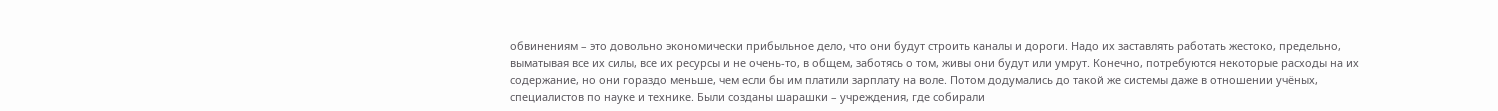обвинениям – это довольно экономически прибыльное дело, что они будут строить каналы и дороги. Надо их заставлять работать жестоко, предельно, выматывая все их силы, все их ресурсы и не очень-то, в общем, заботясь о том, живы они будут или умрут. Конечно, потребуются некоторые расходы на их содержание, но они гораздо меньше, чем если бы им платили зарплату на воле. Потом додумались до такой же системы даже в отношении учёных, специалистов по науке и технике. Были созданы шарашки – учреждения, где собирали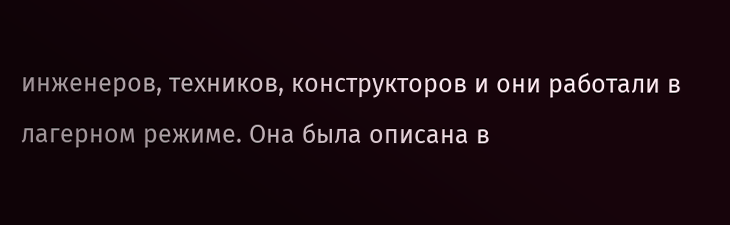инженеров, техников, конструкторов и они работали в лагерном режиме. Она была описана в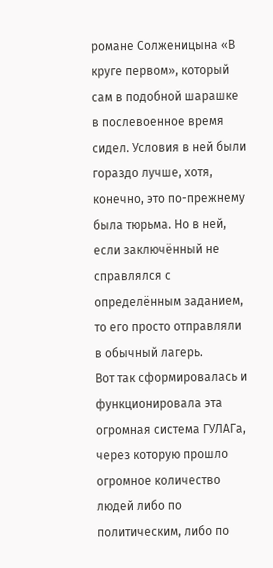романе Солженицына «В круге первом», который сам в подобной шарашке в послевоенное время сидел. Условия в ней были гораздо лучше, хотя, конечно, это по-прежнему была тюрьма. Но в ней, если заключённый не справлялся с определённым заданием, то его просто отправляли в обычный лагерь.
Вот так сформировалась и функционировала эта огромная система ГУЛАГа, через которую прошло огромное количество людей либо по политическим, либо по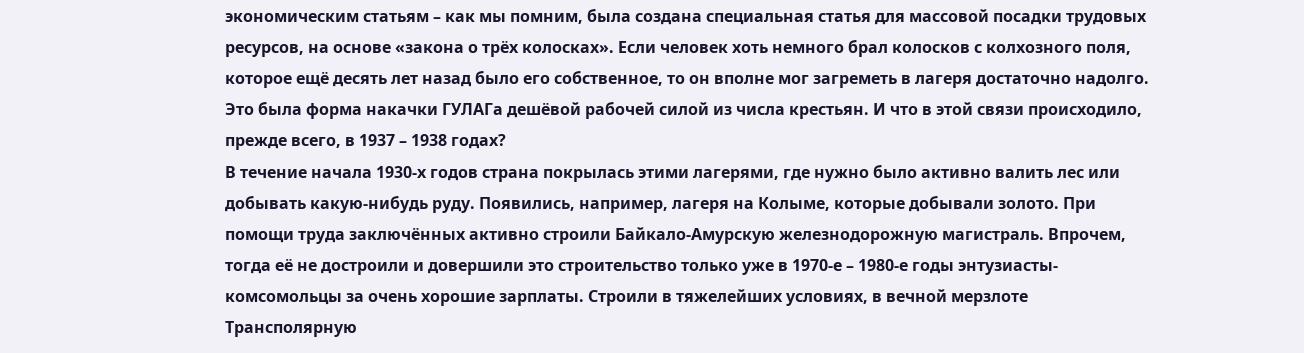экономическим статьям – как мы помним, была создана специальная статья для массовой посадки трудовых ресурсов, на основе «закона о трёх колосках». Если человек хоть немного брал колосков с колхозного поля, которое ещё десять лет назад было его собственное, то он вполне мог загреметь в лагеря достаточно надолго. Это была форма накачки ГУЛАГа дешёвой рабочей силой из числа крестьян. И что в этой связи происходило, прежде всего, в 1937 – 1938 годах?
В течение начала 1930-х годов страна покрылась этими лагерями, где нужно было активно валить лес или добывать какую-нибудь руду. Появились, например, лагеря на Колыме, которые добывали золото. При помощи труда заключённых активно строили Байкало-Амурскую железнодорожную магистраль. Впрочем, тогда её не достроили и довершили это строительство только уже в 1970-е – 1980-е годы энтузиасты-комсомольцы за очень хорошие зарплаты. Строили в тяжелейших условиях, в вечной мерзлоте Трансполярную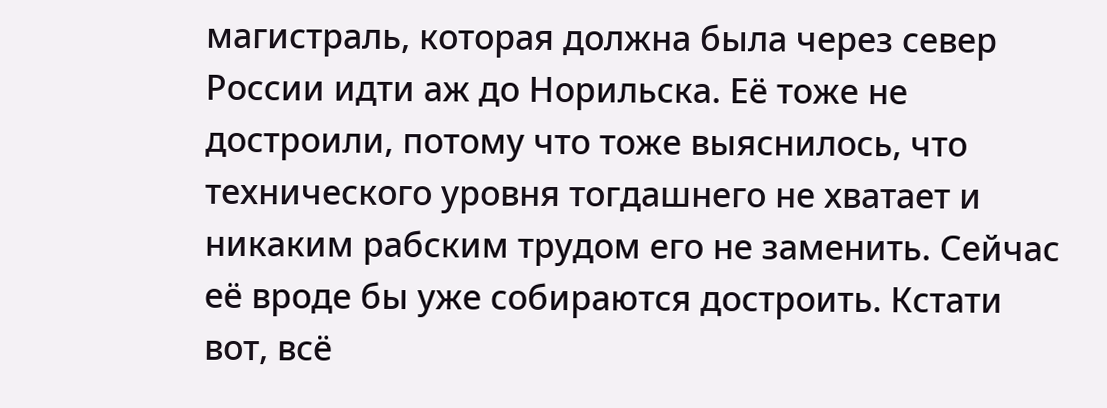магистраль, которая должна была через север России идти аж до Норильска. Её тоже не достроили, потому что тоже выяснилось, что технического уровня тогдашнего не хватает и никаким рабским трудом его не заменить. Сейчас её вроде бы уже собираются достроить. Кстати вот, всё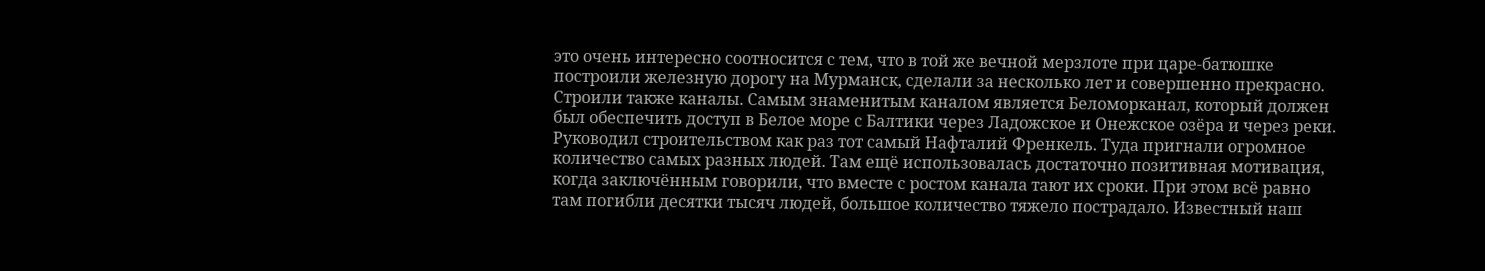это очень интересно соотносится с тем, что в той же вечной мерзлоте при царе-батюшке построили железную дорогу на Мурманск, сделали за несколько лет и совершенно прекрасно.
Строили также каналы. Самым знаменитым каналом является Беломорканал, который должен был обеспечить доступ в Белое море с Балтики через Ладожское и Онежское озёра и через реки. Руководил строительством как раз тот самый Нафталий Френкель. Туда пригнали огромное количество самых разных людей. Там ещё использовалась достаточно позитивная мотивация, когда заключённым говорили, что вместе с ростом канала тают их сроки. При этом всё равно там погибли десятки тысяч людей, большое количество тяжело пострадало. Известный наш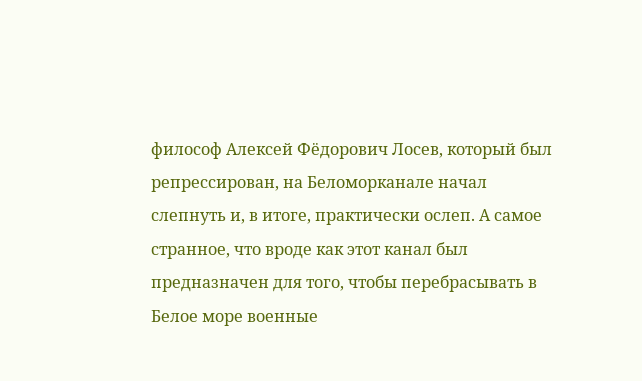философ Алексей Фёдорович Лосев, который был репрессирован, на Беломорканале начал слепнуть и, в итоге, практически ослеп. А самое странное, что вроде как этот канал был предназначен для того, чтобы перебрасывать в Белое море военные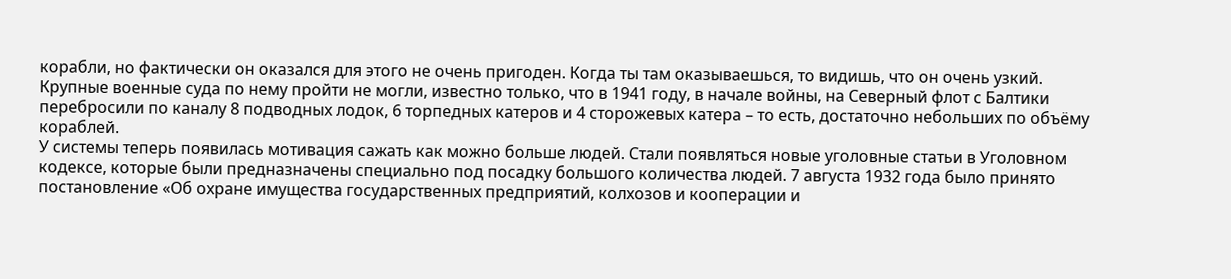корабли, но фактически он оказался для этого не очень пригоден. Когда ты там оказываешься, то видишь, что он очень узкий. Крупные военные суда по нему пройти не могли, известно только, что в 1941 году, в начале войны, на Северный флот с Балтики перебросили по каналу 8 подводных лодок, 6 торпедных катеров и 4 сторожевых катера – то есть, достаточно небольших по объёму кораблей.
У системы теперь появилась мотивация сажать как можно больше людей. Стали появляться новые уголовные статьи в Уголовном кодексе, которые были предназначены специально под посадку большого количества людей. 7 августа 1932 года было принято постановление «Об охране имущества государственных предприятий, колхозов и кооперации и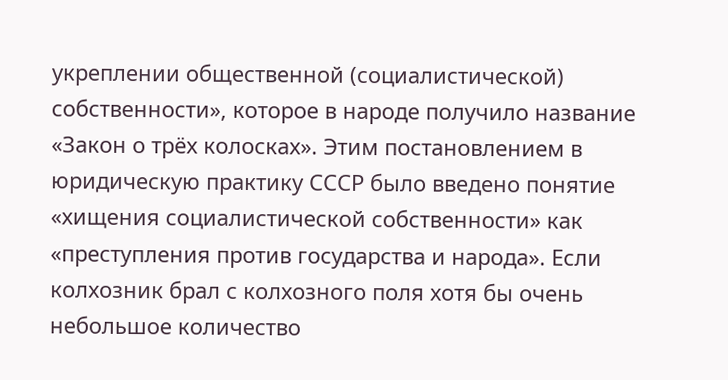укреплении общественной (социалистической) собственности», которое в народе получило название «Закон о трёх колосках». Этим постановлением в юридическую практику СССР было введено понятие «хищения социалистической собственности» как «преступления против государства и народа». Если колхозник брал с колхозного поля хотя бы очень небольшое количество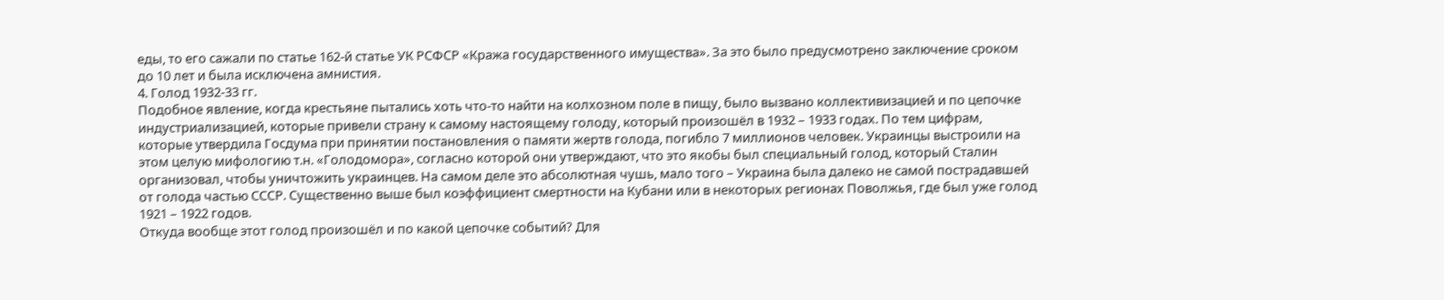еды, то его сажали по статье 162-й статье УК РСФСР «Кража государственного имущества». За это было предусмотрено заключение сроком до 10 лет и была исключена амнистия.
4. Голод 1932-33 гг.
Подобное явление, когда крестьяне пытались хоть что-то найти на колхозном поле в пищу, было вызвано коллективизацией и по цепочке индустриализацией, которые привели страну к самому настоящему голоду, который произошёл в 1932 – 1933 годах. По тем цифрам, которые утвердила Госдума при принятии постановления о памяти жертв голода, погибло 7 миллионов человек. Украинцы выстроили на этом целую мифологию т.н. «Голодомора», согласно которой они утверждают, что это якобы был специальный голод, который Сталин организовал, чтобы уничтожить украинцев. На самом деле это абсолютная чушь, мало того – Украина была далеко не самой пострадавшей от голода частью СССР. Существенно выше был коэффициент смертности на Кубани или в некоторых регионах Поволжья, где был уже голод 1921 – 1922 годов.
Откуда вообще этот голод произошёл и по какой цепочке событий? Для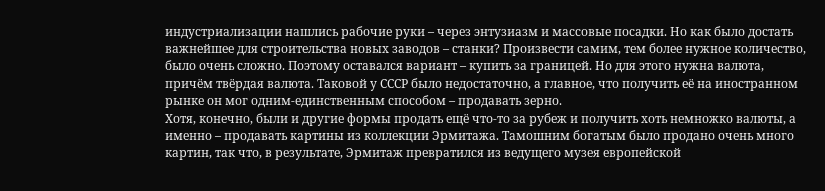индустриализации нашлись рабочие руки – через энтузиазм и массовые посадки. Но как было достать важнейшее для строительства новых заводов – станки? Произвести самим, тем более нужное количество, было очень сложно. Поэтому оставался вариант – купить за границей. Но для этого нужна валюта, причём твёрдая валюта. Таковой у СССР было недостаточно, а главное, что получить её на иностранном рынке он мог одним-единственным способом – продавать зерно.
Хотя, конечно, были и другие формы продать ещё что-то за рубеж и получить хоть немножко валюты, а именно – продавать картины из коллекции Эрмитажа. Тамошним богатым было продано очень много картин, так что, в результате, Эрмитаж превратился из ведущего музея европейской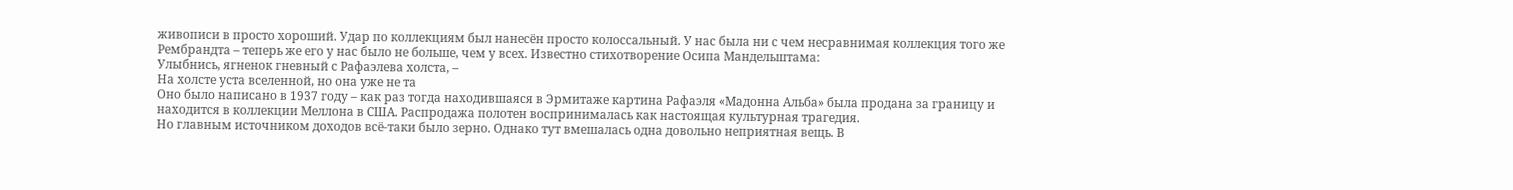живописи в просто хороший. Удар по коллекциям был нанесён просто колоссальный. У нас была ни с чем несравнимая коллекция того же Рембрандта – теперь же его у нас было не больше, чем у всех. Известно стихотворение Осипа Мандельштама:
Улыбнись, ягненок гневный с Рафаэлева холста, –
На холсте уста вселенной, но она уже не та
Оно было написано в 1937 году – как раз тогда находившаяся в Эрмитаже картина Рафаэля «Мадонна Альба» была продана за границу и находится в коллекции Меллона в США. Распродажа полотен воспринималась как настоящая культурная трагедия.
Но главным источником доходов всё-таки было зерно. Однако тут вмешалась одна довольно неприятная вещь. В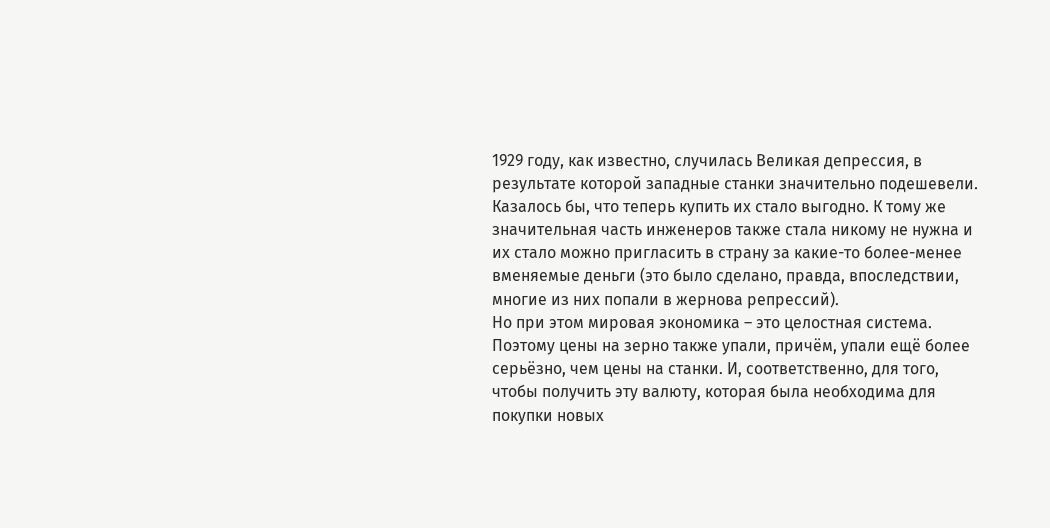1929 году, как известно, случилась Великая депрессия, в результате которой западные станки значительно подешевели. Казалось бы, что теперь купить их стало выгодно. К тому же значительная часть инженеров также стала никому не нужна и их стало можно пригласить в страну за какие-то более-менее вменяемые деньги (это было сделано, правда, впоследствии, многие из них попали в жернова репрессий).
Но при этом мировая экономика – это целостная система. Поэтому цены на зерно также упали, причём, упали ещё более серьёзно, чем цены на станки. И, соответственно, для того, чтобы получить эту валюту, которая была необходима для покупки новых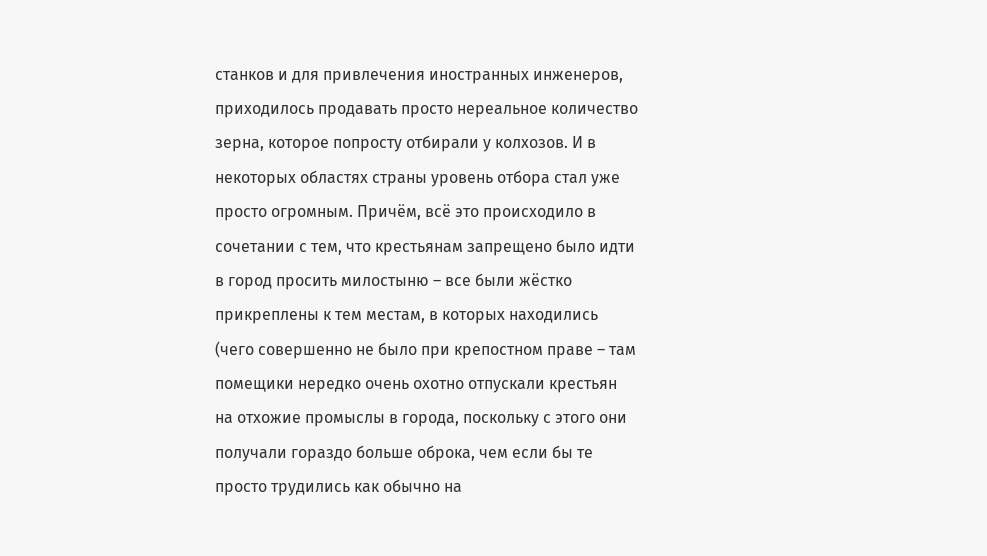станков и для привлечения иностранных инженеров, приходилось продавать просто нереальное количество зерна, которое попросту отбирали у колхозов. И в некоторых областях страны уровень отбора стал уже просто огромным. Причём, всё это происходило в сочетании с тем, что крестьянам запрещено было идти в город просить милостыню – все были жёстко прикреплены к тем местам, в которых находились (чего совершенно не было при крепостном праве – там помещики нередко очень охотно отпускали крестьян на отхожие промыслы в города, поскольку с этого они получали гораздо больше оброка, чем если бы те просто трудились как обычно на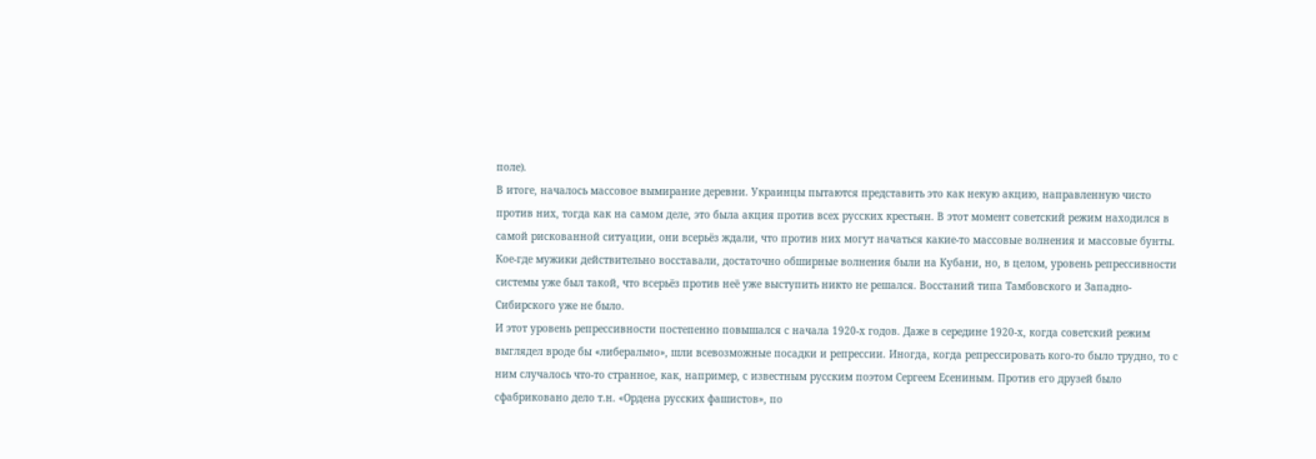поле).
В итоге, началось массовое вымирание деревни. Украинцы пытаются представить это как некую акцию, направленную чисто против них, тогда как на самом деле, это была акция против всех русских крестьян. В этот момент советский режим находился в самой рискованной ситуации, они всерьёз ждали, что против них могут начаться какие-то массовые волнения и массовые бунты. Кое-где мужики действительно восставали, достаточно обширные волнения были на Кубани, но, в целом, уровень репрессивности системы уже был такой, что всерьёз против неё уже выступить никто не решался. Восстаний типа Тамбовского и Западно-Сибирского уже не было.
И этот уровень репрессивности постепенно повышался с начала 1920-х годов. Даже в середине 1920-х, когда советский режим выглядел вроде бы «либерально», шли всевозможные посадки и репрессии. Иногда, когда репрессировать кого-то было трудно, то с ним случалось что-то странное, как, например, с известным русским поэтом Сергеем Есениным. Против его друзей было сфабриковано дело т.н. «Ордена русских фашистов», по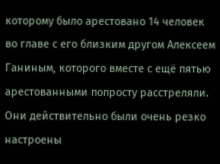которому было арестовано 14 человек во главе с его близким другом Алексеем Ганиным, которого вместе с ещё пятью арестованными попросту расстреляли. Они действительно были очень резко настроены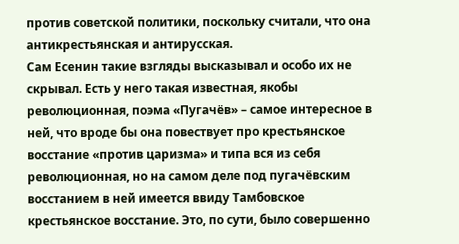против советской политики, поскольку считали, что она антикрестьянская и антирусская.
Сам Есенин такие взгляды высказывал и особо их не скрывал. Есть у него такая известная, якобы революционная, поэма «Пугачёв» – самое интересное в ней, что вроде бы она повествует про крестьянское восстание «против царизма» и типа вся из себя революционная, но на самом деле под пугачёвским восстанием в ней имеется ввиду Тамбовское крестьянское восстание. Это, по сути, было совершенно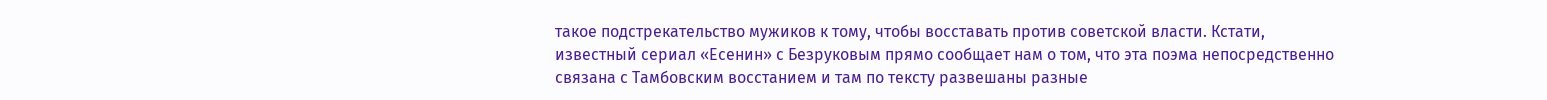такое подстрекательство мужиков к тому, чтобы восставать против советской власти. Кстати, известный сериал «Есенин» с Безруковым прямо сообщает нам о том, что эта поэма непосредственно связана с Тамбовским восстанием и там по тексту развешаны разные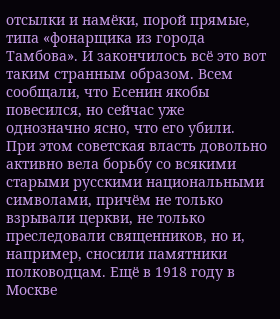отсылки и намёки, порой прямые, типа «фонарщика из города Тамбова». И закончилось всё это вот таким странным образом. Всем сообщали, что Есенин якобы повесился, но сейчас уже однозначно ясно, что его убили.
При этом советская власть довольно активно вела борьбу со всякими старыми русскими национальными символами, причём не только взрывали церкви, не только преследовали священников, но и, например, сносили памятники полководцам. Ещё в 1918 году в Москве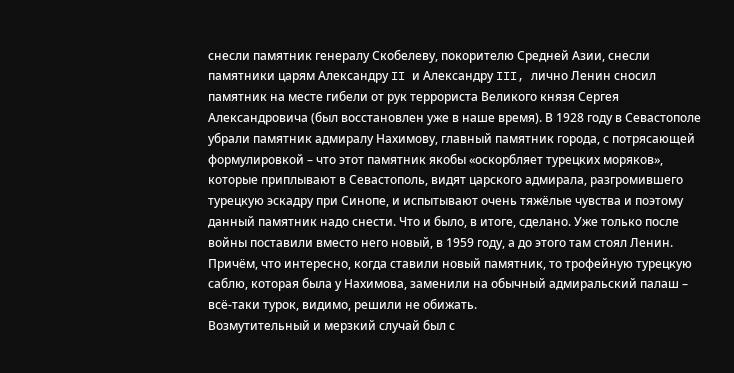снесли памятник генералу Скобелеву, покорителю Средней Азии, снесли памятники царям Александру II и Александру III, лично Ленин сносил памятник на месте гибели от рук террориста Великого князя Сергея Александровича (был восстановлен уже в наше время). В 1928 году в Севастополе убрали памятник адмиралу Нахимову, главный памятник города, с потрясающей формулировкой – что этот памятник якобы «оскорбляет турецких моряков», которые приплывают в Севастополь, видят царского адмирала, разгромившего турецкую эскадру при Синопе, и испытывают очень тяжёлые чувства и поэтому данный памятник надо снести. Что и было, в итоге, сделано. Уже только после войны поставили вместо него новый, в 1959 году, а до этого там стоял Ленин. Причём, что интересно, когда ставили новый памятник, то трофейную турецкую саблю, которая была у Нахимова, заменили на обычный адмиральский палаш – всё-таки турок, видимо, решили не обижать.
Возмутительный и мерзкий случай был с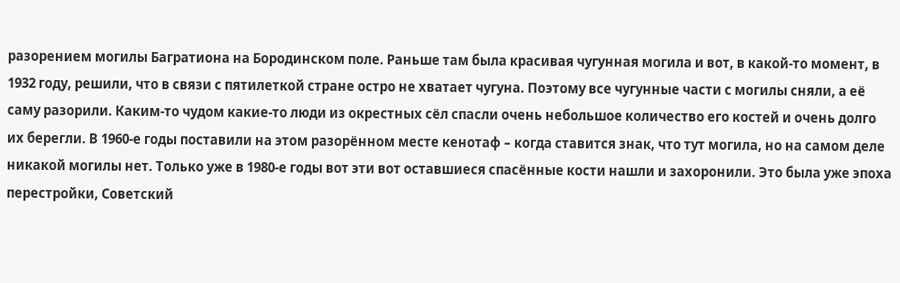разорением могилы Багратиона на Бородинском поле. Раньше там была красивая чугунная могила и вот, в какой-то момент, в 1932 году, решили, что в связи с пятилеткой стране остро не хватает чугуна. Поэтому все чугунные части с могилы сняли, а её саму разорили. Каким-то чудом какие-то люди из окрестных сёл спасли очень небольшое количество его костей и очень долго их берегли. В 1960-е годы поставили на этом разорённом месте кенотаф – когда ставится знак, что тут могила, но на самом деле никакой могилы нет. Только уже в 1980-е годы вот эти вот оставшиеся спасённые кости нашли и захоронили. Это была уже эпоха перестройки, Советский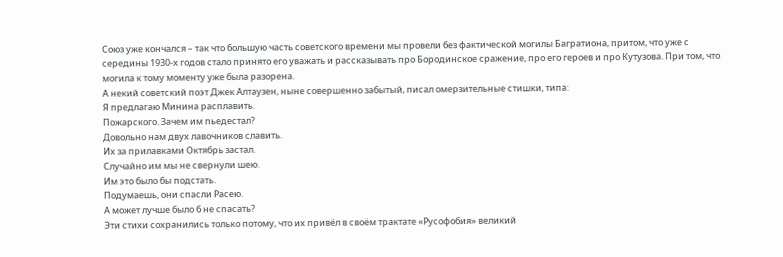Союз уже кончался – так что большую часть советского времени мы провели без фактической могилы Багратиона, притом, что уже с середины 1930-х годов стало принято его уважать и рассказывать про Бородинское сражение, про его героев и про Кутузова. При том, что могила к тому моменту уже была разорена.
А некий советский поэт Джек Алтаузен, ныне совершенно забытый, писал омерзительные стишки, типа:
Я предлагаю Минина расплавить.
Пожарского. Зачем им пьедестал?
Довольно нам двух лавочников славить.
Их за прилавками Октябрь застал.
Случайно им мы не свернули шею.
Им это было бы подстать.
Подумаешь, они спасли Расею.
А может лучше было б не спасать?
Эти стихи сохранились только потому, что их привёл в своём трактате «Русофобия» великий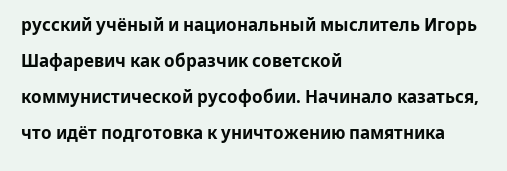русский учёный и национальный мыслитель Игорь Шафаревич как образчик советской коммунистической русофобии. Начинало казаться, что идёт подготовка к уничтожению памятника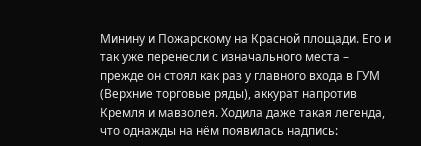Минину и Пожарскому на Красной площади. Его и так уже перенесли с изначального места – прежде он стоял как раз у главного входа в ГУМ (Верхние торговые ряды), аккурат напротив Кремля и мавзолея. Ходила даже такая легенда, что однажды на нём появилась надпись: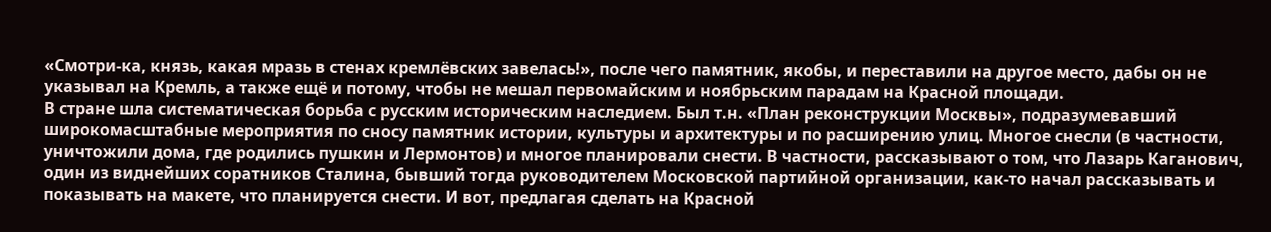«Смотри-ка, князь, какая мразь в стенах кремлёвских завелась!», после чего памятник, якобы, и переставили на другое место, дабы он не указывал на Кремль, а также ещё и потому, чтобы не мешал первомайским и ноябрьским парадам на Красной площади.
В стране шла систематическая борьба с русским историческим наследием. Был т.н. «План реконструкции Москвы», подразумевавший широкомасштабные мероприятия по сносу памятник истории, культуры и архитектуры и по расширению улиц. Многое снесли (в частности, уничтожили дома, где родились пушкин и Лермонтов) и многое планировали снести. В частности, рассказывают о том, что Лазарь Каганович, один из виднейших соратников Сталина, бывший тогда руководителем Московской партийной организации, как-то начал рассказывать и показывать на макете, что планируется снести. И вот, предлагая сделать на Красной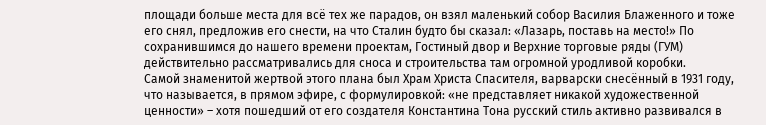площади больше места для всё тех же парадов, он взял маленький собор Василия Блаженного и тоже его снял, предложив его снести, на что Сталин будто бы сказал: «Лазарь, поставь на место!» По сохранившимся до нашего времени проектам, Гостиный двор и Верхние торговые ряды (ГУМ) действительно рассматривались для сноса и строительства там огромной уродливой коробки.
Самой знаменитой жертвой этого плана был Храм Христа Спасителя, варварски снесённый в 1931 году, что называется, в прямом эфире, с формулировкой: «не представляет никакой художественной ценности» – хотя пошедший от его создателя Константина Тона русский стиль активно развивался в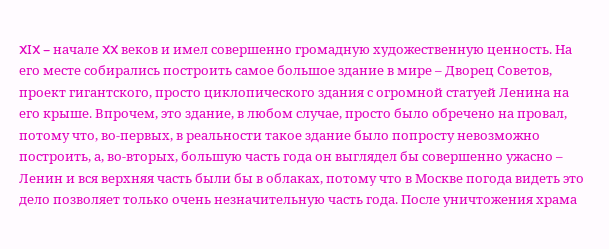XIX – начале XX веков и имел совершенно громадную художественную ценность. На его месте собирались построить самое большое здание в мире – Дворец Советов, проект гигантского, просто циклопического здания с огромной статуей Ленина на его крыше. Впрочем, это здание, в любом случае, просто было обречено на провал, потому что, во-первых, в реальности такое здание было попросту невозможно построить, а, во-вторых, большую часть года он выглядел бы совершенно ужасно – Ленин и вся верхняя часть были бы в облаках, потому что в Москве погода видеть это дело позволяет только очень незначительную часть года. После уничтожения храма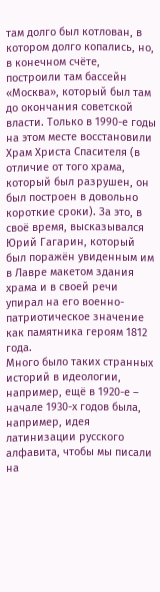там долго был котлован, в котором долго копались, но, в конечном счёте, построили там бассейн «Москва», который был там до окончания советской власти. Только в 1990-е годы на этом месте восстановили Храм Христа Спасителя (в отличие от того храма, который был разрушен, он был построен в довольно короткие сроки). За это, в своё время, высказывался Юрий Гагарин, который был поражён увиденным им в Лавре макетом здания храма и в своей речи упирал на его военно-патриотическое значение как памятника героям 1812 года.
Много было таких странных историй в идеологии, например, ещё в 1920-е – начале 1930-х годов была, например, идея латинизации русского алфавита, чтобы мы писали на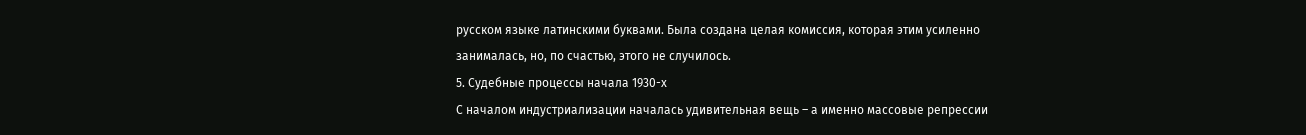русском языке латинскими буквами. Была создана целая комиссия, которая этим усиленно занималась, но, по счастью, этого не случилось.
5. Судебные процессы начала 1930-х
С началом индустриализации началась удивительная вещь – а именно массовые репрессии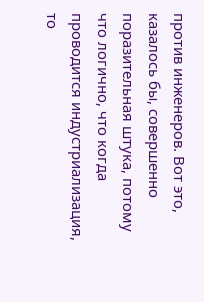против инженеров. Вот это, казалось бы, совершенно поразительная штука, потому что логично, что когда проводится индустриализация, то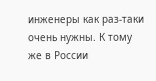инженеры как раз-таки очень нужны. К тому же в России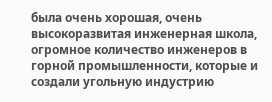была очень хорошая, очень высокоразвитая инженерная школа, огромное количество инженеров в горной промышленности, которые и создали угольную индустрию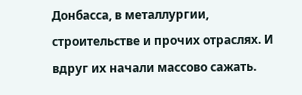Донбасса, в металлургии, строительстве и прочих отраслях. И вдруг их начали массово сажать.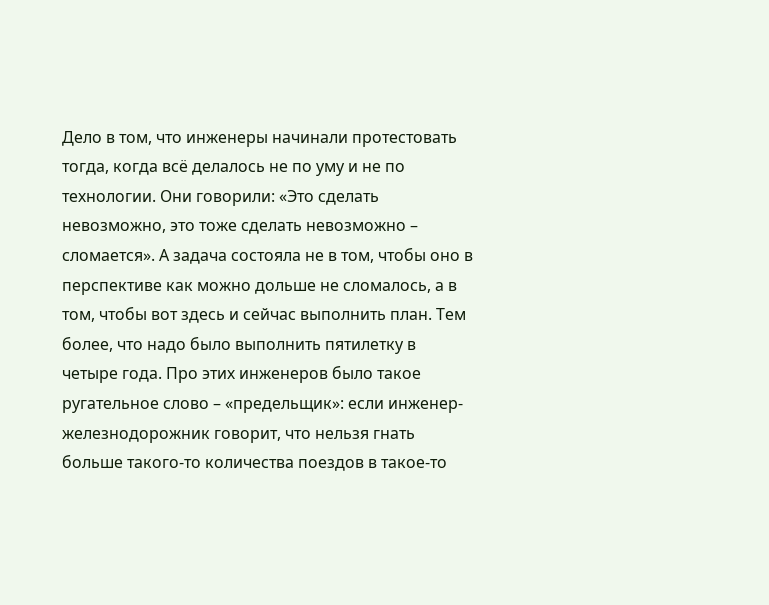Дело в том, что инженеры начинали протестовать тогда, когда всё делалось не по уму и не по технологии. Они говорили: «Это сделать невозможно, это тоже сделать невозможно – сломается». А задача состояла не в том, чтобы оно в перспективе как можно дольше не сломалось, а в том, чтобы вот здесь и сейчас выполнить план. Тем более, что надо было выполнить пятилетку в четыре года. Про этих инженеров было такое ругательное слово – «предельщик»: если инженер-железнодорожник говорит, что нельзя гнать больше такого-то количества поездов в такое-то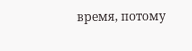время, потому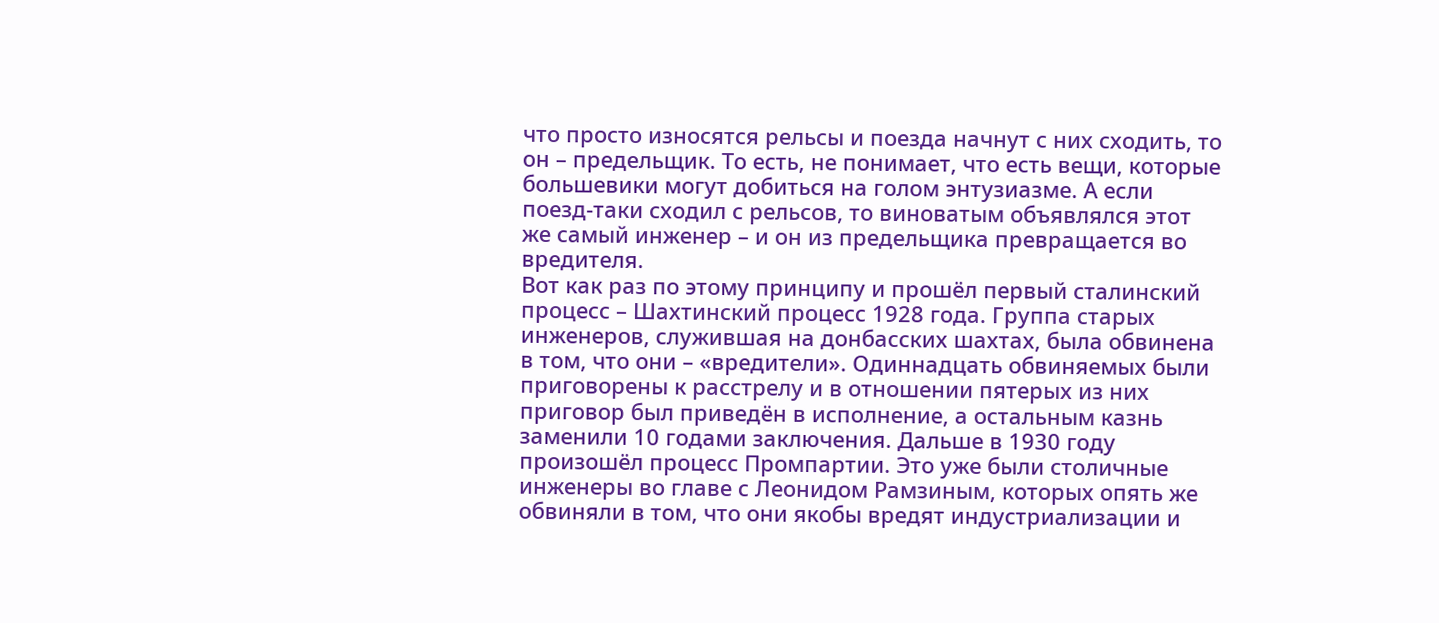что просто износятся рельсы и поезда начнут с них сходить, то он – предельщик. То есть, не понимает, что есть вещи, которые большевики могут добиться на голом энтузиазме. А если поезд-таки сходил с рельсов, то виноватым объявлялся этот же самый инженер – и он из предельщика превращается во вредителя.
Вот как раз по этому принципу и прошёл первый сталинский процесс – Шахтинский процесс 1928 года. Группа старых инженеров, служившая на донбасских шахтах, была обвинена в том, что они – «вредители». Одиннадцать обвиняемых были приговорены к расстрелу и в отношении пятерых из них приговор был приведён в исполнение, а остальным казнь заменили 10 годами заключения. Дальше в 1930 году произошёл процесс Промпартии. Это уже были столичные инженеры во главе с Леонидом Рамзиным, которых опять же обвиняли в том, что они якобы вредят индустриализации и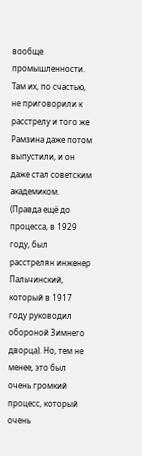вообще промышленности. Там их, по счастью, не приговорили к расстрелу и того же Рамзина даже потом выпустили, и он даже стал советским академиком. (Правда ещё до процесса, в 1929 году, был расстрелян инженер Пальчинский, который в 1917 году руководил обороной Зимнего дворца). Но, тем не менее, это был очень громкий процесс, который очень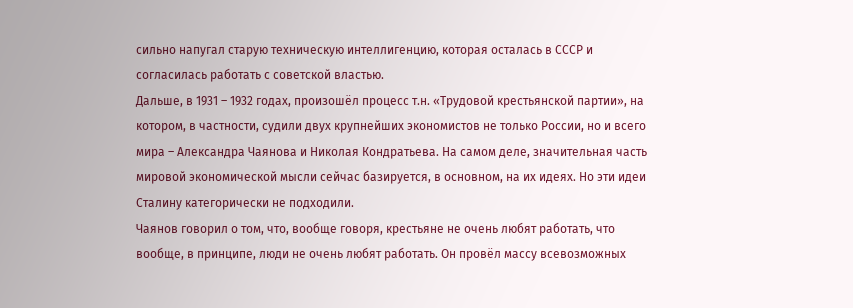сильно напугал старую техническую интеллигенцию, которая осталась в СССР и согласилась работать с советской властью.
Дальше, в 1931 – 1932 годах, произошёл процесс т.н. «Трудовой крестьянской партии», на котором, в частности, судили двух крупнейших экономистов не только России, но и всего мира – Александра Чаянова и Николая Кондратьева. На самом деле, значительная часть мировой экономической мысли сейчас базируется, в основном, на их идеях. Но эти идеи Сталину категорически не подходили.
Чаянов говорил о том, что, вообще говоря, крестьяне не очень любят работать, что вообще, в принципе, люди не очень любят работать. Он провёл массу всевозможных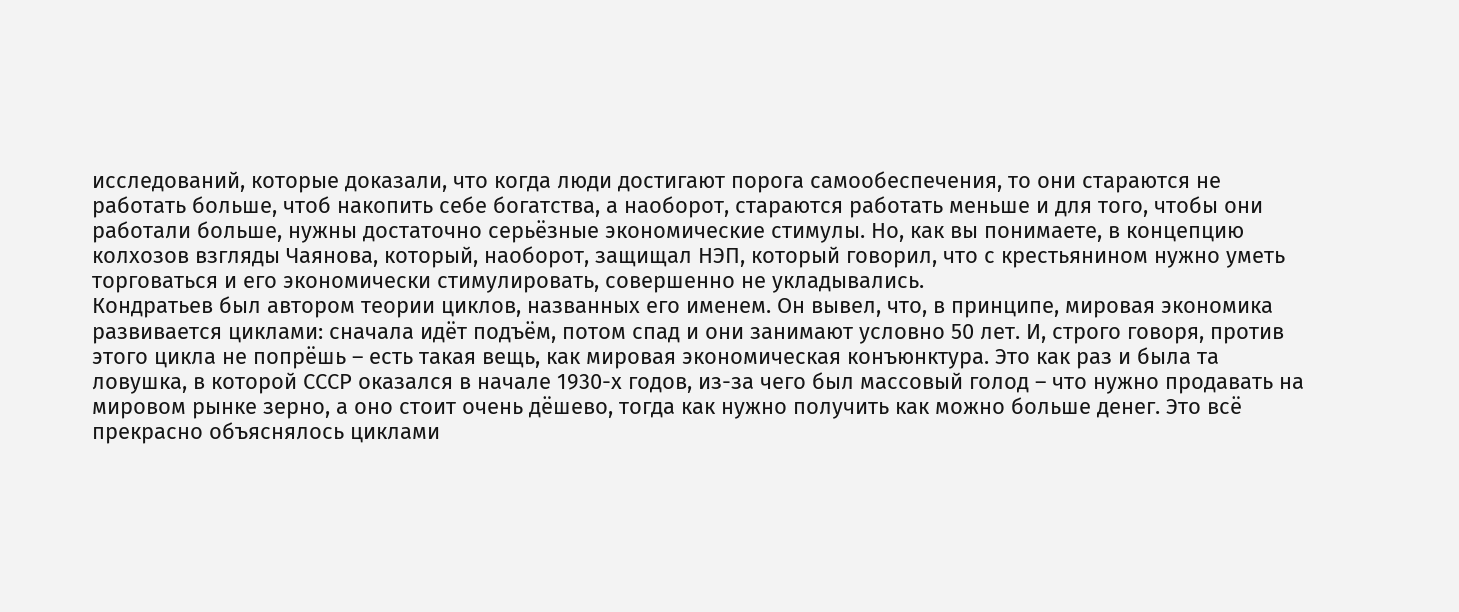исследований, которые доказали, что когда люди достигают порога самообеспечения, то они стараются не работать больше, чтоб накопить себе богатства, а наоборот, стараются работать меньше и для того, чтобы они работали больше, нужны достаточно серьёзные экономические стимулы. Но, как вы понимаете, в концепцию колхозов взгляды Чаянова, который, наоборот, защищал НЭП, который говорил, что с крестьянином нужно уметь торговаться и его экономически стимулировать, совершенно не укладывались.
Кондратьев был автором теории циклов, названных его именем. Он вывел, что, в принципе, мировая экономика развивается циклами: сначала идёт подъём, потом спад и они занимают условно 50 лет. И, строго говоря, против этого цикла не попрёшь – есть такая вещь, как мировая экономическая конъюнктура. Это как раз и была та ловушка, в которой СССР оказался в начале 1930-х годов, из-за чего был массовый голод – что нужно продавать на мировом рынке зерно, а оно стоит очень дёшево, тогда как нужно получить как можно больше денег. Это всё прекрасно объяснялось циклами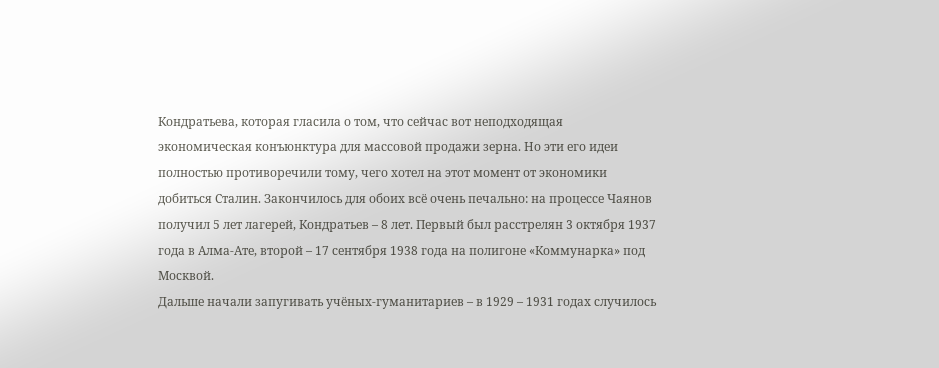Кондратьева, которая гласила о том, что сейчас вот неподходящая экономическая конъюнктура для массовой продажи зерна. Но эти его идеи полностью противоречили тому, чего хотел на этот момент от экономики добиться Сталин. Закончилось для обоих всё очень печально: на процессе Чаянов получил 5 лет лагерей, Кондратьев – 8 лет. Первый был расстрелян 3 октября 1937 года в Алма-Ате, второй – 17 сентября 1938 года на полигоне «Коммунарка» под Москвой.
Дальше начали запугивать учёных-гуманитариев – в 1929 – 1931 годах случилось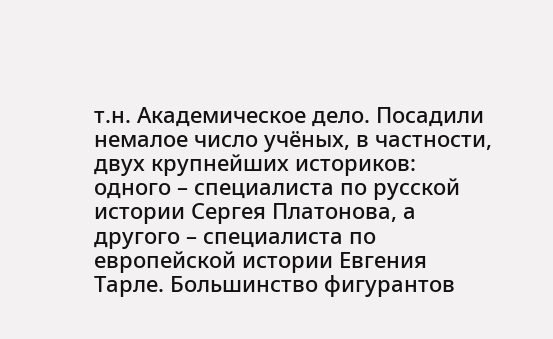т.н. Академическое дело. Посадили немалое число учёных, в частности, двух крупнейших историков: одного – специалиста по русской истории Сергея Платонова, а другого – специалиста по европейской истории Евгения Тарле. Большинство фигурантов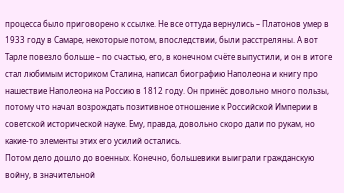процесса было приговорено к ссылке. Не все оттуда вернулись – Платонов умер в 1933 году в Самаре, некоторые потом, впоследствии, были расстреляны. А вот Тарле повезло больше – по счастью, его, в конечном счёте выпустили, и он в итоге стал любимым историком Сталина, написал биографию Наполеона и книгу про нашествие Наполеона на Россию в 1812 году. Он принёс довольно много пользы, потому что начал возрождать позитивное отношение к Российской Империи в советской исторической науке. Ему, правда, довольно скоро дали по рукам, но какие-то элементы этих его усилий остались.
Потом дело дошло до военных. Конечно, большевики выиграли гражданскую войну, в значительной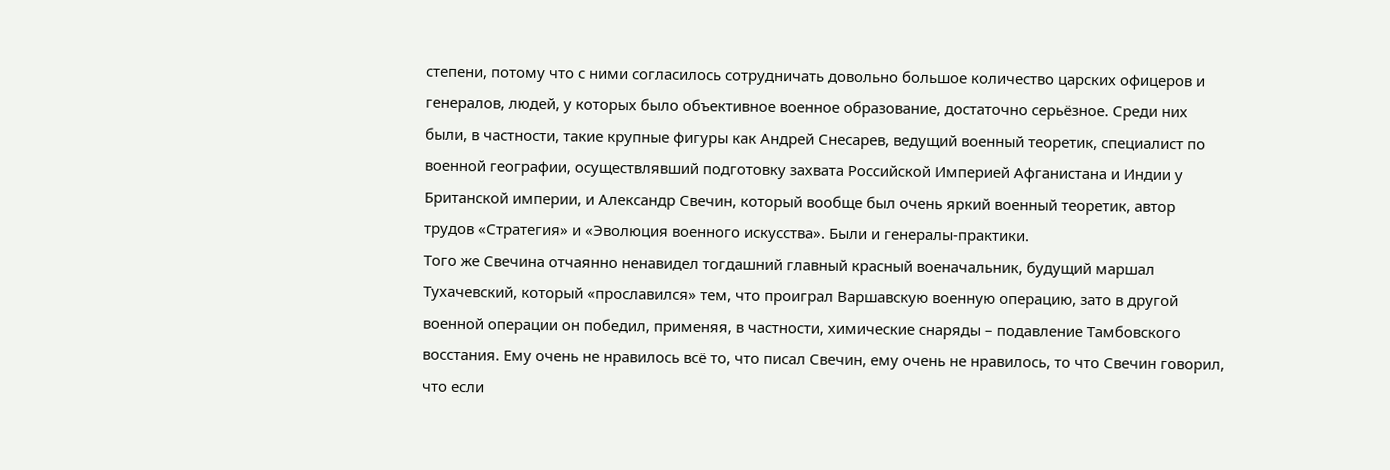степени, потому что с ними согласилось сотрудничать довольно большое количество царских офицеров и генералов, людей, у которых было объективное военное образование, достаточно серьёзное. Среди них были, в частности, такие крупные фигуры как Андрей Снесарев, ведущий военный теоретик, специалист по военной географии, осуществлявший подготовку захвата Российской Империей Афганистана и Индии у Британской империи, и Александр Свечин, который вообще был очень яркий военный теоретик, автор трудов «Стратегия» и «Эволюция военного искусства». Были и генералы-практики.
Того же Свечина отчаянно ненавидел тогдашний главный красный военачальник, будущий маршал Тухачевский, который «прославился» тем, что проиграл Варшавскую военную операцию, зато в другой военной операции он победил, применяя, в частности, химические снаряды – подавление Тамбовского восстания. Ему очень не нравилось всё то, что писал Свечин, ему очень не нравилось, то что Свечин говорил, что если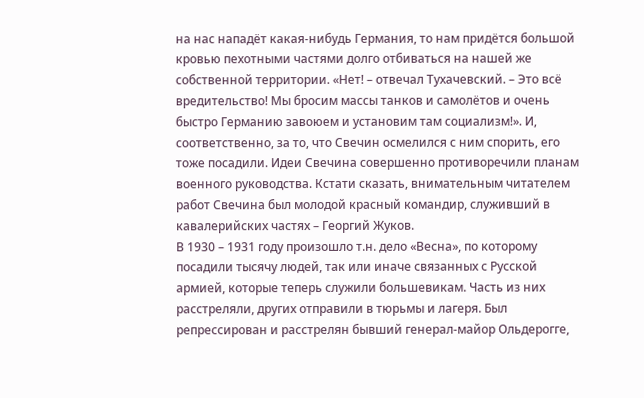на нас нападёт какая-нибудь Германия, то нам придётся большой кровью пехотными частями долго отбиваться на нашей же собственной территории. «Нет! – отвечал Тухачевский. – Это всё вредительство! Мы бросим массы танков и самолётов и очень быстро Германию завоюем и установим там социализм!». И, соответственно, за то, что Свечин осмелился с ним спорить, его тоже посадили. Идеи Свечина совершенно противоречили планам военного руководства. Кстати сказать, внимательным читателем работ Свечина был молодой красный командир, служивший в кавалерийских частях – Георгий Жуков.
В 1930 – 1931 году произошло т.н. дело «Весна», по которому посадили тысячу людей, так или иначе связанных с Русской армией, которые теперь служили большевикам. Часть из них расстреляли, других отправили в тюрьмы и лагеря. Был репрессирован и расстрелян бывший генерал-майор Ольдерогге,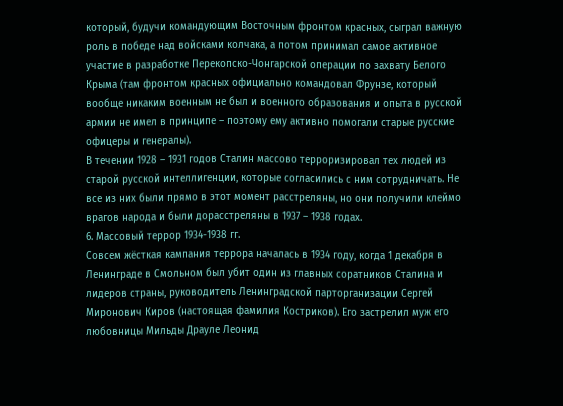который, будучи командующим Восточным фронтом красных, сыграл важную роль в победе над войсками колчака, а потом принимал самое активное участие в разработке Перекопско-Чонгарской операции по захвату Белого Крыма (там фронтом красных официально командовал Фрунзе, который вообще никаким военным не был и военного образования и опыта в русской армии не имел в принципе – поэтому ему активно помогали старые русские офицеры и генералы).
В течении 1928 – 1931 годов Сталин массово терроризировал тех людей из старой русской интеллигенции, которые согласились с ним сотрудничать. Не все из них были прямо в этот момент расстреляны, но они получили клеймо врагов народа и были дорасстреляны в 1937 – 1938 годах.
6. Массовый террор 1934-1938 гг.
Совсем жёсткая кампания террора началась в 1934 году, когда 1 декабря в Ленинграде в Смольном был убит один из главных соратников Сталина и лидеров страны, руководитель Ленинградской парторганизации Сергей Миронович Киров (настоящая фамилия Костриков). Его застрелил муж его любовницы Мильды Драуле Леонид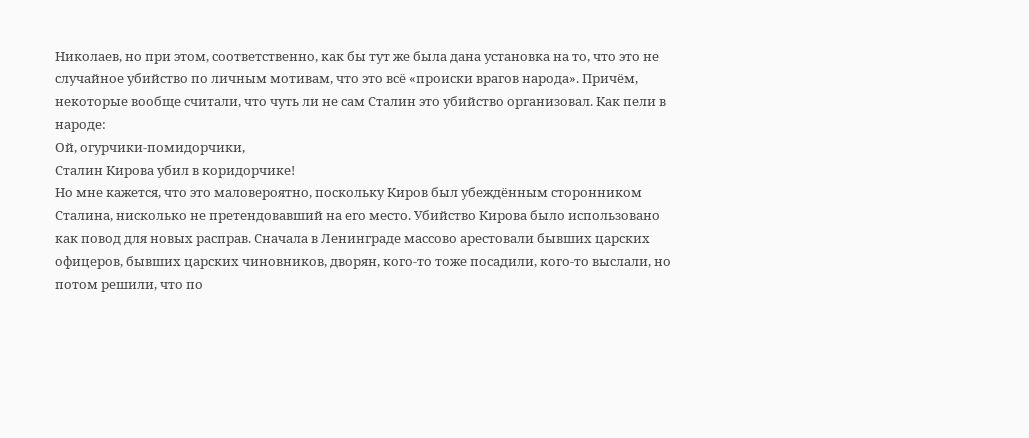Николаев, но при этом, соответственно, как бы тут же была дана установка на то, что это не случайное убийство по личным мотивам, что это всё «происки врагов народа». Причём, некоторые вообще считали, что чуть ли не сам Сталин это убийство организовал. Как пели в народе:
Ой, огурчики-помидорчики,
Сталин Кирова убил в коридорчике!
Но мне кажется, что это маловероятно, поскольку Киров был убеждённым сторонником Сталина, нисколько не претендовавший на его место. Убийство Кирова было использовано как повод для новых расправ. Сначала в Ленинграде массово арестовали бывших царских офицеров, бывших царских чиновников, дворян, кого-то тоже посадили, кого-то выслали, но потом решили, что по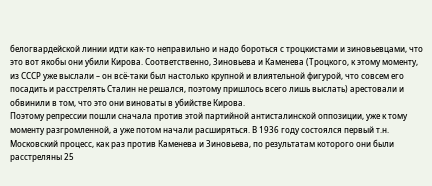белогвардейской линии идти как-то неправильно и надо бороться с троцкистами и зиновьевцами, что это вот якобы они убили Кирова. Соответственно, Зиновьева и Каменева (Троцкого, к этому моменту, из СССР уже выслали – он всё-таки был настолько крупной и влиятельной фигурой, что совсем его посадить и расстрелять Сталин не решался, поэтому пришлось всего лишь выслать) арестовали и обвинили в том, что это они виноваты в убийстве Кирова.
Поэтому репрессии пошли сначала против этой партийной антисталинской оппозиции, уже к тому моменту разгромленной, а уже потом начали расширяться. В 1936 году состоялся первый т.н. Московский процесс, как раз против Каменева и Зиновьева, по результатам которого они были расстреляны 25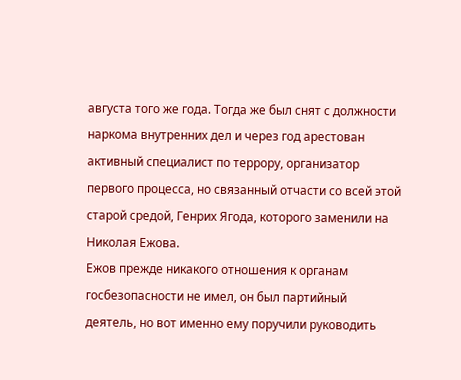августа того же года. Тогда же был снят с должности наркома внутренних дел и через год арестован активный специалист по террору, организатор первого процесса, но связанный отчасти со всей этой старой средой, Генрих Ягода, которого заменили на Николая Ежова.
Ежов прежде никакого отношения к органам госбезопасности не имел, он был партийный деятель, но вот именно ему поручили руководить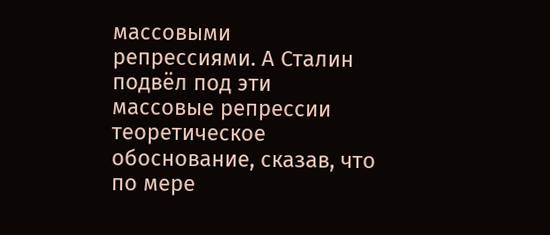массовыми репрессиями. А Сталин подвёл под эти массовые репрессии теоретическое обоснование, сказав, что по мере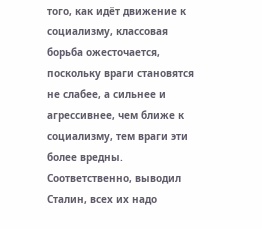того, как идёт движение к социализму, классовая борьба ожесточается, поскольку враги становятся не слабее, а сильнее и агрессивнее, чем ближе к социализму, тем враги эти более вредны. Соответственно, выводил Сталин, всех их надо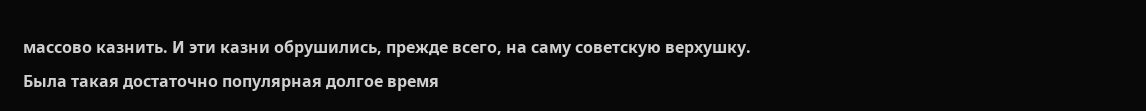массово казнить. И эти казни обрушились, прежде всего, на саму советскую верхушку.
Была такая достаточно популярная долгое время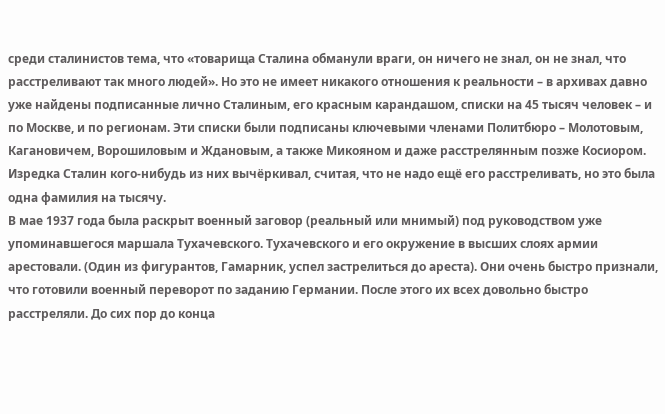среди сталинистов тема, что «товарища Сталина обманули враги, он ничего не знал, он не знал, что расстреливают так много людей». Но это не имеет никакого отношения к реальности – в архивах давно уже найдены подписанные лично Сталиным, его красным карандашом, списки на 45 тысяч человек – и по Москве, и по регионам. Эти списки были подписаны ключевыми членами Политбюро – Молотовым, Кагановичем, Ворошиловым и Ждановым, а также Микояном и даже расстрелянным позже Косиором. Изредка Сталин кого-нибудь из них вычёркивал, считая, что не надо ещё его расстреливать, но это была одна фамилия на тысячу.
В мае 1937 года была раскрыт военный заговор (реальный или мнимый) под руководством уже упоминавшегося маршала Тухачевского. Тухачевского и его окружение в высших слоях армии арестовали. (Один из фигурантов, Гамарник, успел застрелиться до ареста). Они очень быстро признали, что готовили военный переворот по заданию Германии. После этого их всех довольно быстро расстреляли. До сих пор до конца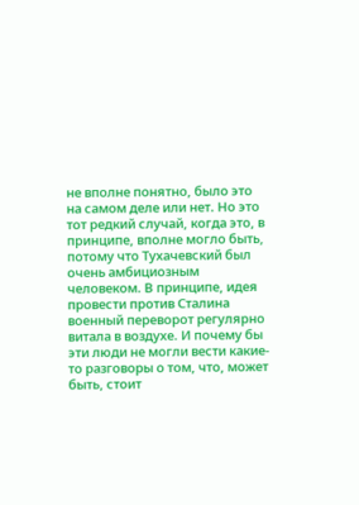не вполне понятно, было это на самом деле или нет. Но это тот редкий случай, когда это, в принципе, вполне могло быть, потому что Тухачевский был очень амбициозным человеком. В принципе, идея провести против Сталина военный переворот регулярно витала в воздухе. И почему бы эти люди не могли вести какие-то разговоры о том, что, может быть, стоит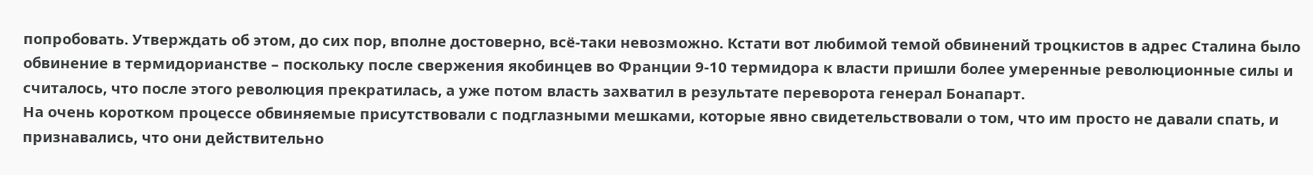попробовать. Утверждать об этом, до сих пор, вполне достоверно, всё-таки невозможно. Кстати вот любимой темой обвинений троцкистов в адрес Сталина было обвинение в термидорианстве – поскольку после свержения якобинцев во Франции 9-10 термидора к власти пришли более умеренные революционные силы и считалось, что после этого революция прекратилась, а уже потом власть захватил в результате переворота генерал Бонапарт.
На очень коротком процессе обвиняемые присутствовали с подглазными мешками, которые явно свидетельствовали о том, что им просто не давали спать, и признавались, что они действительно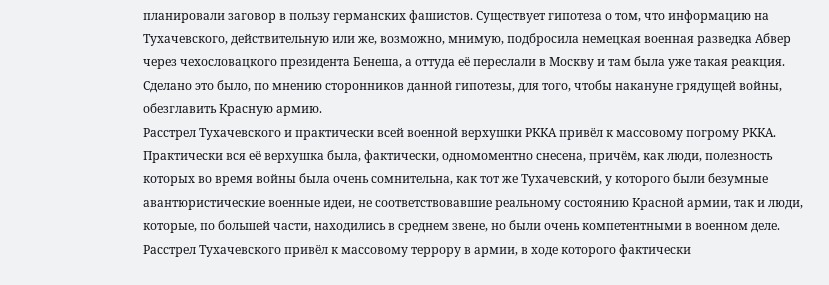планировали заговор в пользу германских фашистов. Существует гипотеза о том, что информацию на Тухачевского, действительную или же, возможно, мнимую, подбросила немецкая военная разведка Абвер через чехословацкого президента Бенеша, а оттуда её переслали в Москву и там была уже такая реакция. Сделано это было, по мнению сторонников данной гипотезы, для того, чтобы накануне грядущей войны, обезглавить Красную армию.
Расстрел Тухачевского и практически всей военной верхушки РККА привёл к массовому погрому РККА. Практически вся её верхушка была, фактически, одномоментно снесена, причём, как люди, полезность которых во время войны была очень сомнительна, как тот же Тухачевский, у которого были безумные авантюристические военные идеи, не соответствовавшие реальному состоянию Красной армии, так и люди, которые, по большей части, находились в среднем звене, но были очень компетентными в военном деле.
Расстрел Тухачевского привёл к массовому террору в армии, в ходе которого фактически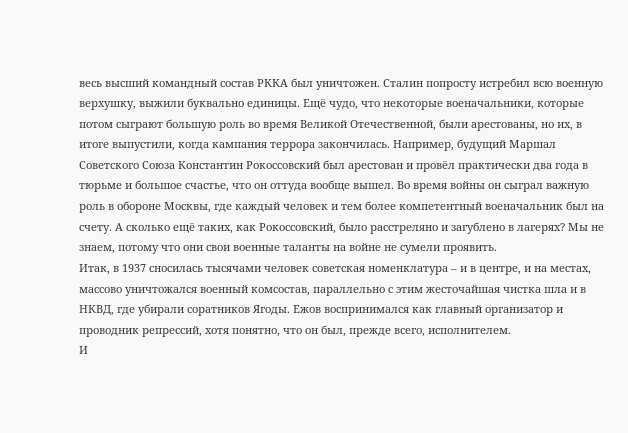весь высший командный состав РККА был уничтожен. Сталин попросту истребил всю военную верхушку, выжили буквально единицы. Ещё чудо, что некоторые военачальники, которые потом сыграют большую роль во время Великой Отечественной, были арестованы, но их, в итоге выпустили, когда кампания террора закончилась. Например, будущий Маршал Советского Союза Константин Рокоссовский был арестован и провёл практически два года в тюрьме и большое счастье, что он оттуда вообще вышел. Во время войны он сыграл важную роль в обороне Москвы, где каждый человек и тем более компетентный военачальник был на счету. А сколько ещё таких, как Рокоссовский, было расстреляно и загублено в лагерях? Мы не знаем, потому что они свои военные таланты на войне не сумели проявить.
Итак, в 1937 сносилась тысячами человек советская номенклатура – и в центре, и на местах, массово уничтожался военный комсостав, параллельно с этим жесточайшая чистка шла и в НКВД, где убирали соратников Ягоды. Ежов воспринимался как главный организатор и проводник репрессий, хотя понятно, что он был, прежде всего, исполнителем.
И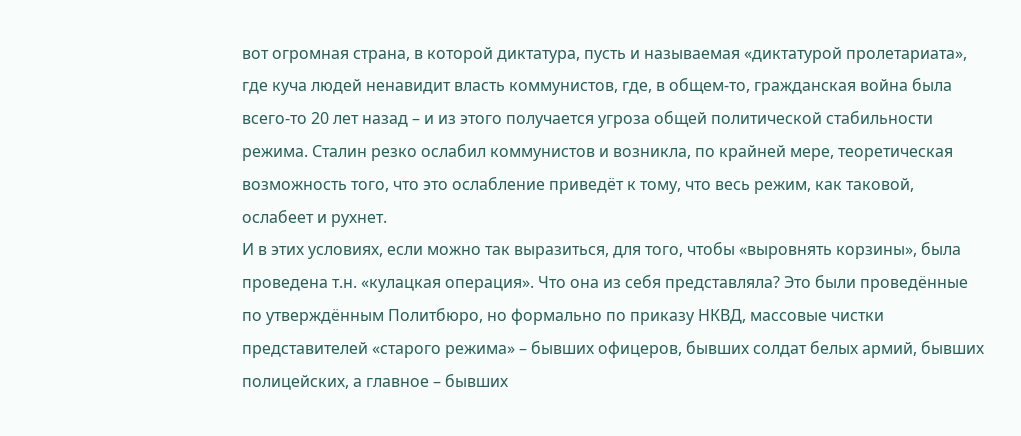вот огромная страна, в которой диктатура, пусть и называемая «диктатурой пролетариата», где куча людей ненавидит власть коммунистов, где, в общем-то, гражданская война была всего-то 20 лет назад – и из этого получается угроза общей политической стабильности режима. Сталин резко ослабил коммунистов и возникла, по крайней мере, теоретическая возможность того, что это ослабление приведёт к тому, что весь режим, как таковой, ослабеет и рухнет.
И в этих условиях, если можно так выразиться, для того, чтобы «выровнять корзины», была проведена т.н. «кулацкая операция». Что она из себя представляла? Это были проведённые по утверждённым Политбюро, но формально по приказу НКВД, массовые чистки представителей «старого режима» – бывших офицеров, бывших солдат белых армий, бывших полицейских, а главное – бывших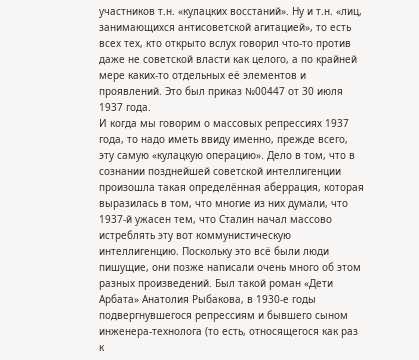участников т.н. «кулацких восстаний». Ну и т.н. «лиц, занимающихся антисоветской агитацией», то есть всех тех, кто открыто вслух говорил что-то против даже не советской власти как целого, а по крайней мере каких-то отдельных её элементов и проявлений. Это был приказ №00447 от 30 июля 1937 года.
И когда мы говорим о массовых репрессиях 1937 года, то надо иметь ввиду именно, прежде всего, эту самую «кулацкую операцию». Дело в том, что в сознании позднейшей советской интеллигенции произошла такая определённая аберрация, которая выразилась в том, что многие из них думали, что 1937-й ужасен тем, что Сталин начал массово истреблять эту вот коммунистическую интеллигенцию. Поскольку это всё были люди пишущие, они позже написали очень много об этом разных произведений. Был такой роман «Дети Арбата» Анатолия Рыбакова, в 1930-е годы подвергнувшегося репрессиям и бывшего сыном инженера-технолога (то есть, относящегося как раз к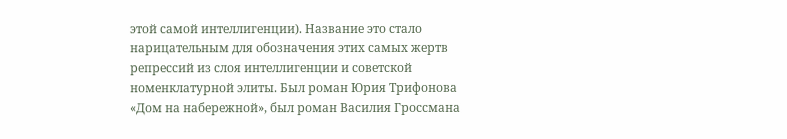этой самой интеллигенции). Название это стало нарицательным для обозначения этих самых жертв репрессий из слоя интеллигенции и советской номенклатурной элиты. Был роман Юрия Трифонова «Дом на набережной», был роман Василия Гроссмана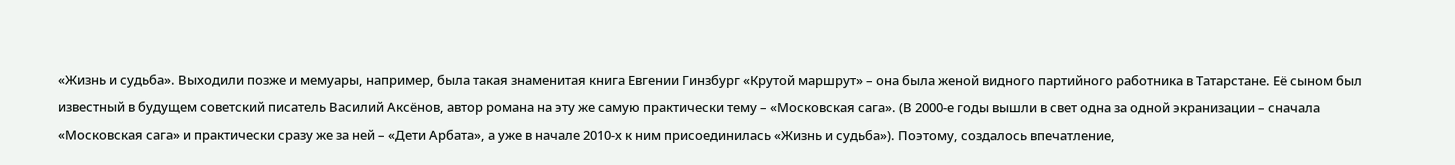«Жизнь и судьба». Выходили позже и мемуары, например, была такая знаменитая книга Евгении Гинзбург «Крутой маршрут» – она была женой видного партийного работника в Татарстане. Её сыном был известный в будущем советский писатель Василий Аксёнов, автор романа на эту же самую практически тему – «Московская сага». (В 2000-е годы вышли в свет одна за одной экранизации – сначала «Московская сага» и практически сразу же за ней – «Дети Арбата», а уже в начале 2010-х к ним присоединилась «Жизнь и судьба»). Поэтому, создалось впечатление,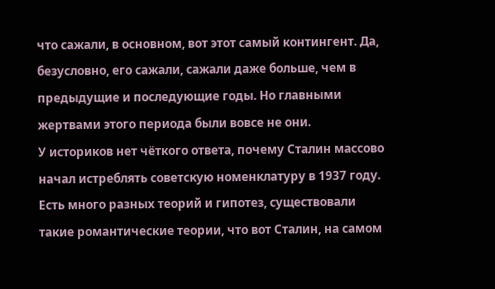что сажали, в основном, вот этот самый контингент. Да, безусловно, его сажали, сажали даже больше, чем в предыдущие и последующие годы. Но главными жертвами этого периода были вовсе не они.
У историков нет чёткого ответа, почему Сталин массово начал истреблять советскую номенклатуру в 1937 году. Есть много разных теорий и гипотез, существовали такие романтические теории, что вот Сталин, на самом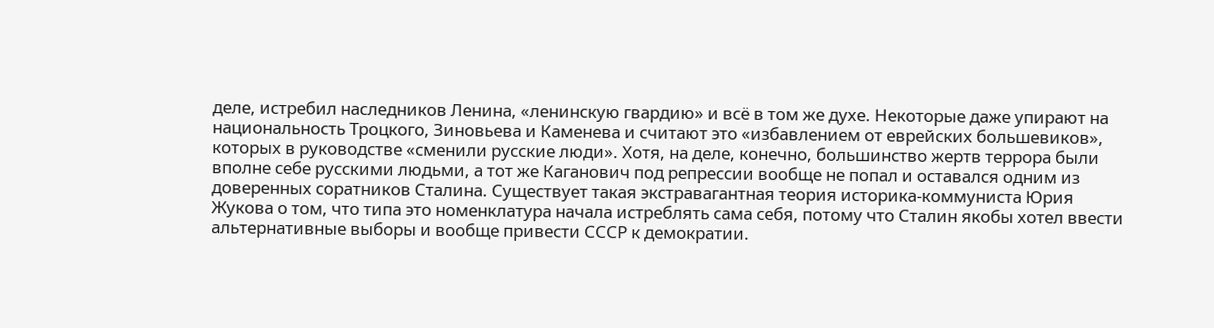деле, истребил наследников Ленина, «ленинскую гвардию» и всё в том же духе. Некоторые даже упирают на национальность Троцкого, Зиновьева и Каменева и считают это «избавлением от еврейских большевиков», которых в руководстве «сменили русские люди». Хотя, на деле, конечно, большинство жертв террора были вполне себе русскими людьми, а тот же Каганович под репрессии вообще не попал и оставался одним из доверенных соратников Сталина. Существует такая экстравагантная теория историка-коммуниста Юрия Жукова о том, что типа это номенклатура начала истреблять сама себя, потому что Сталин якобы хотел ввести альтернативные выборы и вообще привести СССР к демократии.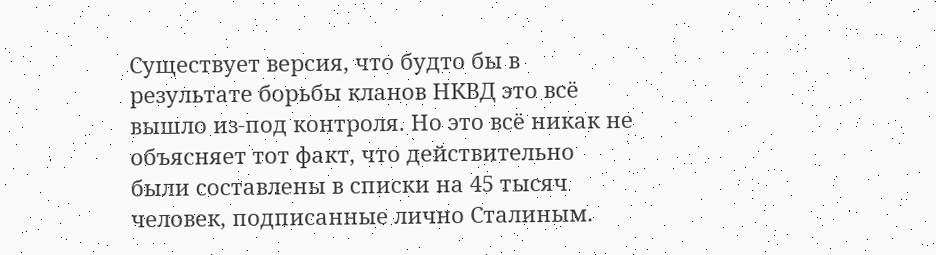Существует версия, что будто бы в результате борьбы кланов НКВД это всё вышло из-под контроля. Но это всё никак не объясняет тот факт, что действительно были составлены в списки на 45 тысяч человек, подписанные лично Сталиным.